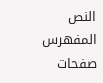النص المفهرس
صفحات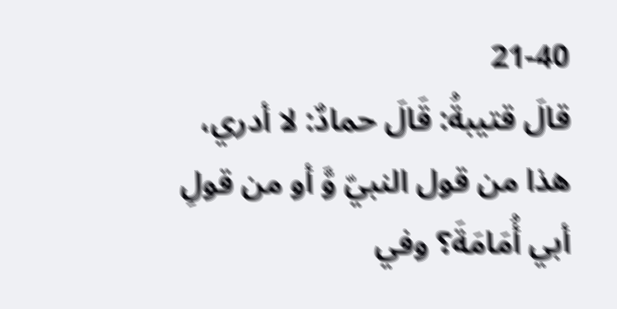21-40
قالَ قتيبةُ: قَالَ حمادٌ: لا أدري، هذا من قول النبيّ وَّ أو من قولِ أبي أُمَامَةَ؟ وفي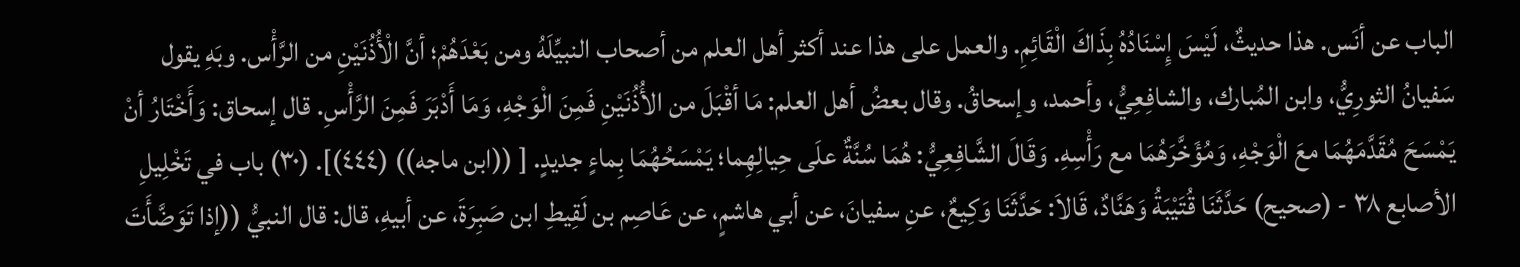الباب عن أنَس. هذا حديثٌ، لَيْسَ إِسْنَادُهُ بِذَاكَ الْقَائِمِ. والعمل على هذا عند أكثر أهل العلم من أصحاب النبيِّلَهُ ومن بَعْدَهُمْ؛ أنَّ الْأُذُنَيْنِ من الرَّأْس. وبَهِ يقول سَفيانُ الثورِيُّ، وابن المُبارك، والشافِعِيُّ، وأحمد، وإسحاقُ. وقال بعضُ أهل العلم: مَا أقْبَلَ من الأُذُنَيْنِ فَمِنَ الْوَجْهِ، وَمَا أَدْبَرَ فَمِنَ الرَّأْسِ. قال إسحاق: وَأَخْتَارُ أنْ يَمْسَحَ مُقَدَّمَهُمَا معَ الْوَجْهِ، وَمُؤَخَّرَهُمَا مع رَأْسِهِ. وَقَالَ الشَّافِعِيُّ: هُمَا سُنَّةٌ علَى حِيالِهِما؛ يَمْسَحُهُمَا بِماءٍ جديدٍ. [ ((ابن ماجه)) (٤٤٤)]. (٣٠) باب في تَخْلِيلِ الأصابع ٣٨ - (صحيح) حَدَّثَنَا قُتَيْبَةُ وَهَنَّادٌ، قَالاَ: حَدَّثَنَا وَكِيعٌ، عنِ سفيانَ، عن أبي هاشمٍ، عن عَاصِم بن لَقِيطِ ابن صَبِرَةَ، عن أبيهِ، قال: قال النبيُّ ((إذا تَوَضَّأَتَ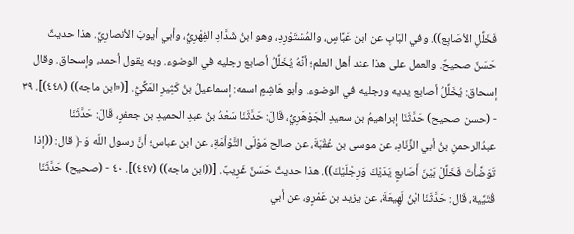فَخَلِّلِ الأصَابِع)). وفي البَابِ عن ابن عَبَّاسٍ، والمُسْتَوْرِدِ، وهو ابنُ شَدَّادِ الفِهْرِيُّ، وأبي أيوبَ الأنصارِيِّ. هذا حديثٌ حَسَنٌ صحيحٌ. والعمل على هذا عند أهل العلم؛ أنَّهُ يُخَلِّلُ أصابع رجليه في الوضوء. وبه يقول أحمد، وإسحاق. وقال إسحاق: يُخَلِّلُ أصابع يديه ورجليه في الوضوء. وأبو هَاشِمٍ اسمه: إسماعيلُ بنُ كَثِيرِ المَكِّيُّ. [(«ابن ماجه)) (٤٤٨)]. ٣٩ - (حسن صحيح) حَدَّثَنَا إبراهيمُ بن سعيدِ الْجَوْهَرِيُّ، قَالَ: حَدَّثَنَا سَعْدُ بنُ عبدِ الحميدِ بن جعفرٍ، قَالَ: حَدَّثَنَا عبدُالرحمنِ بنُ أبي الزِّنَادِ، عن موسى بن عُقْبَةَ، عن صالح مَوْلَى التَّوْأمَةِ، عن ابن عباس؛ أنَّ رسول اللّه وَ ﴿ قال: ((إذا تَوَضَّأْتَ فَخَلِّلْ بَيْنَ أَصَابعٍ يَدَيْكَ وَرِجْلَيْكَ)). هذا حديثٌ حَسَنٌ غَرِيبٌ. [((ابن ماجه)) (٤٤٧)]. ٤٠ - (صحيح) حَدَّثَنَا قُتَيِّية، قَال: حَدَّثَنَا ابْنُ لَهِيعَةَ، عن يزيد بن عَمْرٍو، عن أبي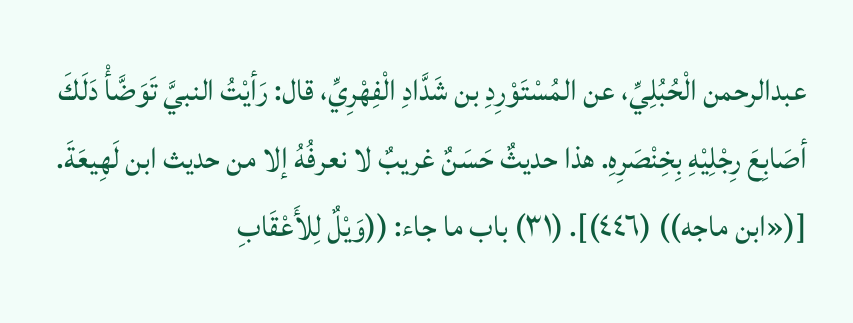عبدالرحمن الْحُبُلِيِّ، عن المُسْتَوْرِدِ بن شَدَّادِ الْفِهْرِيِّ، قال: رَأيْتُ النبيَّ تَوَضَّأْ دَلَكَ أصَابِعَ رِجْلِيْهِ بِخِنْصَرِهِ. هذا حديثٌ حَسَنٌ غريبٌ لا نعرفُهُ إلا من حديث ابن لَهِيعَةَ. [(«ابن ماجه)) (٤٤٦)]. (٣١) باب ما جاء: ((وَيْلٌ لِلأَعْقَابِ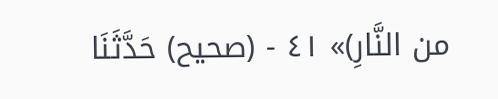من النَّارِ)» ٤١ - (صحيح) حَدَّثَنَا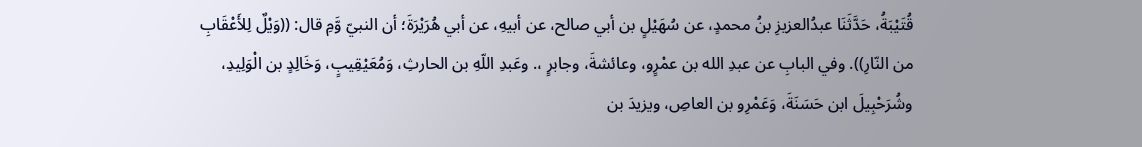قُتَيْبَةُ، حَدَّثَنَا عبدُالعزيزِ بنُ محمدٍ، عن سُهَيْلٍ بن أبي صالح، عن أبيهِ، عن أبي هُرَيْرَةَ؛ أن النبيّ وَّمِ قال: ((وَيْلٌ لِلأَعْقَابِ من النّارِ)). وفي البابِ عن عبدِ الله بن عمْرٍو، وعائشةَ، وجابرٍ ،. وعَبدِ اللّهِ بن الحارثِ، وَمُعَيْقِيبٍ، وَخَالِدٍ بن الْوَلِيدِ، وشُرَحْبِيلَ ابن حَسَنَةَ، وَعَمْرِو بن العاصِ، ويزيدَ بن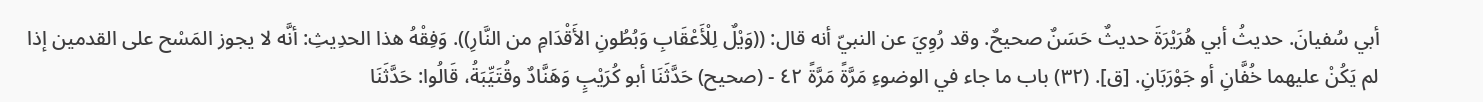أبي سُفيانَ. حديثُ أبي هُرَيْرَةَ حديثٌ حَسَنٌ صحيحٌ. وقد رُوِيَ عن النبيّ أنه قال: ((وَيْلٌ لِلْأَعْقَابِ وَبُطُونِ الأَقْدَامِ من النَّارِ)). وَفِقْهُ هذا الحدِيثِ: أنَّه لا يجوز المَسْح على القدمين إذا لم يَكُنْ عليهما خُفَّانِ أو جَوْرَبَانِ. [ق]. (٣٢) باب ما جاء في الوضوءِ مَرَّةً مَرَّةً ٤٢ - (صحيح) حَدَّثَنَا أبو كُرَيْبٍ وَهَنَّادٌ وقُتَيِّبَةُ، قَالُوا: حَدَّثَنَا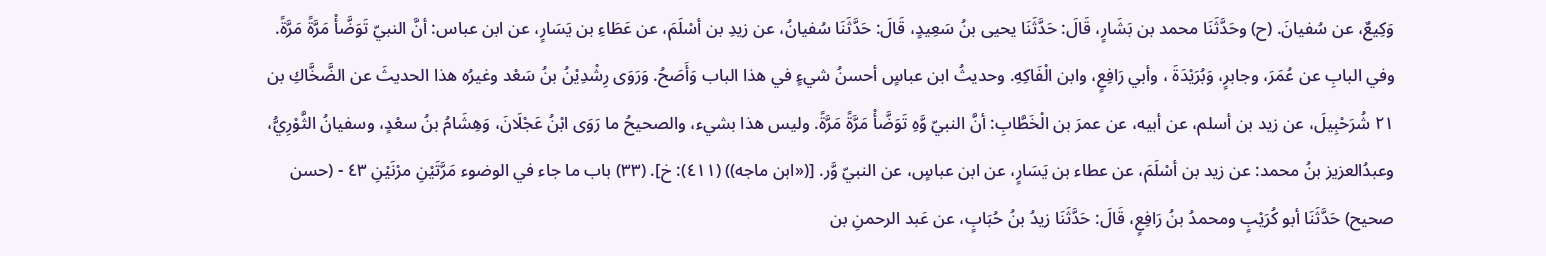وَكِيعٌ، عن سُفيانَ. (ح) وحَدَّثَنَا محمد بن بَشَارٍ، قَالَ: حَدَّثَنَا يحيى بنُ سَعِيدٍ، قَالَ: حَدَّثَنَا سُفيانُ، عن زيدِ بن أسْلَمَ، عن عَطَاءِ بن يَسَارٍ، عن ابن عباس: أنَّ النبيّ تَوَضَّأْ مَرَّةً مَرَّةً. وفي البابِ عن عُمَرَ، وجابرٍ، وَبُرَيْدَةَ ، وأبي رَافِعٍ، وابن الْفَاكِهِ. وحديثُ ابن عباسٍ أحسنُ شيءٍ في هذا الباب وَأَصَحُ. وَرَوَى رِشْدِيْنُ بنُ سَعْد وغيرُه هذا الحديثَ عن الضَّخَّاكِ بن ٢١ شُرَحْبِيلَ، عن زيد بن أسلم، عن أبيه، عن عمرَ بن الْخَطَّابِ: أنَّ النبيّ وَّهِ تَوَضَّأْ مَرَّةً مَرَّةً. وليس هذا بشيء، والصحيحُ ما رَوَى ابْنُ عَجْلَانَ، وَهِشَامُ بنُ سعْدٍ، وسفيانُ الثَّوْرِيُّ، وعبدُالعزيز بنُ محمد: عن زيد بن أسْلَمَ، عن عطاء بن يَسَارٍ، عن ابن عباسٍ، عن النبيّ وَّر. [(«ابن ماجه)) (٤١١): خ]. (٣٣) باب ما جاء في الوضوء مَرَّتَيْنِ مرْنَيْنِ ٤٣ - (حسن صحيح) حَدَّثَنَا أبو كُرَيْبٍ ومحمدُ بنُ رَافِعٍ، قَالَ: حَدَّثَنَا زيدُ بنُ حُبَابٍ، عن عَبد الرحمنِ بن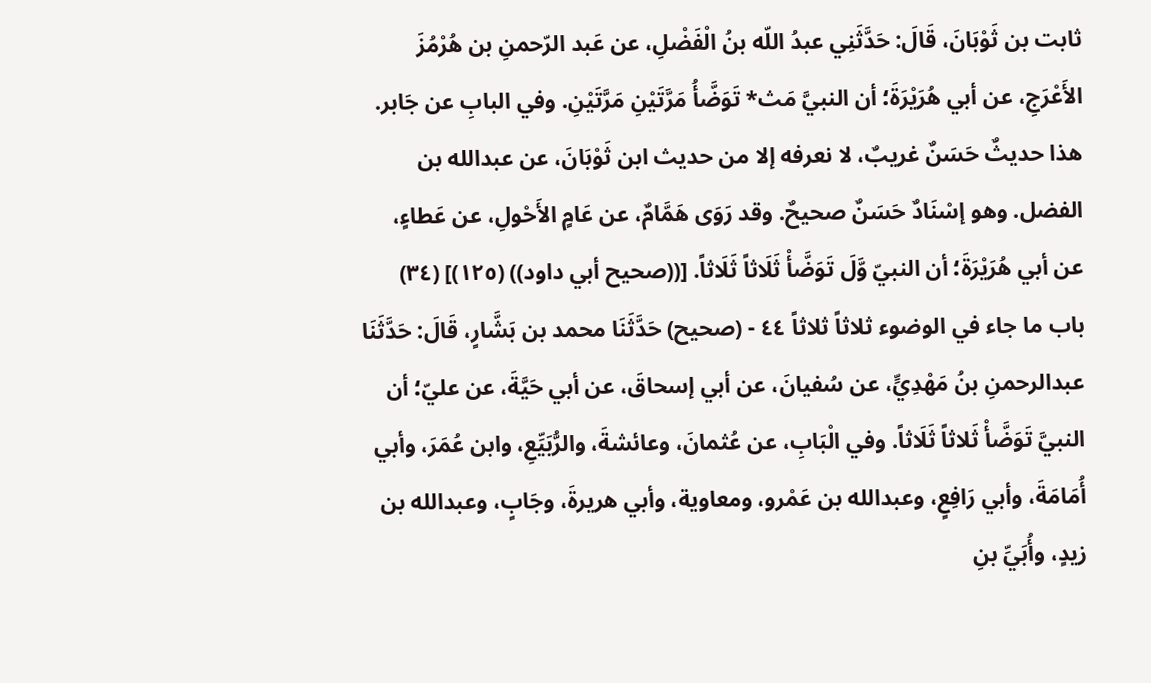ثابت بن ثَوْبَانَ، قَالَ: حَدَّثَنِي عبدُ اللّه بنُ الْفَضْلِ، عن عَبد الرّحمنِ بن هُرْمُزَ الأَعْرَجِ، عن أبي هُرَيْرَةَ؛ أن النبيَّ مَث* تَوَضَّأُ مَرَّتَيْنِ مَرَّتَيْنِ. وفي البابِ عن جَابر. هذا حديثٌ حَسَنٌ غريبٌ، لا نعرفه إلا من حديث ابن ثَوْبَانَ، عن عبدالله بن الفضل. وهو إسْنَادٌ حَسَنٌ صحيحٌ. وقد رَوَى هَمَّامٌ، عن عَامٍ الأَحْولِ، عن عَطاءٍ، عن أبي هُرَيْرَةَ؛ أن النبيّ وَّلَ تَوَضَّأْ ثَلَاثاً ثَلَاثاً. [((صحيح أبي داود)) (١٢٥)] (٣٤) باب ما جاء في الوضوء ثلاثاً ثلاثاً ٤٤ - (صحيح) حَدَّثَنَا محمد بن بَشَّارٍ، قَالَ: حَدَّثَنَا عبدالرحمنِ بنُ مَهْدِيٍّ، عن سُفيانَ، عن أبي إسحاقَ، عن أبي حَيَّةَ، عن عليّ؛ أن النبيَّ تَوَضَّأْ ثَلاثاً ثَلَاثاً. وفي الْبَابِ، عن عُثمانَ، وعائشةَ، والرُّبَيِّعِ، وابن عُمَرَ، وأبي أُمَامَةَ، وأبي رَافِعٍ، وعبدالله بن عَمْرو، ومعاوية، وأبي هريرةَ، وجَابٍ، وعبدالله بن زيدٍ، وأُبَيِّ بنِ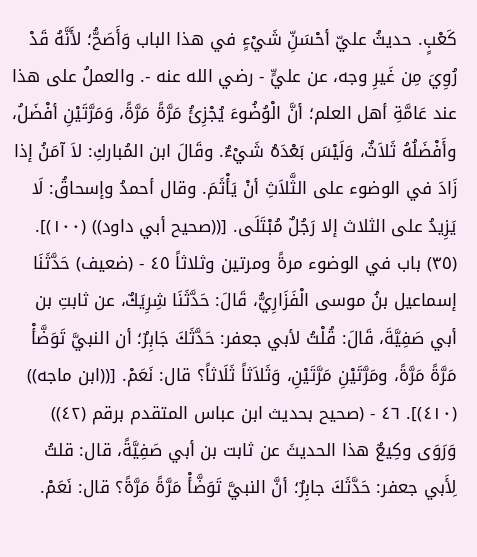كَعْبٍ. حديثُ عليّ أحْسَنِّ شَيْءٍ في هذا الباب وَأَصَحُّ؛ لأَنَّهُ قَدْ رُوِيَ مِن غَيرِ وجه، عن عليٍّ - رضي الله عنه -. والعملُ على هذا عند عَامَّةِ أهل العلم؛ أنَّ الْوُضُوءَ يُجْزِئُ مَرَّةً مَرَّةً، وَمَرَّتَيْنِ أفْضَلُ، وأَفْضَلُهُ ثَلاَثٌ، وَلَيْسَ بَعْدَهُ شَيْءٌ. وقَالَ ابن المُباركِ: لاَ آمَنُ إذا زَادَ في الوضوء على الثَّلاَثِ أنْ يَأْثَمَ. وقال أحمدُ وإسحاقُ: لَا يَزِيدُ على الثلاث إلا رَجُلٌ مُبْتَلَى. [((صحيح أبي داود)) (١٠٠)]. (٣٥) باب في الوضوء مرةً ومرتين وثلاثاً ٤٥ - (ضعيف) حَدَّثَنَا إسماعيل بنُ موسى الْفَزَارِيُّ، قَالَ: حَدَّثَنَا شِرِيَكٌ، عن ثابتِ بن أبي صَفِيَّةَ، قَالَ: قُلْتُ لأبي جعفر: حَدَّثَكَ جَابِرٌ؛ أن النبيَّ تَوَضَّأْ مَرَّةً مَرَّةً، ومَرَّتَيْنِ مَرَّتَيْنِ، وَثَلاَثاً ثَلَاثاً؟ قال: نَعَمْ. [((ابن ماجه)) (٤١٠)]. ٤٦ - (صحيح بحديث ابن عباس المتقدم برقم (٤٢)) وَرَوَى وكِيعٌ هذا الحديثَ عن ثابت بن أبي صَفِيَّةً، قال: قلتُ لِأَبي جعفر: حَدَّثَكَ جابِرٌ؛ أنَّ النبيَّ تَوَضَّأْ مَرَّةً مَرَّةً؟ قال: نَعَمْ.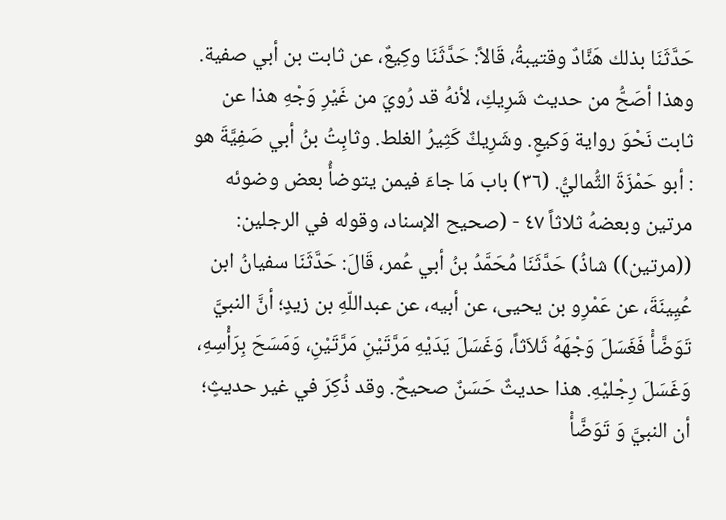حَدَّثَنَا بذلك هَنَّادٌ وقتيبةُ، قَالاً: حَدَّثَنَا وكِيعٌ، عن ثابت بن أبي صفية. وهذا أصَحُّ من حديث شَرِيكِ، لأنهُ قد رُويَ من غَيْرِ وَجْهِ هذا عن ثابت نَحْوَ رواية وَكيعٍ. وشَرِيكٌ كَثِيرُ الغلط. وثابِتُ بنُ أبي صَفِيَّةَ هو : أبو حَمْزَةَ الثُّماليُّ. (٣٦) باب مَا جاءَ فيمن يتوضأُ بعض وضوئه مرتين وبعضهُ ثلاثاً ٤٧ - (صحيح الإسناد، وقوله في الرجلين: ((مرتين)) شاذُ) حَدَّثَنَا مُحَمَّدُ بنُ أبي عُمر، قَالَ: حَدَّثَنَا سفيانُ ابن عُيِينَةَ، عن عَمْرِو بن يحيى، عن أبيه، عن عبداللّهِ بن زيدٍ؛ أنَّ النبيَّ تَوَضَّأْ فَغَسَلَ وَجْهَهُ ثَلاَثاً، وَغَسَلَ يَدَيْهِ مَرَّتَيْنِ مَرَّتَيْنِ، وَمَسَحَ بِرَأْسِهِ، وَغَسَلَ رِجْليْهِ. هذا حديثٌ حَسَنٌ صحيحٌ. وقد ذُكِرَ في غير حديثٍ؛ أن النبيَّ وَ تَوَضَّأْ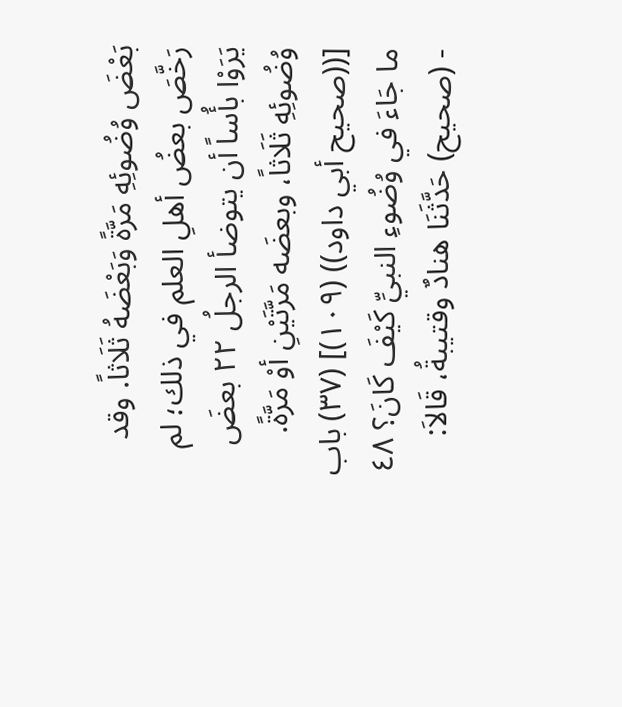بَعْضَ وُضُوئِهِ مَرَّةً وَبَعْضَهُ ثَلَاثاً. وقد رَخَّصَ بعضُ أهلِ العلم في ذلك؛ لم يَرَوْا بأُساً أن يتوضأ الرجلُ ٢٢ بعضَ وُضُوئِهِ ثَلَاثاً، وبعضَه مَرَّتَيْنِ أوْ مَرَّةً. [((صحيح أبي داود)) (١٠٩)] (٣٧) باب ما جَاءَ في وُضُوءِ النبيِّ كَيْفَ كَانَ؟ ٤٨ - (صحيح) حَدَّثَنَا هنادٌ وقتيبةُ، قَالاَ: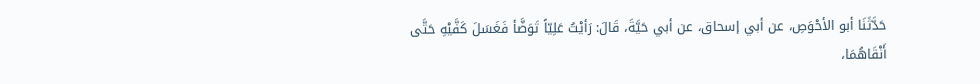حَدَّثَنَا أبو الأحْوَصِ، عن أبي إسحاق، عن أبي حَيَّةَ، قَالَ: رَأيْتُ عَلِيّاً تَوَضَّأ فَغَسَلَ كَفَّيْهِ حَتَّى أَنْقَاهُمَا،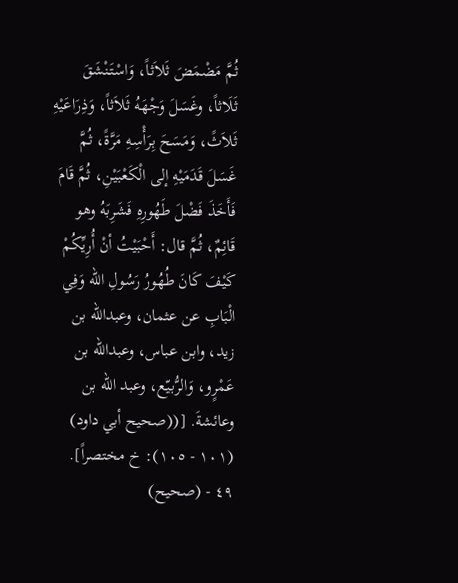ثُمَّ مَضْمَضَ ثَلاَثاً، وَاسْتَنْشَقَ ثَلَاثاً، وغَسَلَ وَجْهَهُ ثَلاَثاً، وَذِرَاعَيْهِ ثَلاَثً، وَمَسَحَ بِرَأْسِهِ مَرَّةً، ثُمَّ غَسَلَ قَدَمَيْهِ إلى الْكَعْبَيْنِ، ثُمَّ قَامَ فَأَخَذَ فَضْلَ طَهُورِهِ فَشَرِبَهُ وهو قَائِمٌ، ثُمَّ قال: أَحْبَيْتُ أنْ أُرِيِّكُمْ كَيْفَ كَانَ طُهُورُ رَسُولِ اللّه وَفِي الْبَابِ عن عثمان، وعبدالله بن زيد، وابن عباس، وعبدالله بن عَمْرٍو، وَالرُّبيّع، وعبد الله بن وعائشةَ. [((صحيح أبي داود) (١٠١ - ١٠٥): خ مختصراً]. ٤٩ - (صحيح)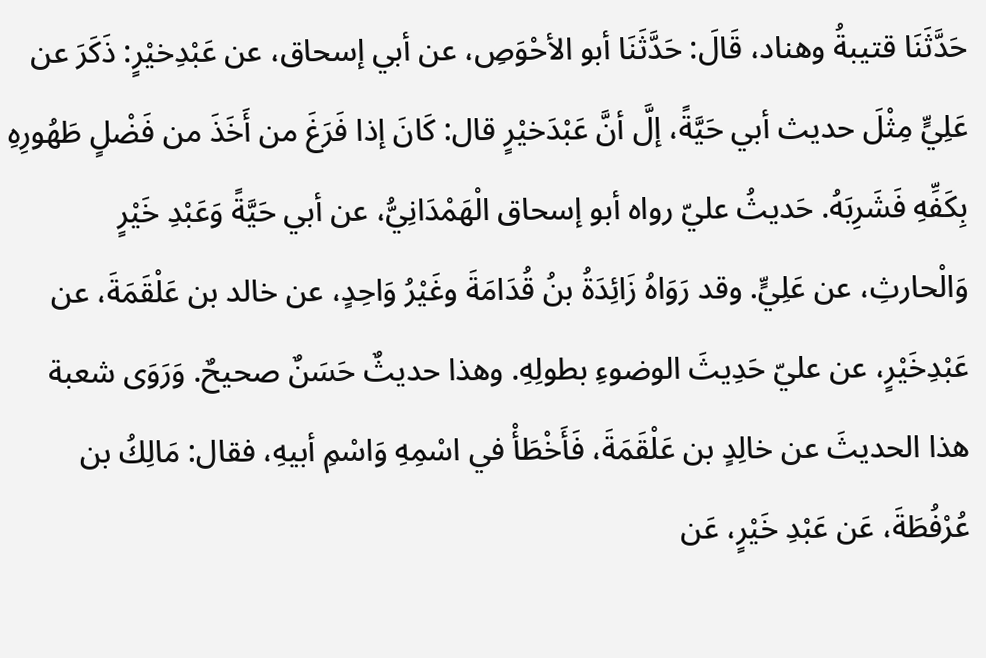حَدَّثَنَا قتيبةُ وهناد، قَالَ: حَدَّثَنَا أبو الأحْوَصِ، عن أبي إسحاق، عن عَبْدِخيْرٍ: ذَكَرَ عن عَلِيٍّ مِثْلَ حديث أبي حَيَّةً، إلَّ أنَّ عَبْدَخيْرٍ قال: كَانَ إذا فَرَغَ من أَخَذَ من فَضْلٍ طَهُورِهِ بِكَفِّهِ فَشَرِبَهُ. حَديثُ عليّ رواه أبو إسحاق الْهَمْدَانِيُّ، عن أبي حَيَّةً وَعَبْدِ خَيْرٍ وَالْحارثِ، عن عَلِيٍّ. وقد رَوَاهُ زَائِدَةُ بنُ قُدَامَةَ وغَيْرُ وَاحِدٍ، عن خالد بن عَلْقَمَةَ، عن عَبْدِخَيْرٍ، عن عليّ حَدِيثَ الوضوءِ بطولِهِ. وهذا حديثٌ حَسَنٌ صحيحٌ. وَرَوَى شعبة هذا الحديثَ عن خالِدٍ بن عَلْقَمَةَ، فَأَخْطَأْ في اسْمِهِ وَاسْمِ أبيهِ، فقال: مَالِكُ بن عُرْفُطَةَ، عَن عَبْدِ خَيْرٍ، عَن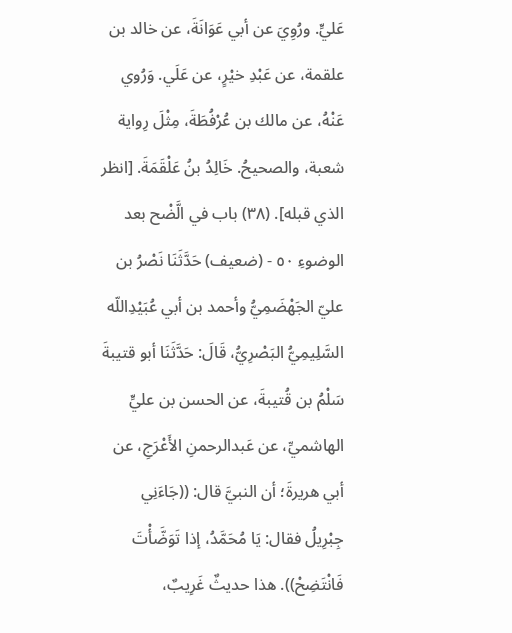عَليٍّ. ورُوِيَ عن أبي عَوَانَةَ، عن خالد بن علقمة، عن عَبْدِ خيْرٍ، عن عَلَي. وَرُوي عَنْهُ، عن مالك بن عُرْفُطَةَ، مِثْلَ رِواية شعبة، والصحيحُ. خَالِدُ بنُ عَلْقَمَةَ. [انظر الذي قبله]. (٣٨) باب في الَّضْح بعد الوضوءِ ٥٠ - (ضعيف) حَدَّثَنَا نَصْرُ بن عليّ الجَهْضَمِيُّ وأحمد بن أبي عُبَيْدِاللّه السَّلِيمِيُّ البَصْرِيُّ، قَالَ: حَدَّثَنَا أبو قتيبةَ سَلْمُ بن قُتيبةَ، عن الحسن بن عليٍّ الهاشميِّ، عن عَبدالرحمنِ الأَعْرَجِ، عن أبي هريرةَ؛ أن النبيَّ قال: ((جَاءَنِي جِبْرِيلُ فقال: يَا مُحَمَّدُ، إذا تَوَضَّأْتَ فَانْتَضِحْ)). هذا حديثٌ غَرِيبٌ،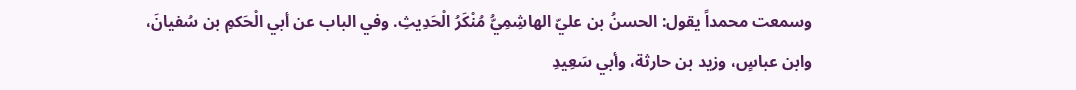وسمعت محمداً يقول: الحسنُ بن عليّ الهاشِمِيُّ مُنْكَرُ الْحَدِيثِ. وفي الباب عن أبي الْحَكمِ بن سُفيانَ، وابن عباسٍ، وزيد بن حارثة، وأبي سَعِيدِ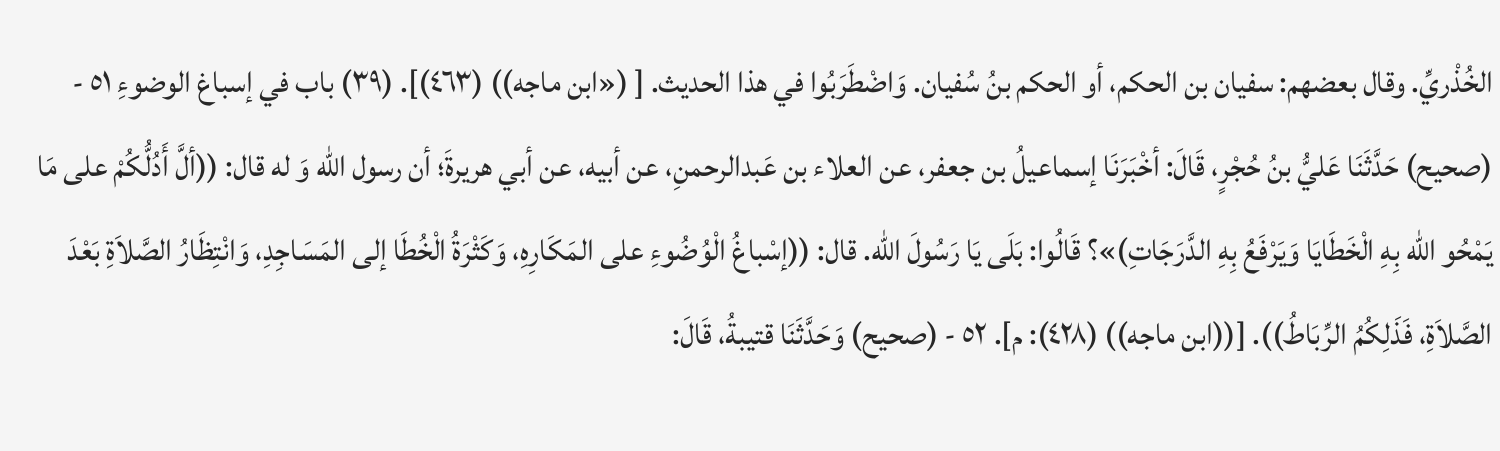الخُذْريِّ. وقال بعضهم: سفيان بن الحكم، أو الحكم بنُ سُفيان. وَاضْطَرَبُوا في هذا الحديث. [ («ابن ماجه)) (٤٦٣)]. (٣٩) باب في إسباغ الوضوءِ ٥١ - (صحيح) حَدَّثَنَا عَليُّ بنُ حُجْرٍ، قَالَ: أخْبَرَنَا إسماعيلُ بن جعفر، عن العلاء بن عَبدالرحمنِ، عن أبيه، عن أبي هريرةَ؛ أن رسول اللّه وَ له قال: ((ألَّ أَدُلُّكُمْ على مَا يَمْحُو اللّه بِهِ الْخَطَايَا وَيَرْفَعُ بِهِ الدَّرَجَاتِ)»؟ قَالُوا: بَلَى يَا رَسُولَ اللّه. قال: ((إسْباغُ الْوُضُوءِ على المَكَارِهِ، وَكَثْرَةُ الْخُطَا إلى المَسَاجِدِ، وَانْتِظَارُ الصَّلاَةِ بَعْدَ الصَّلاَةِ، فَذَلِكُمُ الرِّبَاطُ)). [((ابن ماجه)) (٤٢٨): م]. ٥٢ - (صحيح) وَحَدَّثَنَا قتيبةُ، قَالَ: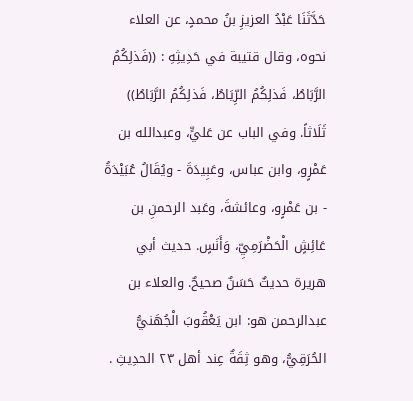حَدَّثَنَا عَبْدُ العزيزِ بنُ محمدٍ، عن العلاء نحوه، وقال قتيبة في حَدِيثِهِ : ((فَذلِكُمُ الرَّبَاطُ، فَذلِكُمُ الرِّيَاطُ، فَذلِكُمُ الرَّبَاطُ)) ثَلَاثاً. وفي الباب عن عَليٍّ، وعبدالله بن عَمْرٍو، وابن عباس، وعَبِيدَةَ - ويُقَالُ عُبَيْدَةُ - بن عَمْرٍو، وعائشةَ، وعَبد الرحمنِ بن عَائِشٍ الْحَضْرَمِيِّ، وَأَنَسٍ. حديث أبي هريرة حديثٌ حَسَنٌ صحيحٌ. والعلاء بن عبدالرحمن هو: ابن يَعْقُوبَ الْجُهَنيُّ الحُرَقِيُّ، وهو ثِقَةٌ عِند أهل ٢٣ الحدِيثِ .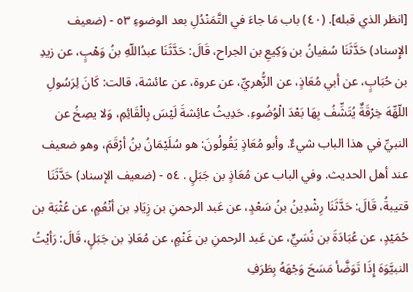[انظر الذي قبله]. (٤٠) باب مَا جاءَ في التَّمَنْدُلِ بعد الوضوءِ ٥٣ - (ضعيف الإِسناد) حَدَّثَنَا سُفيانُ بن وَكِيعِ بن الجراح، قَالَ: حَدَّثَنَا عبدُاللّهِ بنُ وَهْبٍ، عن زيدِ بن حُبَابٍ، عن أبي مُعَاذٍ، عن الزُّهريِّ، عن عروة، عن عائشة، قالت: كَانَ لِرَسُولِ اللّهِّهَ خِرْقَةٌ يُتَشِّفُ بِهَا بَعْدَ الْوُضُوءِ. حَدِيثُ عائِشةَ لَيْسَ بِالْقَائِمِ، وَلا يصِخُ عن النبيِّ في هذا الباب شيءٌ. وأبو مُعَاذٍ يَقُولُونَ: هو سُلَيْمَانُ بنُ أرْقَمَ، وهو ضعيف عند أهل الحديث. وفي الباب عن مُعَاذٍ بن جَبَلٍ . ٥٤ - (ضعيف الإسناد) حَدَّثَنَا قتيبةُ، قَالَ: حَدَّثَنَا رِشْدِينُ بنُ سَعْدٍ، عن عَبد الرحمنِ بن زِيَادِ بن أنْعُمٍ، عن عُثْبَة بن حُمَيْدٍ، عن عُبَادَةَ بن نُسَيٍّ، عن عَبد الرحمنِ بن غَنْمٍ، عن مُعَاذِ بن جَبَلٍ، قَالَ: رَأيْتُ النبيَّوَهَ إِذَا تَوَضَّأ مَسَحَ وَجْهَهُ بِطَرَفِ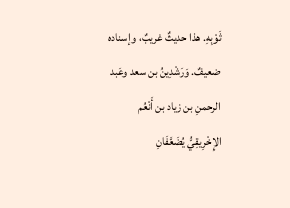ثَوْبِهِ. هذا حديثٌ غريبٌ، وإسناده ضعيفٌ. وَرَشْدِينُ بن سعد وعَبد الرحمنِ بن زياد بن أَنْعُم الإِخْرِيقِيُّ يُضَعَّفَانِ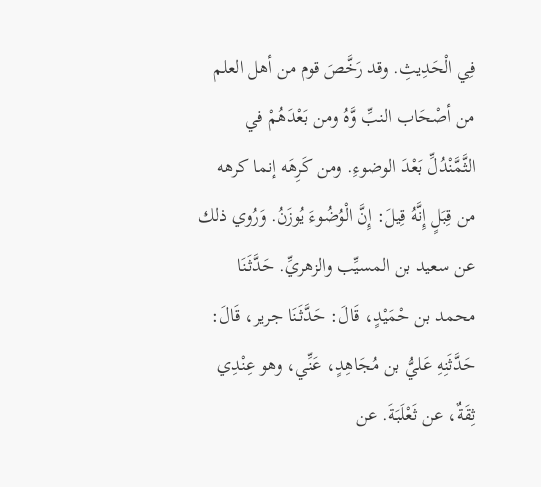فِي الْحَدِيثِ. وقد رَخَّصَ قوم من أهل العلم من أصْحَاب النبِّ وَّهُ ومن بَعْدَهُمْ في الثَّمَّنْدُلِّ بَعْدَ الوضوءِ. ومن كَرِهَه إنما كرهه من قِبَلٍ إِنَّهُ قِيلَ: إِنَّ الْوُضُوءَ يُوزَنُ. وَرُوي ذلك عن سعيد بن المسيِّب والزهريِّ. حَدَّثَنَا محمد بن حْمَيْدٍ، قَالَ: حَدَّثَنَا جرير، قَالَ: حَدَّثَنِهِ عَليُّ بن مُجَاهِدٍ، عَنِّي، وهو عِنْدِي ثِقَةٌ، عن ثَعْلَبَةَ. عن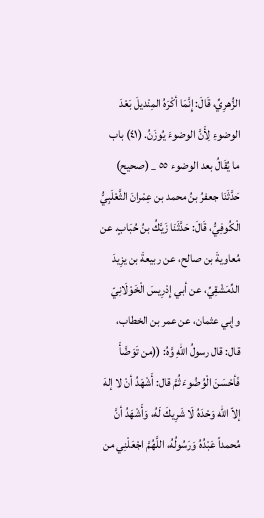الزُّهرِيِّ، قَالَ: إِنَّمَا أكْرَهُ المِنْديلَ بَعْدَ الوضوءِ لِأَنَّ الوضوءَ يُوزَنُ. (٤١) باب ما يُقَالُ بعد الوضوء ٥٥ _ (صحيح) حَدَّثَنَا جعفرُ بنُ محمد بن عِمْرانَ الثَّعْلَبِيُّ الْكُوفِيُّ، قَالَ: حَدَّثَنَا زَيَّكُ بنُ حُبَابٍ. عن مُعاويةَ بن صالح، عن ربيعةَ بن يزِيدَ الدِّمَشْقِيِّ، عن أبي إِدْرِيسَ الْخَوْلَانِيّ وإبي عثمان، عن عمر بن الخطاب، قال: قال رسولُ اللّهِ وَّهُ: ((من تَوَضَّأَ فَأحْسَنَ الْوُضُوءَ ثُمَّ قال: أَشْهَدُ أنْ لا إلهَ إلاّ اللّه وَحْدَهُ لَا شَرِيكَ لَهُ، وَأَشْهَدُ أنَّ مُحمداً عَبْدُهُ وَرَسُولُهُ، اللَّهُمَّ اجْعَلْنِي من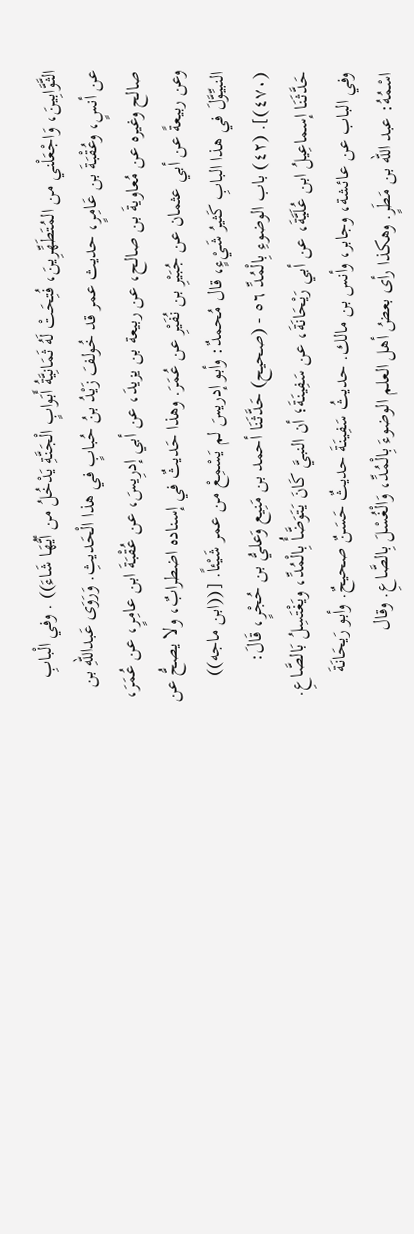الثَّوَّابِينَ، وَاجْعَلْني من المُتَطَهِّرِينَ، فُتِحَتْ لَهُ ثَمَانِيَّةُ أَبَوابٍ الْجَنَّةِ يَدْخُلُ من أيُّهَا شَاءَ)) . وفي الْبابِ عن أنسٍ، وعُقْبَةَ بن عَامِرٍ، حديث عمر قد خُولفَ زَيْدُ بنُ حُبابٍ في هذا الْحَديثِ. وَرَوَى عَبداللّهِ بن صالح وغيره عن مُعاويةَ بن صالح، عن ربيعة بن يزيدَ، عن أبي إدرِيسَ، عن عُقْبَةَ ابن عامِرٍ، عن عُمَرَ، وعن ربيعةً عن أبي عثمان عن جُبَيْرِ بن نُفَيْرِ عن عُمَرَ. وهذا حَديثٌ في إسناده اضطرابٌ، ولا يصحُّ عن النبيِّوَّلَ في هذا البابِ كَثيرُ شَيْءٍ، قال مُحمدٌ: وأبو إدريسَ لم يَسْمِعْ من عمر شَيْئاً. [((ابن ماجه)) (٤٧٠)]. (٤٢) باب الوضوءِ بِالْمُدِّ ٥٦ - (صحيح) حَدَّثَنَا أحمد بن مَنِيع وَعليُّ بن حُجْرٍ، قَالَ: حَدَّثَنَا إسماعِيلُ ابن عُلَيَّةَ، عن أبي رَيْحَانَةَ، عن سَفِينَةَ؛ أن النبيَّ كَانَ يَتَوَضَّأُ بِالْمُدِّ، ويَغْتَسِلُ بَالصَّاعِ. وفي الباب عن عائشة، وجابر، وأنس بن مالك. حديثُ سَفِينَةَ حديثٌ حَسَنٌ صحيحٌ. وأبو رَيحَانَةَ اسْمُهُ: عبد الله بن مَطَرٍ. وهكذا رأى بعضُ أهل العلم الوضوءَ بِالْمُدِّ، وَالْغُسْلَ بِالصَّاعِ. وقال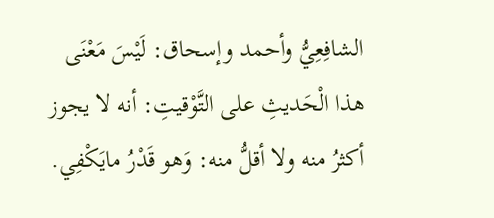الشافِعِيُّ وأحمد وإسحاق: لَيْسَ مَعْنَى هذا الْحَديثِ على التَّوْقيتِ: أنه لا يجوز أكثرُ منه ولا أقلُّ منه: وَهو قَدْرُ مايَكْفِي.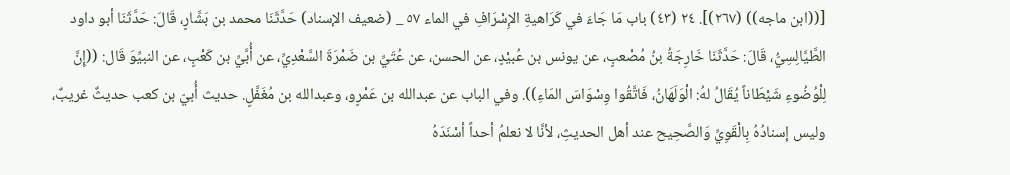[((ابن ماجه)) (٢٦٧)]. ٢٤ (٤٣) باب مَا جَاءَ في كَرَاهيةِ الإِسْرَافِ في الماء ٥٧ _ (ضعيف الإسناد) حَدَّثَنَا محمد بن بَشَّارٍ، قَالَ: حَدَّثَنَا أبو داود الطَّيَّالِسِيُّ، قَالَ: حَدَّثَنَا خَارِجَةُ بنُ مُصْعبٍ، عن يونس بن عُبيْدٍ، عن الحسن، عن عُتَيِّ بن ضَمْرَةَ السَّعْدِيِّ، عن أُبَّيِّ بن كَعْبٍ، عن النبيِّوَ قَال: ((إِنَّ لِلْوُضُوءِ شَيْطَاناً يُقَالُ لهُ: الْوَلَهَانُ، فَاتَّقُوا وِسْوَاسَ المَاءِ)). وفي الباب عن عبدالله بن عَمْرٍو، وعبدالله بن مُغَفَّلٍ. حديث أُبيّ بن كعب حديثٌ غريبٌ، وليس إسنادُهُ بِالْقَوِيِّ وَالصَّحِيح عند أهل الحديثِ، لأنَّا لا نعلمُ أحداً أسْنَدَهُ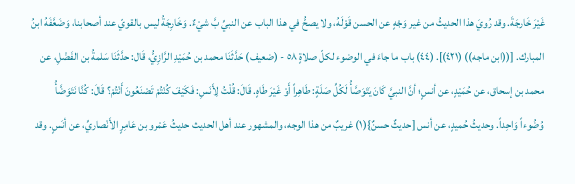غَيْرَ خَارجَةَ. وقد رُويَ هذا الحديثُ من غير وَجْهٍ عن الحسن قَوْلَهُ، ولا يصحُّ في هذا الباب عن النبيِّ بَّ شيْءٌ. وَخَارِجَةُ ليس بالقويّ عند أصحابنا، وَضَعَّفَهُ ابنُ المبارك. [((ابن ماجه)) (٤٢١)]. (٤٤) باب ما جاءَ في الوضوء لكلّ صلاةٍ ٥٨ - (ضعيف) حَدَّثَنَا محمد بن حُمَيْدِ الرَّازِيُّ، قَال: حدَّثَنَا سَلمةُ بن الفَضْلِ، عن محمد بن إسحاق، عن حُمَيْدٍ، عن أنسٍ؛ أنَّ النبيَّ كَانَ يَتَوَصَّأُ لَكُلِّ صَلَةٍ: طَاهِراً أَوْ غَيْرَ طَاهٍ. قَالَ: قُلْتُ لِأَنَسِ: فَكَيْفَ كُنْتُمْ تَصْنَعُونَ أَنْتُمْ؟ قَالَ: كُنَّا نَتَوَضَّأُ وُضُوءاً وَاحِداً. وحديثُ حُميدٍ، عن أنس [حديثٌ حسنٌ}(١) غريبٌ من هذا الوجه، والمشهور عند أهل الحديث حديثُ عَمْرو بن عَامِرٍ الأَنْصاريِّ، عن أنَسٍ. وقد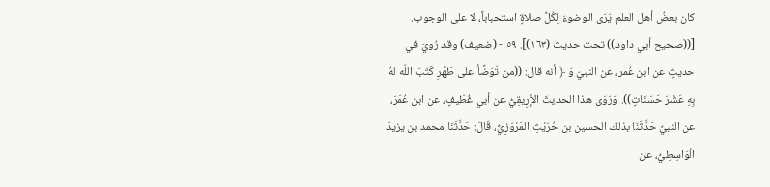كان بعضُ أهل العلم يَرَى الوضوءَ لِكُلِّ صلاةٍ استحباباً، لا على الوجوب. [((صحيح أبي داود)) تحت حديث (١٦٣)]. ٥٩ - (ضعيف) وقد رُويَ في حديثٍ عن ابن عُمر، عن النبيّ وَ ﴿ أنه قال: ((من تَوَضَّأ على طَهْرِ كَتَبَ اللّه لهُ بِهِ عَشْرَ حَسَنَاتٍ)). وَرَوَى هذا الحديثَ الإْرِيقِيُّ عن أبي غُطَيفٍ، عن ابن عُمَرَ، عن النبيِّ حَدَّثَنَا بذلك الحسين بن حُرَيْثِ المَرْوَزِيُّ، قَالَ: حَدَّثَنَا محمد بن يزيدَ الْوَاسِطِيُّ، عن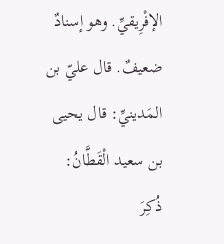الإفْرِيقيِّ. وهو إسنادٌ ضعيفٌ. قال عليّ بن المَدينيِّ: قال يحيى بن سعيد الْقَطَّانُ: ذُكِرَ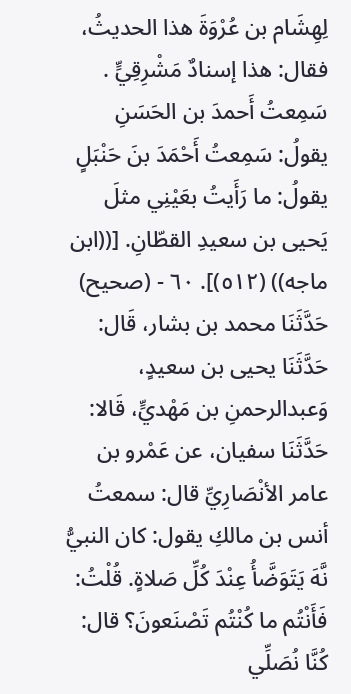لِهِشَام بن عُرْوَةَ هذا الحديثُ، فقال: هذا إسنادٌ مَشْرِقِيٍّ . سَمِعتُ أَحمدَ بن الحَسَنِ يقولُ: سَمِعتُ أَحْمَدَ بنَ حَنْبَلٍ يقولُ: ما رَأَيتُ بعَيْنِي مثلَ يَحيى بن سعيدِ القطّانِ. [((ابن ماجه)) (٥١٢)]. ٦٠ - (صحيح) حَدَّثَنَا محمد بن بشار، قَال: حَدَّثَنَا يحيى بن سعيدٍ، وَعبدالرحمنِ بن مَهْديٍّ، قَالا: حَدَّثَنَا سفيان، عن عَمْرو بن عامر الأنْصَارِيِّ قال: سمعتُ أنس بن مالكِ يقول: كان النبيُّ نَّهَ يَتَوَضَّأُ عِنْدَ كُلِّ صَلاةٍ. قُلْتُ: فَأَنْتُم ما كُنْتُم تَصْنَعونَ؟ قال: كُنَّا نُصَلِّي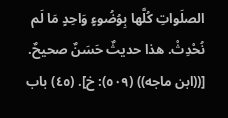الصلَواتِ كُلَّها بِوُضُوءٍ وَاحِدٍ مَا لَم نُحْدِثْ. هذا حديثٌ حَسَنٌ صحيحٌ. [((ابن ماجه)) (٥٠٩): خ]. (٤٥) باب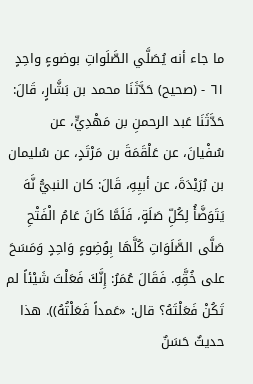ما جاء أنه يُصَلَّي الصَّلَواتِ بوضوءٍ واحِدٍ ٦١ - (صحيح) حَدَّثَنَا محمد بن بَشَّارٍ، قَالَ: حَدَّثَنَا عَبد الرحمنِ بن مَهْدِيٍّ، عن سُفْيانَ، عن عَلْقَمَةَ بن مَرْتَدٍ، عن سُليمان بن بُرَيْدَةَ، عن أبيِهِ، قَالَ: كان النبيُّ نَّهَ يَتَوَضَّأُ لِكُلِّ صَلَةٍ، فَلَمَّا كَانَ عَامُ الْفَتْحِ صَلَّى الصَّلَوَاتِ كُلَّهَا بِوُضِوءٍ وَاحِدٍ وَمَسَحَ على خُقَِّهِ. فَقَالَ عُمَرُ: إِنَّكَ فَعَلْتَ شَيْئاً لم تَكُنْ فَعَلْتَهُ؟ قال: «عَمداً فَعَلْتُهُ)). هذا حديثٌ حَسَنٌ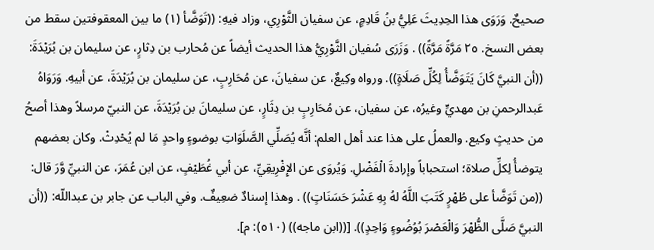صحيحٌ. وَرَوَى هذا الحِدِيثَ عَلِيُّ بنُ قَادِمٍ، عن سفيان الثَّوْرِي، وزاد فيهِ: ((تَوَضَّأ (١) ما بين المعقوفتين سقط من بعض النسخ. ٢٥ مَرَّةً مَرَّةً)) . وَزَرَى سُفيان الثَّوْرِيُّ هذا الحديث أيضاً عن مُحارب بن دِثارٍ، عن سليمان بن بُرَيْدَةَ: ((أن النبيَّ كَانَ يَتَوَضَّأُ لِكُلِّ صَلَاةٍ)). ورواه وكِيعٌ، عن سفيانَ، عن مُحَارِبٍ، عن سليمان بن بُرَيْدَةَ، عن أبيهِ. وَرَوَاهُ عَبدالرحمنِ بن مهديٍّ وغيرُه، عن سفيان، عن مُحَارِبٍ بن دِثَارٍ، عن سليمانَ بن بُرَيْدَةَ، عن النبيّ مرسلاً وهذا أصحُ من حديثٍ وكيع. والعملُ على هذا عند أهل العلم: أنَّه يُصَلِّي الصَّلَوَاتِ بوضوءٍ واحدٍ مَا لم يُحْدِثْ. وكان بعضهم يتوضأُ لِكلِّ صلاة؛ استحباباً وإرادةَ الْفَضْلِ. وَيُروَى عن الإِفْرِيقِيِّ، عن أبي غُطَيْفٍ، عن ابن عُمَرَ، عن النبيِّ وَّرَ قال: ((من تَوَضَّأ على طُهْرٍ كَتَبَ اللَّهُ لهُ بِهِ عَشْرَ حَسَنَاتٍ)) . وهذا إسنادٌ ضعِيفٌ. وفي الباب عن جابر بن عبداللّه: ((أن النبيَّ صَلَّى الظُّهْرَ وَالْعَصْرَ بُوُضُوءٍ وَاحِدٍ)). [((ابن ماجه)) (٥١٠): م].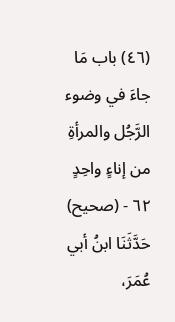(٤٦) باب مَا جاءَ في وضوء الرَّجُل والمرأةِ من إناءٍ واحِدٍ ٦٢ - (صحيح) حَدَّثَنَا ابنُ أبي عُمَرَ،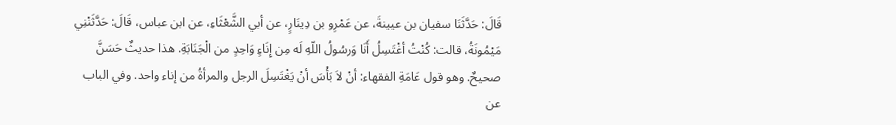قَالَ: حَدَّثَنَا سفيان بن عيينةَ، عن عَمْرِو بن دِينَارٍ، عن أبي الشَّعْثَاءِ، عن ابن عباس، قَالَ: حَدَّثَنْنِي مَيْمُونَةُ، قالت: كُنْتُ أغْتَسِلُ أَنَا وَرسُولُ اللّهِ لَه مِن إِنَاءٍ وَاحِدٍ من الْجَنَابَةِ. هذا حديثٌ حَسَنَّ صحيحٌ. وهو قول عَامَةِ الفقهاء: أنْ لاَ بَأْسَ أنْ يَغْتَسِلَ الرجل والمرأةُ من إناء واحد. وفي الباب عن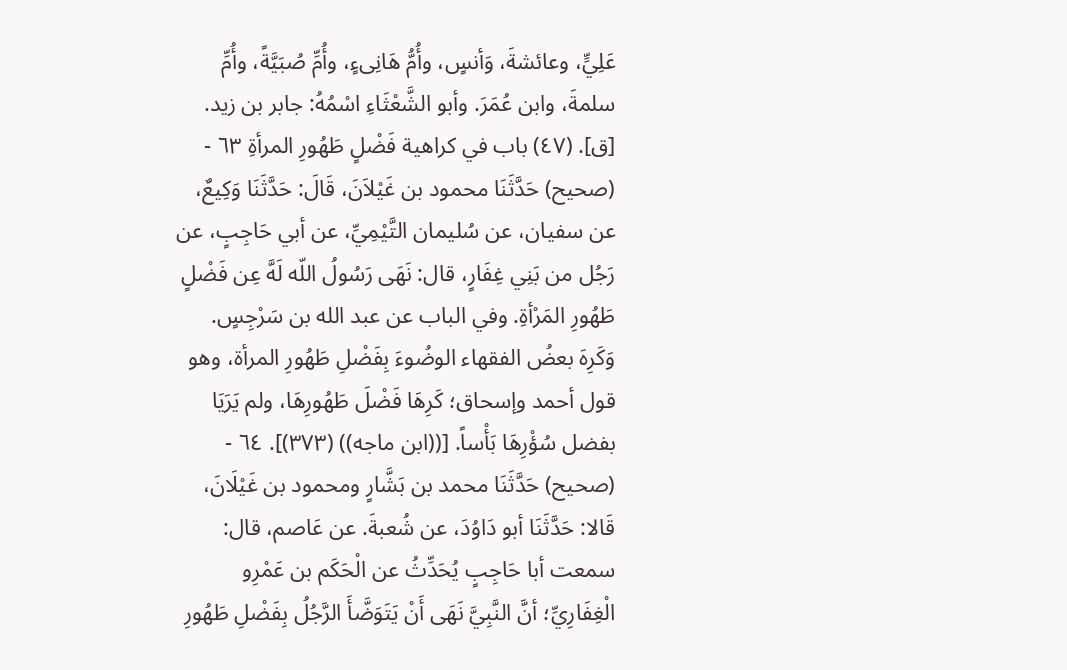عَلِيٍّ، وعائشةَ، وَأنسٍ، وأُمُّ هَانِىءٍ، وأُمِّ صُبَيَّةً، وأُمِّ سلمةَ، وابن عُمَرَ. وأبو الشَّعْثَاءِ اسْمُهُ: جابر بن زيد. [ق]. (٤٧) باب في كراهية فَضْلٍ طَهُورِ المرأةِ ٦٣ - (صحيح) حَدَّثَنَا محمود بن غَيْلاَنَ، قَالَ: حَدَّثَنَا وَكِيعٌ، عن سفيان، عن سُليمان التَّيْمِيِّ، عن أبي حَاجِبٍ، عن رَجُل من بَنِي غِفَارٍ، قال: نَهَى رَسُولُ اللّه لَهَّ عِن فَضْلٍ طَهُورِ المَرْأةِ. وفي الباب عن عبد الله بن سَرْجِسٍ. وَكَرِهَ بعضُ الفقهاء الوضُوءَ بِفَضْلِ طَهُورِ المرأة، وهو قول أحمد وإسحاق؛ كَرِهَا فَضْلَ طَهُورِهَا، ولم يَرَيَا بفضل سُؤْرِهَا بَأْساً. [((ابن ماجه)) (٣٧٣)]. ٦٤ - (صحيح) حَدَّثَنَا محمد بن بَشَّارٍ ومحمود بن غَيْلَانَ، قَالا: حَدَّثَنَا أبو دَاوُدَ، عن شُعبةَ. عن عَاصم، قال: سمعت أبا حَاجِبٍ يُحَدِّثُ عن الْحَكَم بن عَمْرِو الْغِفَارِيِّ؛ أنَّ النَّبِيَّ نَهَى أَنْ يَتَوَضَّأَ الرَّجُلُ بِفَضْلِ طَهُورِ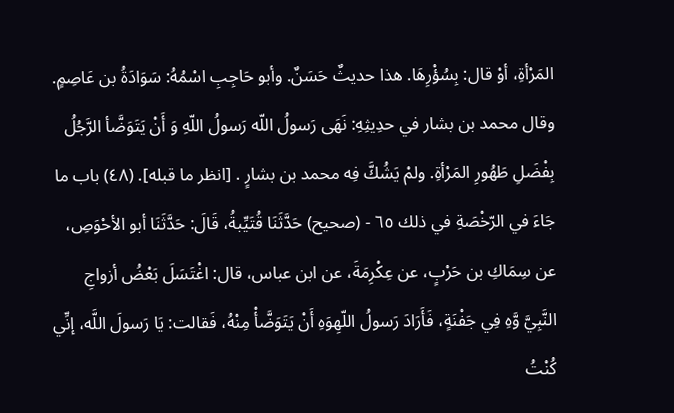المَرْأةِ، أوْ قال: بِسُؤْرِهَا. هذا حديثٌ حَسَنٌ. وأبو حَاجِبِ اسْمُهُ: سَوَادَةُ بن عَاصِمٍ. وقال محمد بن بشار في حدِيثِهِ: نَهَى رَسولُ اللّه رَسولُ اللّهِ وَ أَنْ يَتَوَضَّأ الرَّجُلُ بِفْضَلِ طَهُورِ المَرْأةِ. ولمْ يَشُكَّ فِه محمد بن بشارٍ . [انظر ما قبله]. (٤٨) باب ما جَاءَ في الرّخْصَةِ في ذلك ٦٥ - (صحيح) حَدَّثَنَا قُتَيِّبةُ، قَالَ: حَدَّثَنَا أبو الأحْوَصِ، عن سِمَاكِ بن حَرْبٍ، عن عِكْرِمَةَ، عن ابن عباس، قال: اغْتَسَلَ بَعْضُ أزواجِ النَّبِيَّ وَّهِ فِي جَفْنَةٍ، فَأَرَادَ رَسولُ اللّهِوَهِ أَنْ يَتَوَضَّأْ مِنْهُ، فَقالت: يَا رَسولَ اللَّه، إنِّي كُنْتُ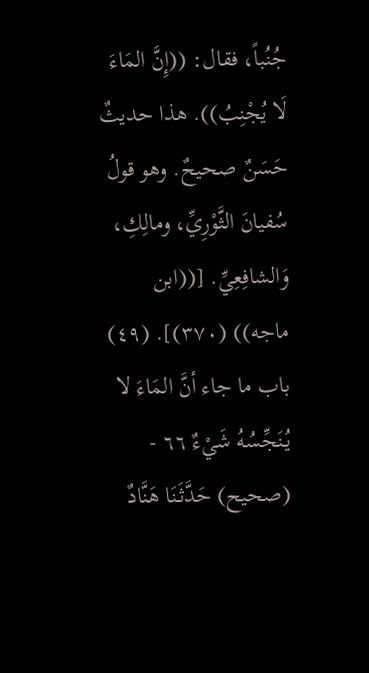جُنُباً، فقال: ((إِنَّ المَاءَ لَا يُجْنِبُ)). هذا حديثٌ حَسَنٌ صحيحٌ. وهو قولُ سُفيانَ الثَّوْرِيِّ، ومالِكِ، وَالشافِعِيِّ. [((ابن ماجه)) (٣٧٠)]. (٤٩) باب ما جاء أنَّ المَاءَ لا يُنَجِّسُهُ شَيْءٌ ٦٦ - (صحيح) حَدَّثَنَا هَنَّادٌ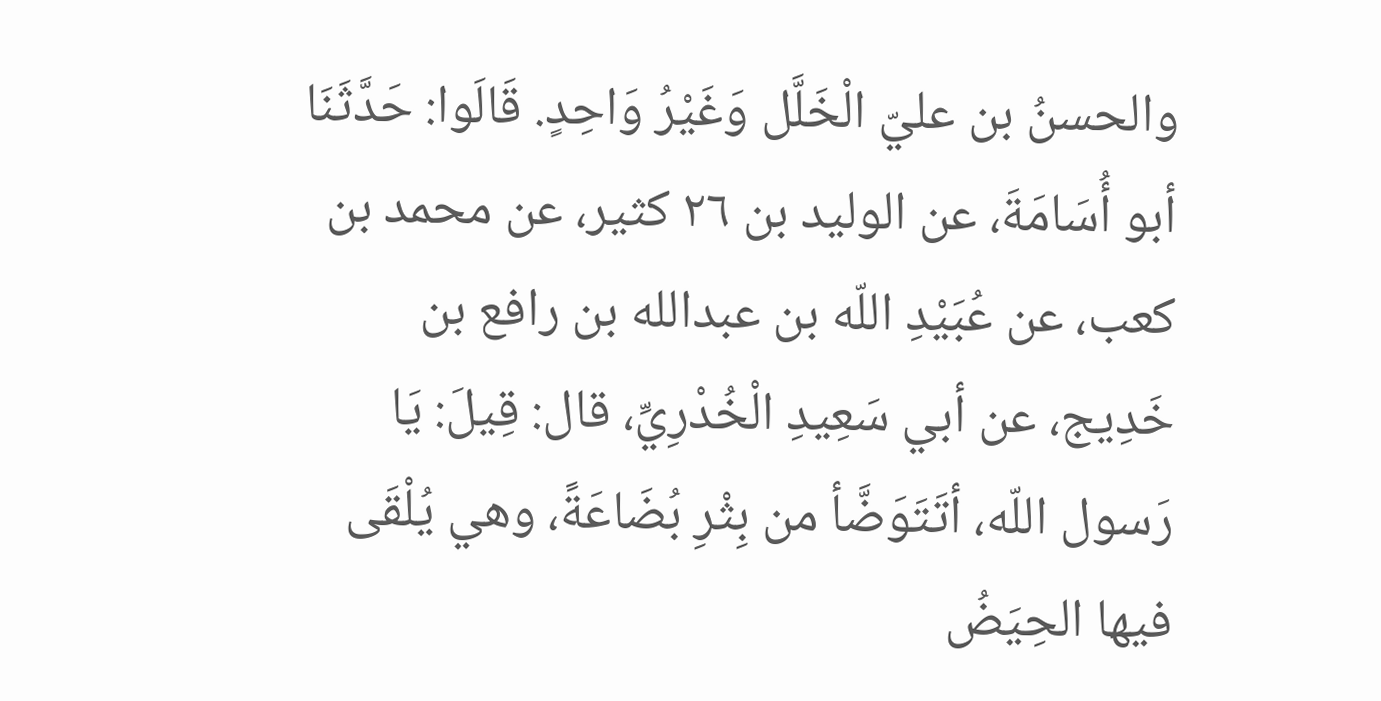والحسنُ بن عليّ الْخَلَّل وَغَيْرُ وَاحِدٍ. قَالَوا: حَدَّثَنَا أبو أُسَامَةَ، عن الوليد بن ٢٦ كثير، عن محمد بن كعب، عن عُبَيْدِ اللّه بن عبدالله بن رافع بن خَدِيج، عن أبي سَعِيدِ الْخُدْرِيِّ، قال: قِيلَ: يَا رَسول اللّه، أتَتَوَضَّأ من بِثْرِ بُضَاعَةً، وهي يُلْقَى فيها الحِيَضُ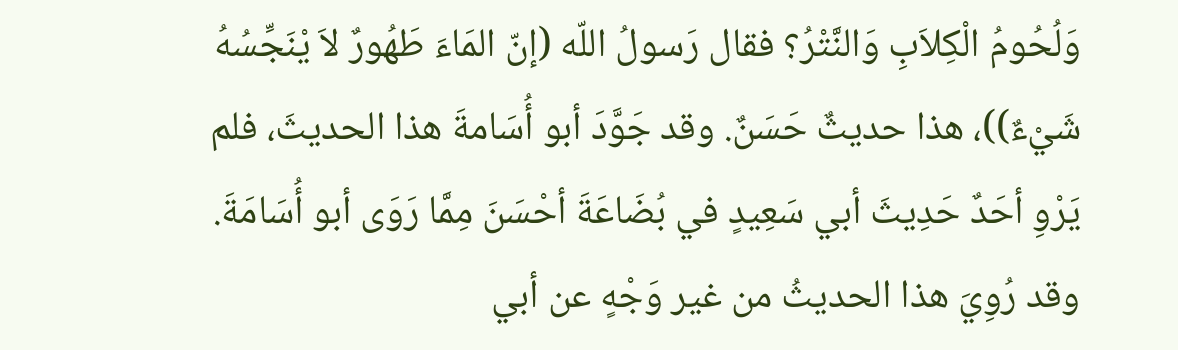وَلُحُومُ الْكِلاَبِ وَالنَّتْرُ؟ فقال رَسولُ اللّه (إنّ المَاءَ طَهُورٌ لاَ يْنَجِّسُهُ شَيْءٌ))، هذا حديثٌ حَسَنٌ. وقد جَوَّدَ أبو أُسَامةَ هذا الحديثَ، فلم يَرْوِ أحَدٌ حَدِيثَ أبي سَعِيدٍ في بُضَاعَةَ أحْسَنَ مِمَّا رَوَى أبو أُسَامَةَ. وقد رُوِيَ هذا الحديثُ من غير وَجْهٍ عن أبي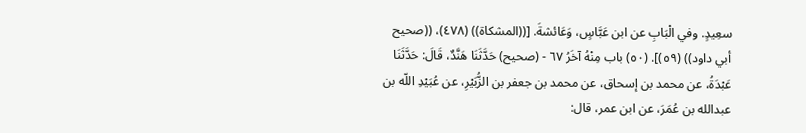سعِيدٍ. وفي الْبَابِ عن ابن عَبَّاسٍ، وَعَائشةَ. [((المشكاة)) (٤٧٨)، ((صحيح أبي داود)) (٥٩)]. (٥٠) باب مِنْهُ آخَرُ ٦٧ - (صحيح) حَدَّثَنَا هَنَّدٌ، قَالَ: حَدَّثَنَا عَبْدَةُ، عن محمد بن إسحاق، عن محمد بن جعفر بن الزُّبَيْرِ، عن عُبَيْدِ اللّه بن عبدالله بن عُمَرَ، عن ابن عمر، قال: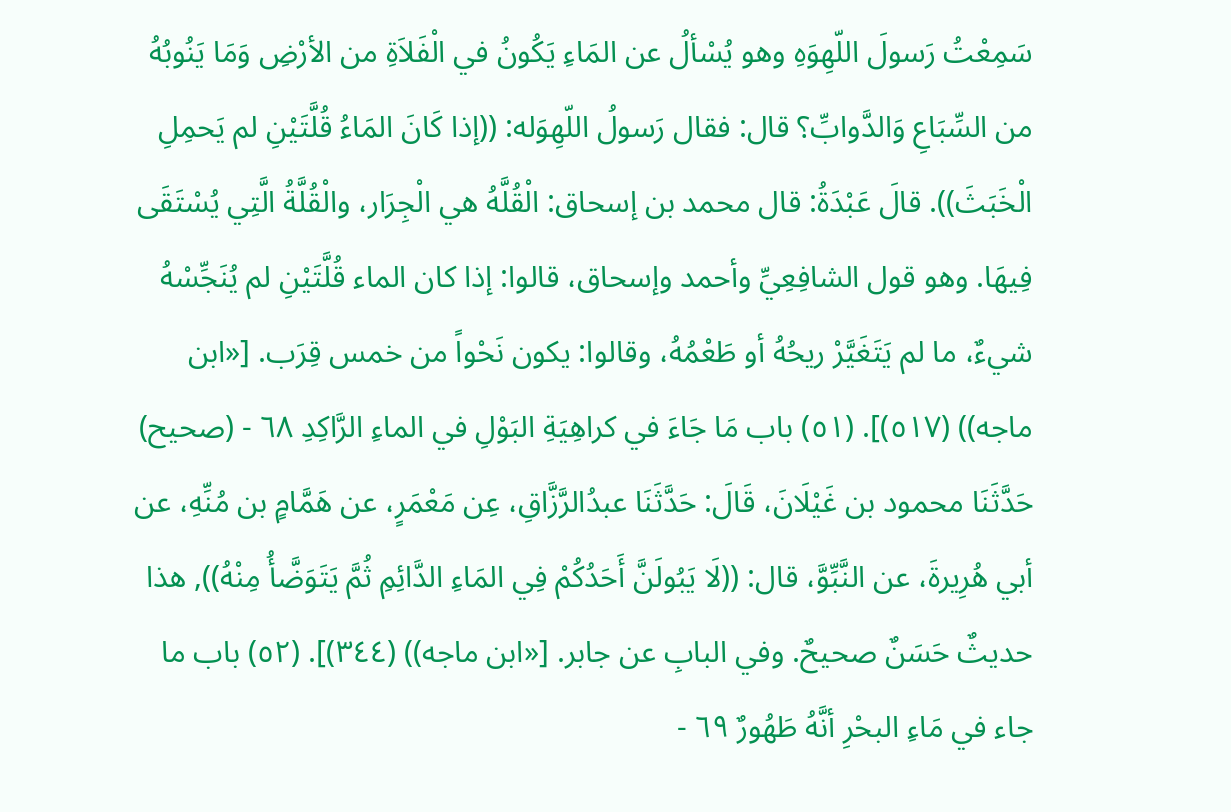سَمِعْتُ رَسولَ اللّهِوَهِ وهو يُسْألُ عن المَاءِ يَكُونُ في الْفَلاَةِ من الأرْضِ وَمَا يَنُوبُهُ من السِّبَاعِ وَالدَّوابِّ؟ قال: فقال رَسولُ اللّهِوَله: ((إذا كَانَ المَاءُ قُلَّتَيْنِ لم يَحمِلِ الْخَبَثَ)). قالَ عَبْدَةُ: قال محمد بن إسحاق: الْقُلَّهُ هي الْجِرَار، والْقُلَّةُ الَّتِي يُسْتَقَى فِيهَا. وهو قول الشافِعِيِّ وأحمد وإسحاق، قالوا: إذا كان الماء قُلَّتَيْنِ لم يُنَجِّسْهُ شيءٌ، ما لم يَتَغَيَّرْ ريحُهُ أو طَعْمُهُ، وقالوا: يكون نَحْواً من خمس قِرَب. [«ابن ماجه)) (٥١٧)]. (٥١) باب مَا جَاءَ في كراهِيَةِ البَوْلِ في الماءِ الرَّاكِدِ ٦٨ - (صحيح) حَدَّثَنَا محمود بن غَيْلَانَ، قَالَ: حَدَّثَنَا عبدُالرَّزَّاقِ، عِن مَعْمَرٍ، عن هَمَّامٍ بن مُنِّهِ، عن أبي هُرِيرةَ، عن النَّبِّوَّ، قال: ((لَا يَبُولَنَّ أَحَدُكُمْ فِي المَاءِ الدَّائِمِ ثُمَّ يَتَوَضَّأُ مِنْهُ)), هذا حديثٌ حَسَنٌ صحيحٌ. وفي البابِ عن جابر. [«ابن ماجه)) (٣٤٤)]. (٥٢) باب ما جاء في مَاءِ البحْرِ أنَّهُ طَهُورٌ ٦٩ -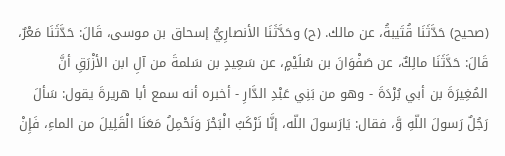(صحيح) حَدَّثَنَا قُتَيبةُ، عن مالك. (ح) وحَدَّثَنَا الأنصارِيُّ إسحاق بن موسى، قَالَ: حَدَّثَنَا مَعْرٌ، قَالَ: حَدَّثَنَا مالِكٌ، عن صَفْوَانَ بن سُلَيْمٍ، عن سَعِيدٍ بن سَلمةَ من آلِ ابن الأزْرَقِ أنَّ المُغِيرَةَ بن أبي بُرْدَةَ - وهو من بَنِي عَبْدِ الدَّارِ - أخبره أنه سمع أبا هريرةَ يقول: سَألَ رَجُلٌ رَسولَ اللّهِ وَّ، فقال: يَارَسولَ اللّه، إنَّا نَرْكَبُ الْبَحْرَ وَنَحْمِلُ مَعَنَا الْقَلِيلَ من الماءِ، فَإِنْ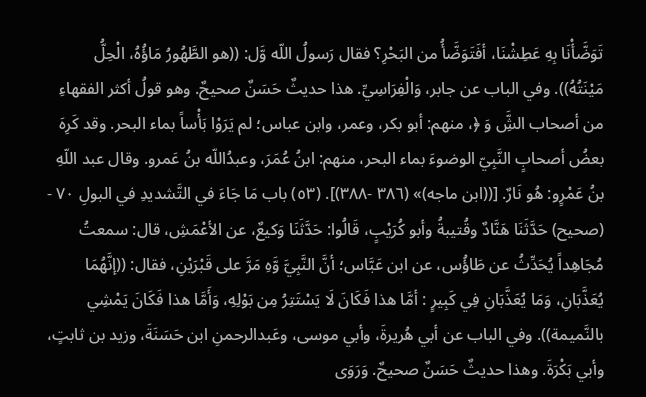تَوَضَّأْنَا بِهِ عَطِشْنَا، أفَتَوَضَّأُ من البَحْرِ؟ فقال رَسولُ اللّه وَّل: ((هو الطَّهُورُ مَاؤُهُ، الْحِلُّ مَيْنَتُهُ)). وفي الباب عن جابر، وَالْفِرَاسِيِّ. هذا حديثٌ حَسَنٌ صحيحٌ. وهو قولُ أكثر الفقهاءِ من أصحاب الشَِّ وَ ﴿، منهم: أبو بكر، وعمر، وابن عباس؛ لم يَرَوْا بَأْساً بماء البحر. وقد كَرِهَ بعضُ أصحابٍ النَّبِيّ الوضوءَ بماء البحر، منهم: ابنُ عُمَرَ، وعبدُاللّه بنُ عَمرو. وقال عبد اللّهِ بنُ عَمْرٍو: هُو نَارٌ. [((ابن ماجه)» (٣٨٦ -٣٨٨)]. (٥٣) باب مَا جَاءَ في التَّشديدِ في البولِ ٧٠ - (صحيح) حَدَّثَنَا هَنَّادٌ وقُتيبةُ وأبو كُرَيْبٍ، قَالُوا: حَدَّثَنَا وَكيعٌ، عن الأعْمَشِ، قال: سمعتُ مُجَاهِداً يُحَدِّثُ عن طَاؤُس، عن ابن عَبَّاس؛ أنَّ النَّبِيَّ وَّهِ مَرَّ على قَبْرَيْنِ، فقال: ((إنَّهُمَا يُعَذَّبَانِ، وَمَا يُعَذَّبَانِ فِي كَبِيرٍ : أمَّا هذا فَكَانَ لَا يَسْتَتِرُ مِن بَوْلِهِ، وَأَمَّا هذا فَكَانَ يَمْشِي بالنَّميمة)). وفي الباب عن أبي هُريرةَ، وأبي موسى، وعَبدالرحمنِ ابن حَسَنَةَ، وزيد بن ثابتٍ، وأبي بَكْرَةَ. وهذا حديثٌ حَسَنٌ صحيحٌ. وَرَوَى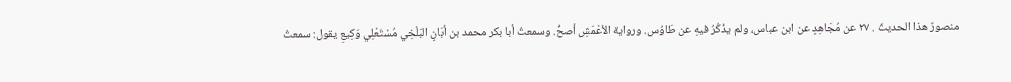منصورٌ هذا الحديثَ . ٢٧ عن مُجَاهِدٍ عن ابن عباس، ولم يذْكُرُ فيهِ عن طَاوُس. ورواية الأعْمَشِ أصحُّ. وسمعتُ أبا بكر محمد بن أبَانٍ البَلْخِي مُسْتَعْلِي وَكِيعِ يقول: سمعتُ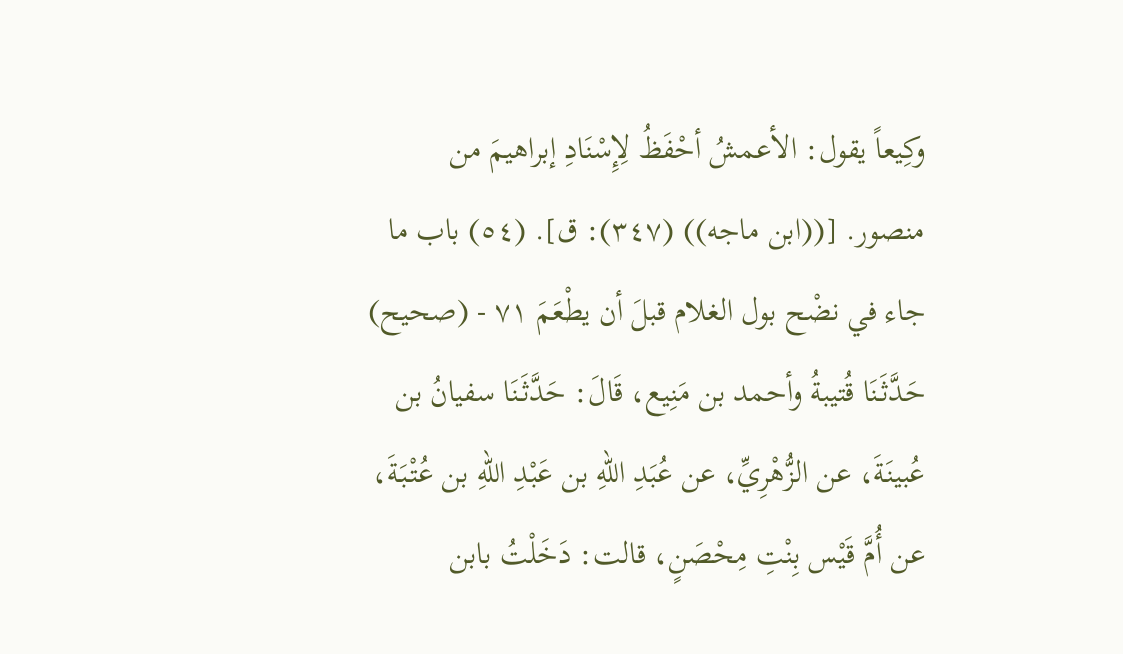وكِيعاً يقول: الأعمشُ أحْفَظُ لِإِسْنَادِ إبراهيمَ من منصور. [((ابن ماجه)) (٣٤٧): ق]. (٥٤) باب ما جاء في نضْح بول الغلام قبلَ أن يطْعَمَ ٧١ - (صحيح) حَدَّثَنَا قُتيبةُ وأحمد بن مَنِيع، قَالَ: حَدَّثَنَا سفيانُ بن عُبينَةَ، عن الزُّهْرِيِّ، عن عُبَدِ اللّهِ بن عَبْدِ اللّهِ بن عُتْبَةَ، عن أُمَّ قَيْس بِنْتِ مِحْصَنٍ، قالت: دَخَلْتُ بابن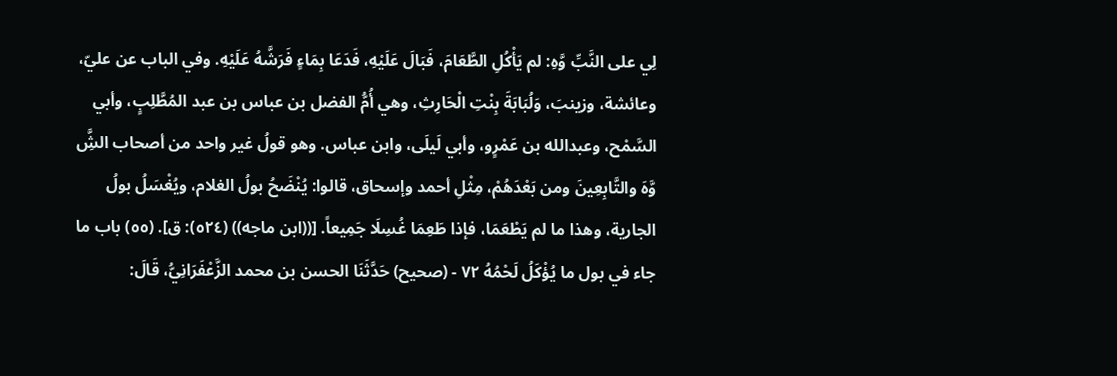لِي على النَّبِّ وَّهِ: لم يَأْكُلِ الطَّعَامَ، فَبَالَ عَلَيْهِ، فَدَعَا بِمَاءٍ فَرَشَّهُ عَلَيْهِ. وفي الباب عن عليّ، وعائشة، وزينبَ، وَلُبَابَةَ بِنْتِ الْحَارِثِ، وهي أُمُّ الفضل بن عباس بن عبد المُطَّلِبٍ، وأبي السَّمْح، وعبدالله بن عَمْرٍو، وأبي لَيلَى، وابن عباس. وهو قولُ غير واحد من أصحاب الشَِّ وَّهَ والتَّابِعِينَ ومن بَعْدَهُمْ، مِثْلِ أحمد وإسحاق، قالوا: يُنْضَحُ بولُ الغلام، ويُغْسَلُ بولُ الجارية، وهذا ما لم يَطْعَمَا، فإذا طَعِمَا غُسِلَا جَمِيعاً. [((ابن ماجه)) (٥٢٤): ق]. (٥٥) باب ما جاء في بول ما يُؤْكَلُ لَحْمُهُ ٧٢ - (صحيح) حَدَّثَنَا الحسن بن محمد الزَّعْفَرَانِيُّ، قَالَ: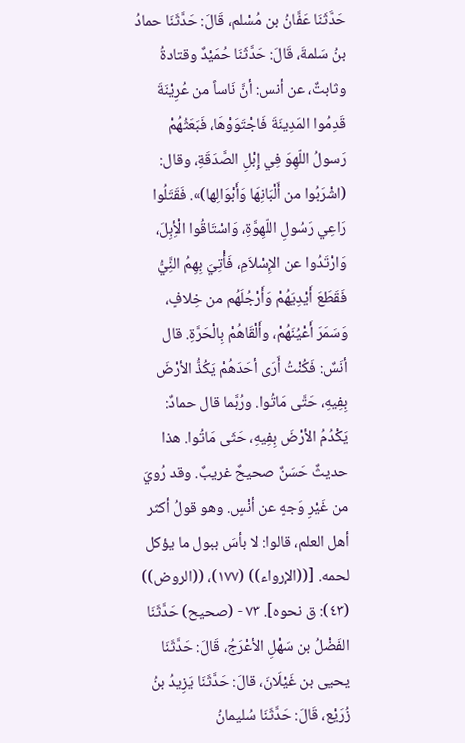حَدَّثَنَا عَفَّانُ بن مُسْلم، قَالَ: حَدَّثَنَا حمادُ بنُ سَلمةَ، قَالَ: حَدَّثَنَا حُمَيْدٌ وقتادةُ وثابتٌ، عن أنس: أنَّ نَاساً من عُرِيْنَةَ قَدِمُوا المَدِينَةَ فَاجْتَوَوْهَا، فَبَعَثُهُمْ رَسولُ اللّهِوَ فِي إِبْلِ الصَّدَقَةِ، وقال: (اشْرَبُوا من أَلْبَانِهَا وَأَبْوَالِها)». فَقَتَلُوا رَاعِي رَسُولِ اللّهِوَّةِ، وَاسْتَاقُوا الْأِبِلَ، وَارْتَدُوا عن الإِسْلاَمِ، فَأْتِيَ بِهِمُ النَِّيُّ فَقَطَعَ أَيْدِيَهُمْ وَأَرْجُلَهُم من خِلافٍ، وَسَمَرَ أَعْيُنَهُمْ، وأَلْقَاهُمْ بِالْحَرَّةِ. قال أنَسٌ: فَكُنْتُ أَرَى أحَدَهُمْ يَكُذُّ الأرْضَ بِفِيهِ، حَتَّى مَاتُوا. ورُبَّما قال حمادٌ: يَكْدُمُ الأرْضَ بِفِيهِ، حَثَى مَاتُوا. هذا حديثٌ حَسَنٌ صحيحٌ غريبٌ. وقد رُويَ من غَيْرِ وَجهٍ عن أنْسٍ. وهو قولُ أكثر أهل العلم، قالوا: لا بأسَ ببول ما يؤكل لحمه. [((الإرواء)) (١٧٧)، ((الروض)) (٤٣): ق نحوه]. ٧٣ - (صحيح) حَدَّثَنَا الفَضْلُ بن سَهْلِ الأعْرَجُ، قَالَ: حَدَّثَنَا يحيى بن غَيْلَانَ، قالَ: حَدَّثَنَا يَزِيدُ بنُ زُرَيْع، قَالَ: حَدَّثَنَا سُليمانُ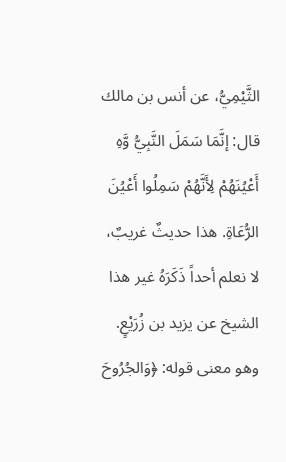الثَّيْمِيُّ، عن أنس بن مالك قال: إنَّمَا سَمَلَ النَّبِيُّ وَّهِ أَعْيُنَهُمْ لِأَنَّهُمْ سَمِلُوا أَعْيُنَ الرُّعَاةِ. هذا حديثٌ غريبٌ، لا نعلم أحداً ذَكَرَهُ غير هذا الشيخ عن يزيد بن زُرَيْعٍ. وهو معنى قوله: ﴿وَالجُرُوحَ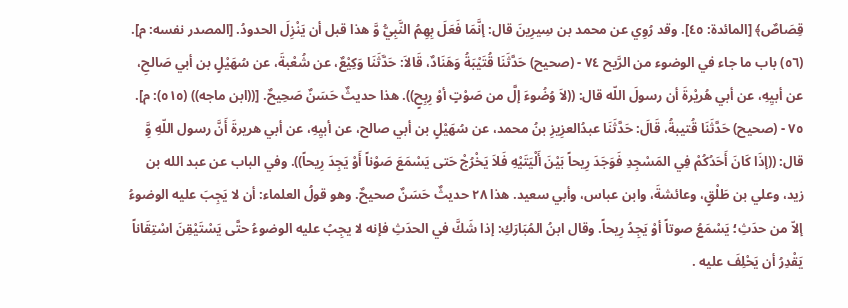قِصَاصٌ﴾ [المائدة: ٤٥]. وقد رُوِي عن محمد بن سِيرِينَ قال: إنَّمَا فَعَلَ بِهِمُ النَّبِيُّ وَّ هذا قبل أن يَنْزِلَ الحدودُ. [المصدر نفسه: م]. (٥٦) باب ما جاء في الوضوء من الرَّيح ٧٤ - (صحيح) حَدَّثَنَا قُتَيْبَةُ وَهَنَادٌ، قَالاَ: حَدَّثَنَا وَكِيْعٌ، عن شُعْبةَ، عن سُهَيْلٍ بن أبي صَالحِ، عن أبيِهِ، عن أبي هُريْرةَ أن رسولَ اللّه قال: ((لاَ وُضُوءَ إلَّ من صَوْتٍ أوْ رِبِحٍ)). هذا حديثٌ حَسَنٌ صَحِيحٌ. [((ابن ماجه)) (٥١٥): م]. ٧٥ - (صحيح) حَدَّثَنَا قُتيبةُ، قَالَ: حَدَّثَنَا عبدُالعزِيزِ بنُ محمد، عن سُهَيْلٍ بن أبي صالح، عن أبيِهِ، عن أبي هريرةَ أَنَّ رسول اللّهِ وَِّ قال: ((إذَا كَانَ أَحَدُكُمْ فِي المَسْجِدِ فَوَجَدَ رِيحاً بَيْنَ أَلْيَتَيْهِ فَلاَ يَخْرُجْ حَتى يَسْمَعَ صَوْناً أَوْ يَجِدَ رِيحاً)). وفي الباب عن عبد الله بن زيد، وعلي بن طَلْقٍ، وعائشةَ، وابن عباس، وأبي سعيد. هذا ٢٨ حديثٌ حَسَنٌ صحيحٌ. وهو قولُ العلماء: أن لا يَجِبَ عليه الوضوءُ إلاّ من حدَثِ؛ يَسْمَعُ صوتاً أوْ يَجِدُ رِيحاً. وقال ابنُ المُبَارَكِ: إذا شَكَّ في الحدَثِ فإنه لا يجِبُ عليه الوضوءُ حتَّى يَسْتَيْقِنَ اسْتِقَاناً يَقْدِرُ أن يَحْلِفَ عليه .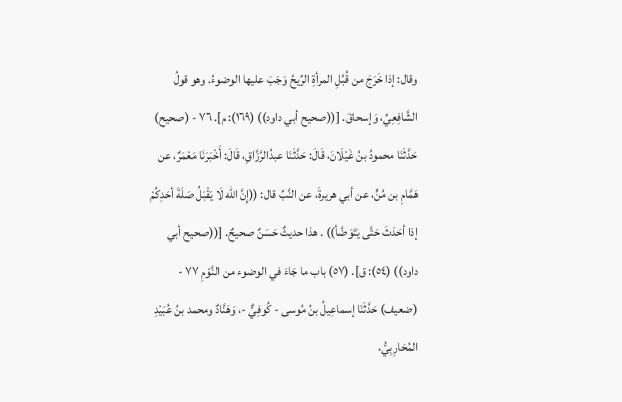وقال: إذا خَرَجَ من قُبُلِ المرأةِ الرِّيحُ وَجَبَ عليها الوضوءُ. وهو قولُ الشَّافِعِيِّ، وَإسحاقَ. [((صحيح أبي داود)) (١٦٩): م]. ٧٦ - (صحيح) حَدَّثَنَا محمودُ بنُ غَيْلَانَ، قَالَ: حَدَّثَنَا عبدُالرَّزَّاقِ، قَالَ: أَخْبَرَنَا مَعْمَرٌ، عن هَمَّامِ بن مُنٍّ، عن أبي هريرةَ، عن النَّبِّ قال: ((إِنَّ اللّه لَا يَقْبَلُ صَلَةَ أحَدِكُمْ إذا أحَدَثَ حَتَّى يَتَوَضَّأ)) . هذا حديثٌ حَسَنٌ صحيحٌ. [((صحيح أبي داود)) (٥٤): ق]. (٥٧) باب ما جَاءَ في الوضوء من النَّوْمِ ٧٧ - (ضعيف) حَدَّثَنَا إسماعِيلُ بنُ مُوسى - كُوفِيٌّ -، وَهَنَّادٌ ومحمد بنُ عُبَيْدِ المُحَارِبِيُّ،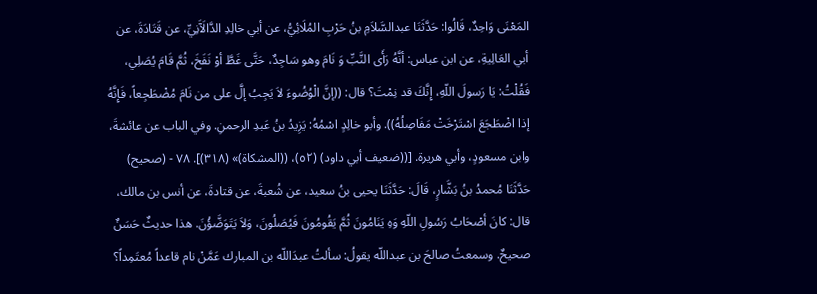المَعْنَى وَاحِدٌ، قَالُوا: حَدَّثَنَا عبدالسَّلاَمِ بنُ حَرْبِ المُلَائِيُّ، عن أبي خالِدِ الدَّالَآَنِيِّ، عن قَتَادَةَ، عن أبي العَالِيةِ، عن ابن عباس: أنَّهُ رَأَى النَّبِّ وَ نَامَ وهو سَاجِدٌ، حَتَّى غَطَّ أوْ نَفَخَ، ثُمَّ قَامَ يُصَلِي، فَقُلْتُ: يَا رَسولَ اللّهِ، إِنَّكَ قد نِمْتَ؟ قال: ((إنَّ الْوُضُوءَ لاَ يَجِبُ إلَّ على من نَامَ مُضْطَجِعاً، فَإِنَّهُ إذا اضْطَجَعَ اسْتَرْخَتْ مَفَاصِلُهُ)). وأبو خالِدٍ اسْمُهُ: يَزِيدُ بنُ عَبدِ الرحمنِ. وفي الباب عن عائشةَ، وابن مسعودٍ، وأبي هريرة. [((ضعيف أبي داود) (٥٢)، ((المشكاة)» (٣١٨)]. ٧٨ - (صحيح) حَدَّثَنَا مُحمدُ بنُ بَشَّارٍ، قَالَ: حَدَّثَنَا يحيى بنُ سعيد، عن شُعبةَ، عن قتادةَ، عن أنس بن مالك، قال: كانَ أصْحَابُ رَسُولِ اللّهِ وَهِ يَنَامُونَ ثُمَّ يَقُومُونَ فَيُصَلُونَ، وَلاَ يَتَوَضَّؤُنَ. هذا حديثٌ حَسَنٌ صحيحٌ. وسمعتُ صالحَ بن عبداللّه يقولُ: سألتُ عبدَاللّه بن المبارك عَمَّنْ نام قاعداً مُعتَمِداً؟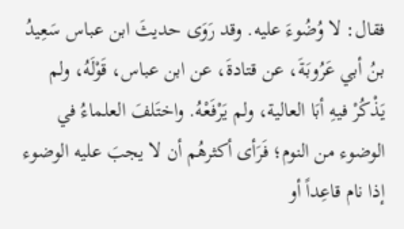فقال: لا وُضُوءَ عليه. وقد رَوَى حديثَ ابن عباس سَعِيدُ بنُ أبي عَرُوبَةَ، عن قتادةَ، عن ابن عباس، قَوْلَهُ، ولم يَذْكُرْ فيهِ أبَا العالية، ولم يَرْفَعْهُ. واختَلفَ العلماءُ في الوضوء من النوم؛ فَرَأى أكثرهُم أن لا يجبَ عليه الوضوء إذا نام قاعِداً أو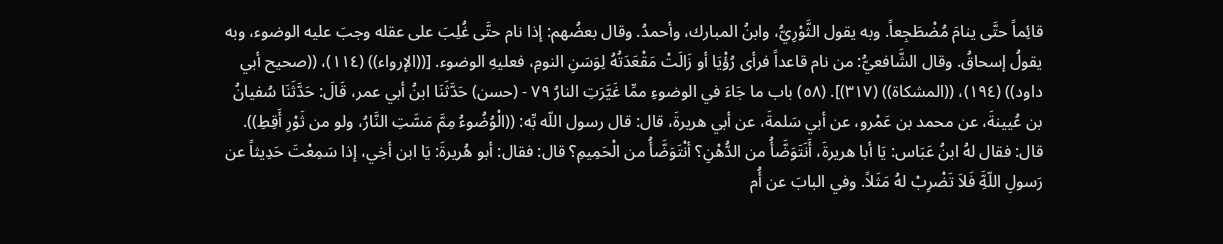قائِماً حتَّى ينامَ مُضْطَجِعاً. وبه يقول الثَّوْرِيُّ، وابنُ المبارك، وأحمدُ. وقال بعضُهم: إذا نام حتَّى غُلِبَ على عقله وجبَ عليه الوضوء، وبه يقولُ إسحاقُ. وقال الشَّافعيُّ: من نام قاعداً فرأى رُؤْيَا أو زَالَتْ مَقْعَدَتُهُ لِوَسَنِ النومِ، فعليهِ الوضوء. [((الإرواء)) (١١٤)، ((صحيح أبي داود)) (١٩٤)، ((المشكاة)) (٣١٧)]. (٥٨) باب ما جَاءَ في الوضوءِ ممِّا غَيَّرَتِ النارُ ٧٩ - (حسن) حَدَّثَنَا ابنُ أبي عمر، قَالَ: حَدَّثَنَا سُفيانُ بن عُيينةَ، عن محمد بن عَمْرو، عن أبي سَلمةَ، عن أبي هريرةَ، قال: قال رسول اللّه بِّه: ((الْوُضُوءُ مِمَّ مَسَّتِ النَّارُ، ولو من ثَوْرِ أَقِطِ)). قال: فقال لهُ ابنُ عَبَاس: يَا أبا هريرةَ، أَنَتَوَضَّأُ من الدُّهْنِ؟ أنْتَوَضَّأُ من الْحَمِيمِ؟ قال: فقال: أبو هُريرةَ: يَا ابن أخِي، إذا سَمِعْتَ حَدِيثاً عن رَسولِ اللّهَِّ فَلاَ تَضْرِبْ لهُ مَثَلاً. وفي البابَ عن أُم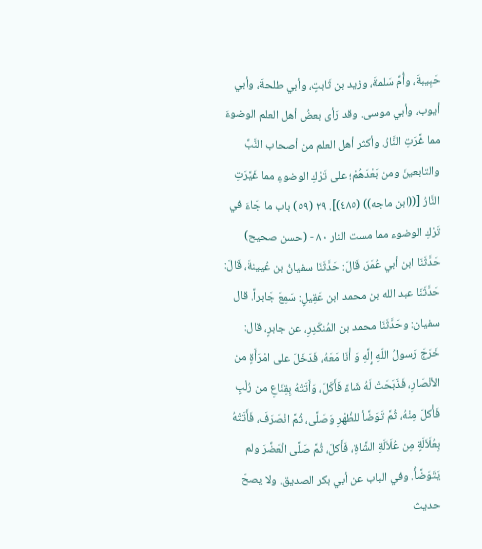حَبِيبةَ، وأُمِّ سَلمةَ، وزيد بن ثَابتٍ، وأبي طلحةَ، وأبي أيوب، وأبي موسى. وقد رَأى بعضُ أهل العلم الوضوءَ مما غَّرَتِ النَّارُ. وأكثر أهل العلم من أصحاب النَّبِّ والتابعينَ ومن بَعْدَهُمْ؛ على تَرْكِ الوضوءِ مما غَيَّرَتِ النَّارُ [((ابن ماجه)) (٤٨٥)]. ٢٩ (٥٩) باب ما جَاءَ في تَرْكِ الوضوء مما مست النار ٨٠ - (حسن صحيح) حَدَّثَنَا ابن أبي عُمَرَ، قَالَ: حَدَّثَنَا سفيانُ بن عُيينةَ، قَالَ: حَدَّثَنَا عبد الله بن محمد ابن عَقِيلٍ: سَمِعَ جَابراً. قال سفيان: وحَدَّثَنَا محمد بن المُنكَدِرِ، عن جابرٍ، قال: خَرَجَ رَسولُ اللّهِ إِلَّهِ وَ أْنَا مَعَهُ، فَدَخَلَ على امْرَأَةٍ من الأنْصَارِ، فَذَبَحَتْ لَهُ شَاءً فَأَكَلَ، وَأَتَتْهُ بِقِنَاعِ من رُلْبٍ فَأْكلَ مِنْهُ، ثُمَّ تَوَضَّأ للظُهْرِ وَصَلَّى، ثُمَّ انْصَرَفَ، فَأَتَتْهُ بِعُلَاَلَةٍ مِن عُلَاَلَةِ الشَّاةِ، فَأَكلَ، ثُمَّ صَلَّى الْعَضِّرَ ولم يَتَوَضَّأُ. وفي الباب عن أبي بكر الصديق. ولا يصحّ حديث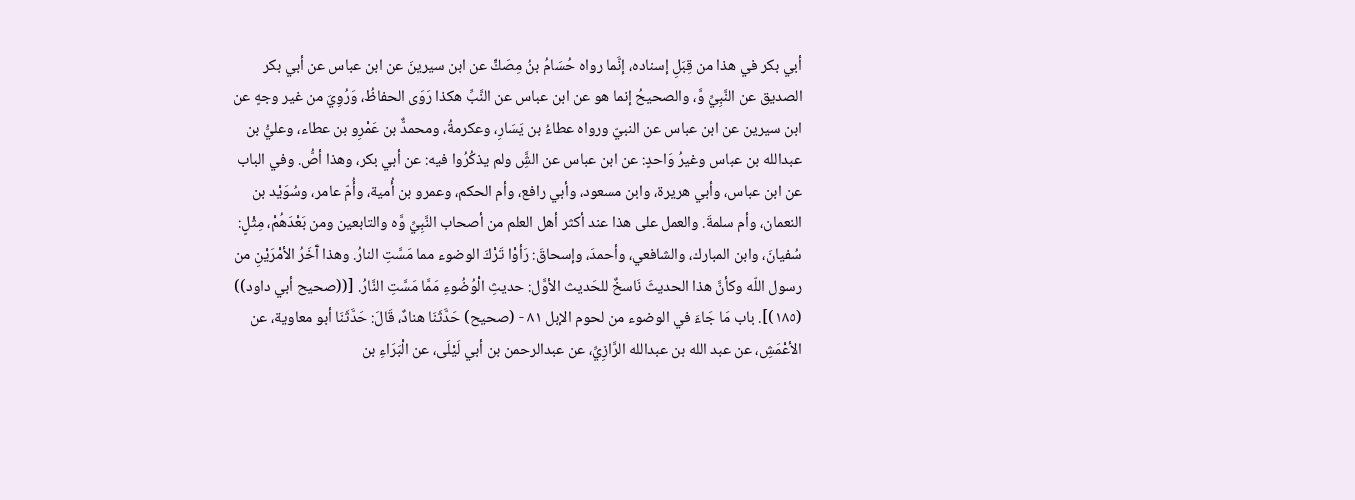أبي بكر في هذا من قِبَلِ إسناده، إنَّما رواه حُسَامُ بنُ مِصَكٍّ عن ابن سيرينَ عن ابن عباس عن أبي بكر الصديق عن النَّبِيِّ وَّ، والصحيحُ إنما هو عن ابن عباس عن النَّبِّ هكذا رَوَى الحفاظُ، وَرُوِيَ من غير وجهٍ عن ابن سيرين عن ابن عباس عن النبيّ ورواه عطاءُ بن يَسَارِ، وعكرمةُ، ومحمدٌّ بن عَمْرِو بن عطاء، وعليُّ بن عبدالله بن عباس وغيرُ وَاحدٍ: عن ابن عباس عن الشَِّ ولم يذكُرُوا فيه: عن أبي بكر، وهذا أصُّ. وفي الباب عن ابن عباس، وأبي هريرة، وابن مسعود، وأبي رافع، وأم الحكم، وعمرو بن أُمية، وأُمّ عامر، وسُوَيْد بن النعمان، وأم سلمةَ. والعمل على هذا عند أكثر أهل العلم من أصحاب النَّبِيِّ وَّه والتابعين ومن بَعْدَهُمْ، مِثْلٍ: سُفيانَ، وابن المبارك، والشافعي، وأحمدَ، وإسحاقَ: رَأوْا تَرْكَ الوضوء مما مَسَّتِ النارُ. وهذا آَخَرُ الأمْرَيْنِ من رسول اللّه وكأنَّ هذا الحديثَ نَاسخٌ للحَديث الأوَّل: حديثِ الْوُضُوءِ مَمَّا مَسَّتِ النَّارُ. [((صحيح أبي داود)) (١٨٥)]. باب مَا جَاءَ في الوضوء من لحوم الإبل ٨١ - (صحيح) حَدَّثَنَا هنادٌ، قَالَ: حَدَّثَنَا أبو معاوية، عن الأعْمَشِ، عن عبد الله بن عبدالله الرَّازِيِّ، عن عبدالرحمن بن أبي لَيْلَى، عن الْبَرَاءِ بن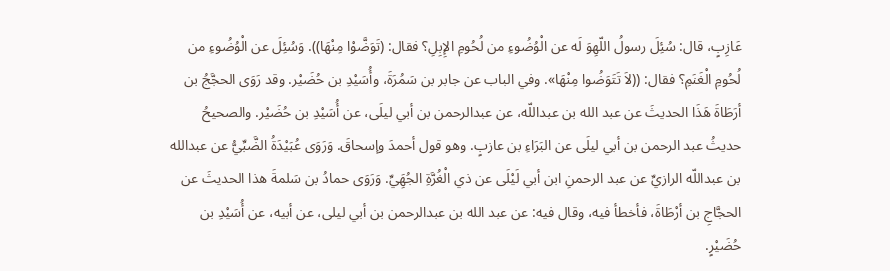عَازِبٍ، قال: سُئِلَ رسولُ اللّهِوَ لَه عن الْوُضُوءِ من لُحُومِ الإِبِلِ؟ فقال: (تَوَضَّوْا مِنْهَا)). وَسُئِلَ عن الْوُضُوءِ من لُحُومِ الْغَنَمِ؟ فقال: ((لاَ تَتَوَضُوا مِنْهَا». وفي الباب عن جابر بن سَمُرَةَ، وأُسَيْدِ بن حُضَيْر. وقد رَوَى الحجَّجُ بن أرَطَاةَ هَذَا الحديثَ عن عبد الله بن عبداللّه، عن عبدالرحمن بن أبي ليلَى، عن أُسَيْدِ بن حُضَيْر. والصحيحُ حديثُ عبد الرحمن بن أبي ليلَى عن البَرَاءِ بن عازبٍ. وهو قول أحمدَ وإسحاقَ. وَرَوَى عُبَيْدَةُ الضَّبِّيُّ عن عبدالله بن عبداللّه الرازيِّ عن عبد الرحمنِ ابن أبي لَيْلَى عن ذي الْغُرَّةِ الجُهَِيِّ. وَرَوَى حمادُ بن سَلمةَ هذا الحديثَ عن الحجَّاجِ بن أرْطَاةَ، فأخطأ فيه، وقال فيه: عن عبد الله بن عبدالرحمن بن أبي ليلى، عن أبيه، عن أُسَيْدِ بن حُضَيْرٍ.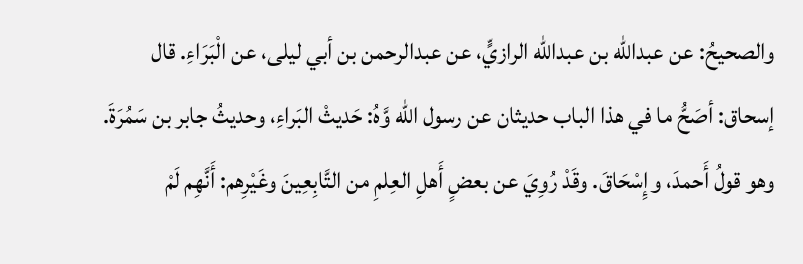والصحيحُ: عن عبدالله بن عبدالله الرازيٍّ، عن عبدالرحمن بن أبي ليلى، عن الْبَرَاءِ. قال إسحاق: أصَحُّ ما في هذا الباب حديثان عن رسول اللّه وَّهُ: حَديثْ البَراءِ، وحديثُ جابر بن سَمُرَةَ. وهو قولُ أَحمدَ، وإِسْحَاقَ. وقَدْ رُوِيَ عن بعضٍ أَهلِ العِلمِ من التَّابِعِينَ وغَيْرِهم: أَنَّهِم لَمْ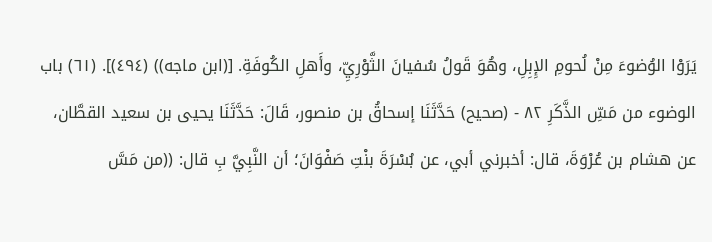يَرَوْا الوُضوءَ مِنْ لُحومِ الإِبِلِ، وهُوَ قَولُ سُفيانَ الثَّوْرِيِّ، وأَهلِ الكُوفَةِ. [(ابن ماجه)) (٤٩٤)]. (٦١) باب الوضوء من مَسِّ الذَّكَرِ ٨٢ - (صحيح) حَدَّثَنَا إسحاقُ بن منصور، قَالَ: حَدَّثَنَا يحيى بن سعيد القطَّان، عن هشام بن عُرْوَةَ، قال: أخبرني أبي، عن بُسْرَةَ بنْتِ صَفْوَانَ؛ أن النَّبِيَّ بِ قال: ((من مَسَّ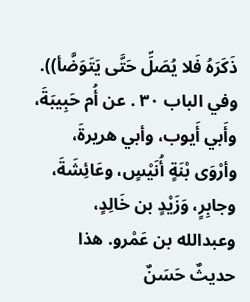ذَكَرَهُ فَلا يُصَلِّ حَتَّى يَتَوَضَّأ)). وفي الباب ٣٠ . عن أُم حَبِيبَةَ، وأَبي أَيوب، وأبي هريرةَ، وأرْوَى بْنَةٍ أُنَيْسٍ، وعَائِشَةَ، وجابِرٍ، وَزَيْدٍ بن خَالِدٍ، وعبدالله بن عَمْرو. هذا حديثٌ حَسَنٌ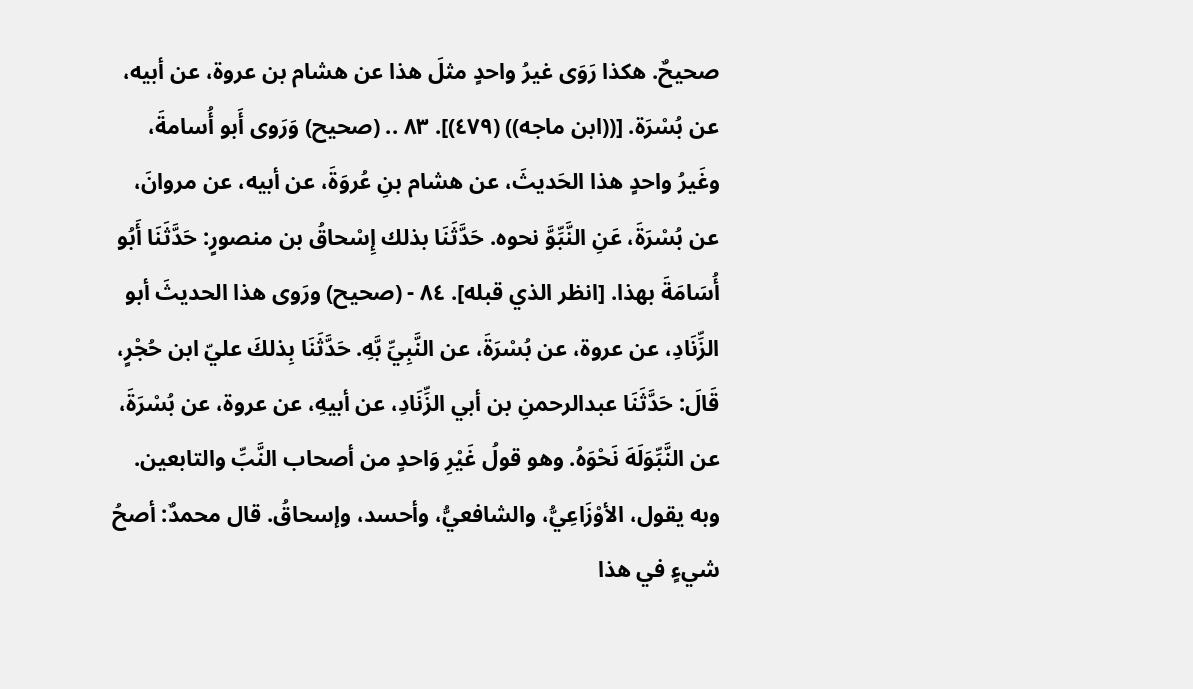صحيحٌ. هكذا رَوَى غيرُ واحدٍ مثلَ هذا عن هشام بن عروة، عن أبيه، عن بُسْرَة. [((ابن ماجه)) (٤٧٩)]. ٨٣ .. (صحيح) وَرَوى أَبو أُسامةَ، وغَيرُ واحدٍ هذا الحَديثَ، عن هشام بنِ عُروَةَ، عن أبيه، عن مروانَ، عن بُسْرَةَ، عَنِ النَّبِّوَّ نحوه. حَدَّثَنَا بذلك إِسْحاقُ بن منصورٍ: حَدَّثَنَا أَبُو أُسَامَةَ بهذا. [انظر الذي قبله]. ٨٤ - (صحيح) ورَوى هذا الحديثَ أبو الزِّنَادِ، عن عروة، عن بُسْرَةَ، عن النَّبِيِّ بَّهِ. حَدَّثَنَا بِذلكَ عليّ ابن حُجْرٍ، قَالَ: حَدَّثَنَا عبدالرحمنِ بن أبي الزِّنَادِ، عن أبيهِ، عن عروة، عن بُسْرَةَ، عن النَّبِّوَلَهَ نَحْوَهُ. وهو قولُ غَيْرِ وَاحدٍ من أصحاب النَّبِّ والتابعين. وبه يقول، الأوْزَاعِيُّ، والشافعيُّ، وأحسد، وإسحاقُ. قال محمدٌ: أصحُ شيءٍ في هذا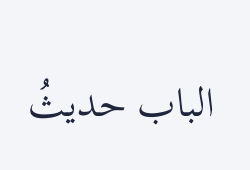الباب حديثُ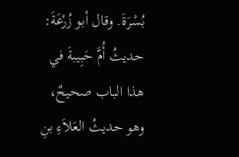بُسْرَةَ. وقال أبو زُرْعَةَ: حديثُ أُمَّ حَبِيبةَ في هذا الباب صحيحٌ، وهو حديثُ العَلاَءِ بنِ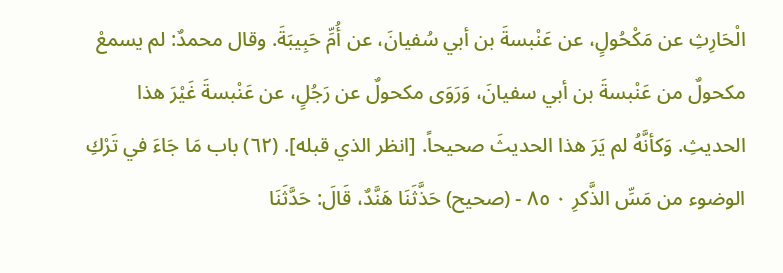الْحَارِثِ عن مَكْحُولٍ، عن عَنْبسةَ بن أبي سُفيانَ، عن أُمِّ حَبِيبَةَ. وقال محمدٌ: لم يسمعْ مكحولٌ من عَنْبسةَ بن أبي سفيانَ، وَرَوَى مكحولٌ عن رَجُلٍ، عن عَنْبسةَ غَيْرَ هذا الحديثِ. وَكأنَّهُ لم يَرَ هذا الحدیثَ صحيحاً. [انظر الذي قبله]. (٦٢) باب مَا جَاءَ في تَرْكِ الوضوء من مَسِّ الذَّكرِ ٠ ٨٥ - (صحيح) حَذَّثَنَا هَنَّدٌ، قَالَ: حَدَّثَنَا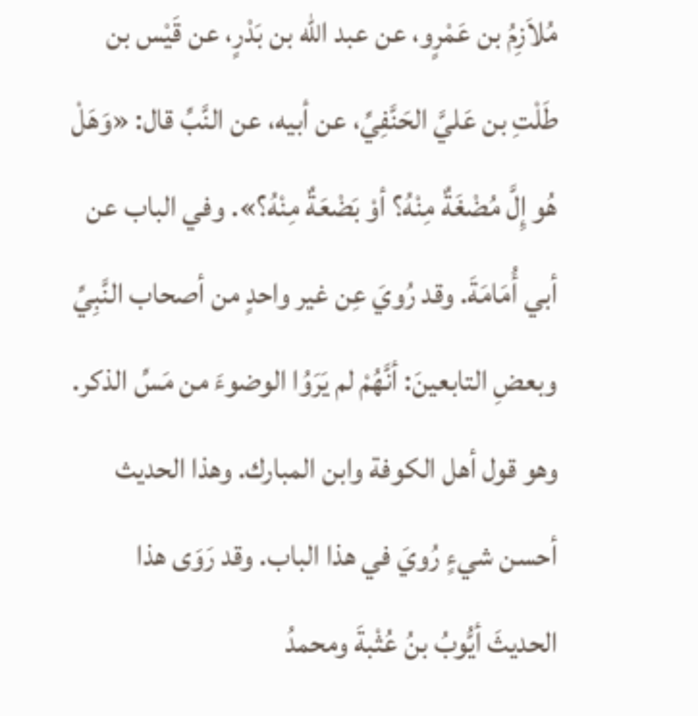مُلاَزِمُ بن عَمْرٍو، عن عبد الله بن بَدْرٍ، عن قَيْس بن طَلْتِ بن عَليَّ الحَنَّفِيِّ، عن أبيه، عن النَّبِّ قال: «وَهَلْ هُو إِلَّ مُضْغَةٌ مِنْهُ؟ أوْ بَضْعَةٌ مِنْهُ؟». وفي الباب عن أبي أُمَامَةَ. وقد رُويَ عِن غير واحدٍ من أصحاب النَّبِيِّ وبعضِ التابعينَ: أنَّهُمْ لم يَرَوُا الوضوءَ من مَسِّ الذكر. وهو قول أهل الكوفة وابن المبارك. وهذا الحديث أحسن شيءٍ رُويَ في هذا الباب. وقد رَوَى هذا الحديثَ أيُّوبُ بنُ عُثْبةَ ومحمدُ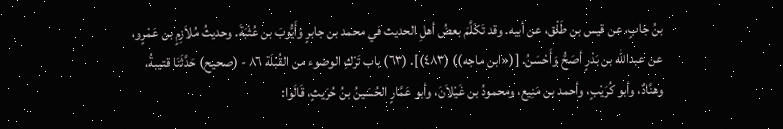بنُ جَابٍ، عن قيس بن طَلْق، عن أبيه. وقد تَكَلَّمَ بعضُ أهلِ الحديث في محمد بن جابرٍ وَأَيُّوبَ بن عُثْبَةَ. وحديثُ مُلاَزِمٍ بن عَمْرٍو، عن عبدالله بن بَدْرٍ أصَحُّ وَأَحْسَنُ. [(«ابن ماجه)) (٤٨٣)]. (٦٣) باب تَرْكِ الوضوء من القُبْلَة ٨٦ - (صحيح) حَدَّثَنَا قتيبةُ، وهنَّادٌ، وأبو كُرَيْبٍ، وأحمد بن مَنِيع، ومحمودُ بن غَيْلاَنَ، وأبو عَمَّارٍ الحُسَينُ بنُ حُرَيثٍ، قَالَوا: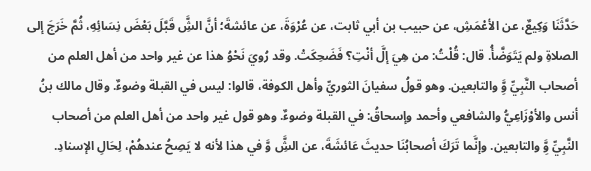حَدَّثَنَا وَكِيعٌ، عن الأعْمَشِ، عن حبيب بن أبي ثابت، عن عُرْوَةَ، عن عائشةَ؛ أنَّ الشَِّ قَبَّلَ بَعْضَ نِسَائِهِ، ثُمَّ خَرَجَ إلى الصلاةِ ولم يَتَوَضَّأُ. قال: قُلْتُ: من هِيَ إلَّ أنْتِ؟ فَضَحِكَتْ. وقد رُويَ نَحْوُ هذا عن غير واحد من أهل العلم من أصحاب النَّبِيِّ وَِّ والتابعين. وهو قولُ سفيانَ الثوريِّ وأهل الكوفة، قالوا: ليس في القبلة وضوءٌ. وقال مالك بنُ أنس والأوْزَاعِيُّ والشافعي وأحمد وإسحاقُ: في القبلة وضوءٌ. وهو قول غير واحد من أهل العلم من أصحاب النَّبِيِّ وَِّ والتابعين. وإنَّما تَرَكَ أصحابُنَا حديثَ عَائشَةَ، عن الشَِّ وَّ في هذا لأنه لا يَصِحُ عندهُمْ، لِحَالِ الإسنادِ.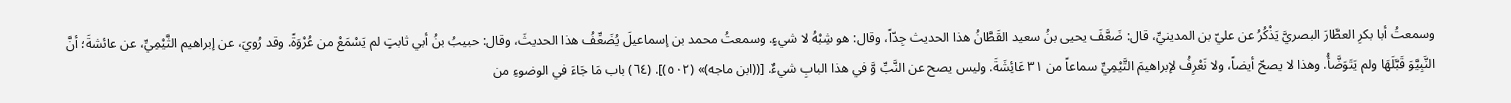وسمعتُ أبا بكرِ العطَّارَ البصريَّ يَذْكُرُ عن عليّ بن المدينيِّ، قال: ضَعَّفَ يحيى بنُ سعيد القَطَّانُ هذا الحديث جِدّاً، وقال: هو شِبْهُ لا شيءٍ. وسمعتُ محمد بن إسماعيلَ يُضَعِّفُ هذا الحديثَ، وقال: حبيبُ بنُ أبي ثابتٍ لم يَسْمَعْ من عُرْوَةً. وقد رُويَ، عن إبراهيم الثَّيْمِيِّ، عن عائشةَ؛ أنَّ النَّبِيَّوَ قَبَّلَهَا ولم يَتَوَضَّأُ. وهذا لا يصحّ أيضاً، ولا نَعْرِفُ لإبراهيمَ التَّيْمِيِّ سماعاً من ٣١ عَائِشَةَ. وليس يصح عن النَّبِّ وَّ في هذا البابِ شيءٌ. [((ابن ماجه)» (٥٠٢)]. (٦٤) باب مَا جَاءَ في الوضوءِ من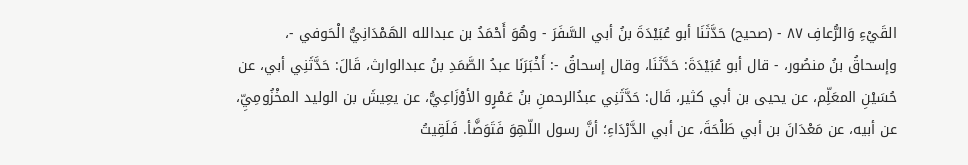القَيْءِ وَالرُّعافِ ٨٧ - (صحيح) حَدَّثَنَا أبو عُبَيْدَةَ بنُ أبي السَّفَرَ - وهُوَ أَحْمَدُ بن عبدالله الهَمْدَانِيُّ الْحَوفي -، وإسحاقُ بنُ منصُور، - قال أبو عُبَيْدَةَ: حَدَّثَنَا، وقال إسحاقُ -: أَخْبَرَنَا عبدُ الصَّمَدِ بنُ عبدالوارث، قَالَ: حَدَّثَنِي أبي، عن حُسَيْنِ المعَلِّم، عن يحيى بن أبي كثير، قَال: حَدَّثَنِي عبدُالرحمنِ بنُ عَمْرٍو الأوْزَاعِيُّ، عن يعِيشَ بن الوليد المخْزُومِيِّ، عن أبيه، عن مَعْدَانَ بن أبي طَلْحَةَ، عن أبي الدَّرْدَاءِ؛ أنَّ رسول اللّهِوَ فَتَوَضَّأ. فَلَقِيتُ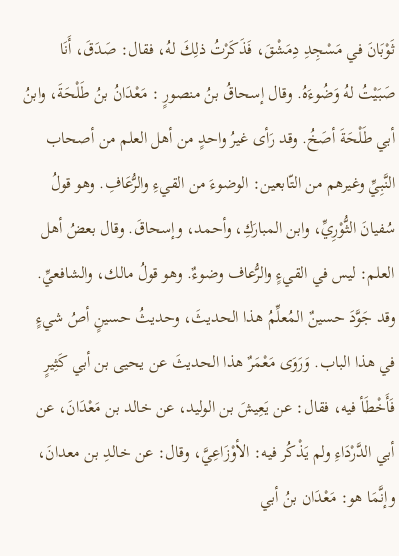ثَوْبَانَ في مَسْجِدِ دِمَشْقَ، فَذَكَرْتُ ذلِكَ لهُ، فقال: صَدَقَ، أَنَا صَبَيْتُ لهُ وَضُوءَهُ. وقال إسحاقُ بنُ منصورٍ : مَعْدَانُ بنُ طَلْحَةَ، وابنُ أبي طَلْحَةَ أصَخُ. وقد رَأى غيرُ واحدٍ من أهل العلم من أصحاب النَّبِيِّ وغيرهم من التّابعين: الوضوءَ من القيءِ والرُّعَافِ. وهو قولُ سُفيانَ الثُّوْرِيِّ، وابن المبارَكِ، وأحمد، وإسحاقَ. وقال بعضُ أهل العلم: ليس في القيءٍ والرُّعاف وضوءٌ. وهو قولُ مالك، والشافعيِّ. وقد جَوَّدَ حسينٌ المُعلِّمُ هذا الحديثَ، وحديثُ حسينٍ أصُ شيءٍ في هذا الباب. وَرَوَى مَعْمَرٌ هذا الحديثَ عن يحيى بن أبي كَثِيرٍ فَأَخْطَأ فيه، فقال: عن يَعِيشَ بن الوليد، عن خالد بن مَعْدَانَ، عن أبي الدَّرْدَاءِ ولم يَذْكُر فيه: الأوْزَاعِيَّ، وقال: عن خالدِ بن معدانَ، وإنَّمَا هو: مَعْدَان بنُ أبي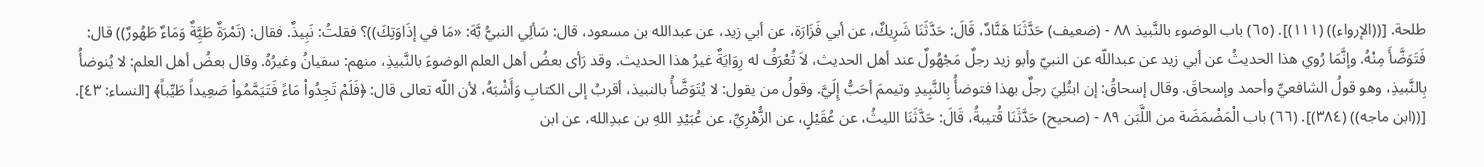طلحة. [((الإرواء)) (١١١)]. (٦٥) باب الوضوء بالنَّبيذ ٨٨ - (ضعيف) حَدَّثَنَا هَنَّادٌ، قَالَ: حَدَّثَنَا شَرِيكٌ، عن أبي فَزَارَة، عن أبي زيد، عن عبدالله بن مسعود، قال: سَألِي النبيُّ بَّهَ: «مَا في إذَاوَتِكَ))؟ فقلتُ: نَبِيذٌ. فقال: (تَمْرَةٌ طَيَِّةٌ وَمَاءٌ طَهُورٌ)) قال: فَتَوَضَّأَ مِنْهُ. وإنَّمَا رُوي هذا الحديثُ عن أبي زيد عن عبداللّه عن النبيّ وأبو زيد رجلٌ مَجْهُولٌ عند أهل الحديث، لاَ تُعْرَفُ له رِوَايَةٌ غيرُ هذا الحديث. وقد رَأى بعضُ أهل العلم الوضوءَ بالنَّبيذِ، منهم: سفيانُ وغيرُهُ. وقال بعضُ أهل العلم: لا يُنوضأُ بِالنَّبيذِ، وهو قولُ الشافعيِّ وأحمد وإسحاقَ. وقال إسحاقُ: إن ابتُلِيَ رجلٌ بهذا فتوضأُ بِالنَّبِيدِ وتيممَ أحَبُّ إِلَيَّ. وقولُ من يقول: لا يُتَوَضَّأُ بالنبيذ، أقربُ إلى الكتابِ وَأَشْبَهُ، لأن اللّه تعالى قال: ﴿فَلَمْ تَجِدُواْ مَاءً فَتَيَمَّمُواْ صَعِيداً طَيِّباً﴾ [النساء: ٤٣]. [((ابن ماجه)) (٣٨٤)]. (٦٦) باب الْمَضْمَضَة من اللَّبَن ٨٩ - (صحيح) حَدَّثَنَا قُتيبةُ، قَالَ: حَدَّثَنَا الليثُ، عن عُقَيْلٍ، عن الزُّهْرِيِّ، عن عُبَيْدِ اللهِ بن عبدِالله، عن ابن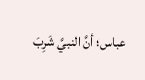عباس؛ أنَّ النبيَّ شَرِبَ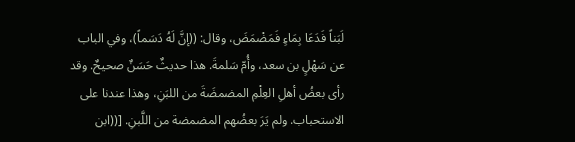لَبَناً فَدَعَا بِمَاءٍ فَمَضْمَضَ، وقال: ((إنَّ لَهُ دَسَماً)، وفي الباب عن سَهْلٍ بن سعد، وأُمّ سَلمةَ. هذا حديثٌ حَسَنٌ صحيحٌ. وقد رأى بعضُ أهلِ العِلْمِ المضمضَةَ من اللبَنِ، وهذا عندنا على الاستحباب. ولم يَرَ بعضُهم المضمضة من اللَّبنِ. [((ابن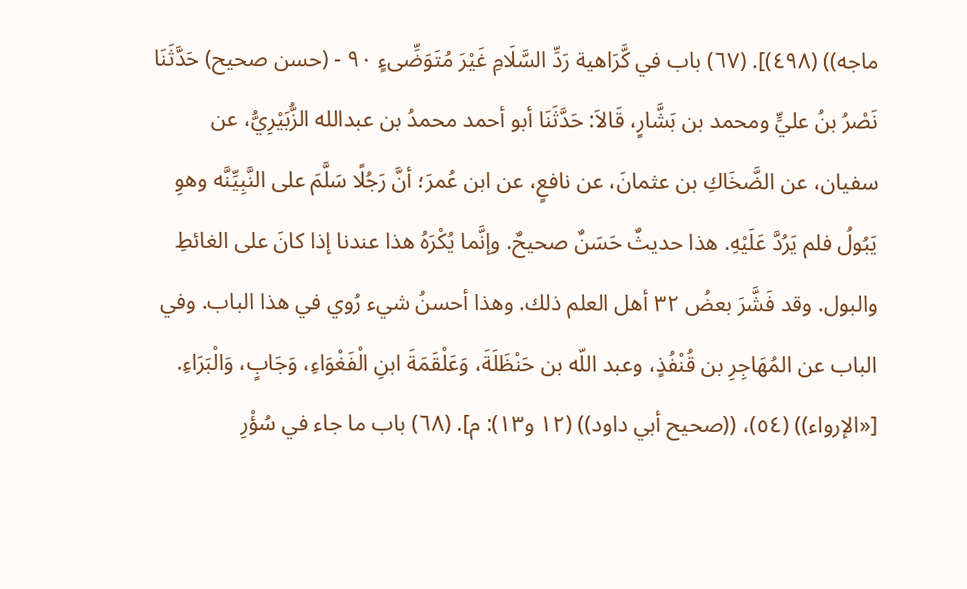ماجه)) (٤٩٨)]. (٦٧) باب في كَّرَاهية رَدِّ السَّلَامِ غَيْرَ مُتَوَضِّىءٍ ٩٠ - (حسن صحيح) حَدَّثَنَا نَصْرُ بنُ عليٍّ ومحمد بن بَشَّارٍ، قَالاَ: حَدَّثَنَا أبو أحمد محمدُ بن عبدالله الزُّبَيْرِيُّ، عن سفيان، عن الضَّخَاكِ بن عثمانَ، عن نافعٍ، عن ابن عُمرَ؛ أنَّ رَجُلًا سَلَّمَ على النَّبِيِّنَّه وهوِ يَبُولُ فلم يَرُدَّ عَلَيْهِ. هذا حديثٌ حَسَنٌ صحيحٌ. وإنَّما يُكْرَهُ هذا عندنا إذا كانَ على الغائطِ والبول. وقد فَشَّرَ بعضُ ٣٢ أهل العلم ذلك. وهذا أحسنُ شيء رُوي في هذا الباب. وفي الباب عن المُهَاجِرِ بن قُنْفُذٍ، وعبد اللّه بن حَنْظَلَةَ، وَعَلْقَمَةَ ابنِ الْفَغْوَاءِ، وَجَابٍ، وَالْبَرَاءِ. [«الإرواء)) (٥٤)، ((صحيح أبي داود)) (١٢ و١٣): م]. (٦٨) باب ما جاء في سُؤْرِ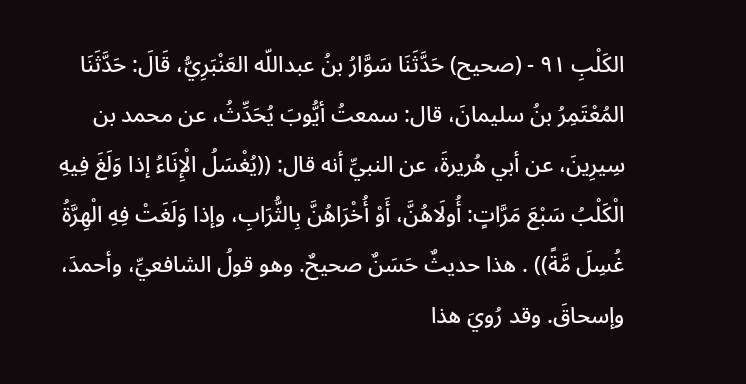الكَلْبِ ٩١ - (صحيح) حَدَّثَنَا سَوَّارُ بنُ عبداللّه العَنْبَرِيُّ، قَالَ: حَدَّثَنَا المُعْتَمِرُ بنُ سليمانَ، قال: سمعتُ أيُّوبَ يُحَدِّثُ، عن محمد بن سِيرِينَ، عن أبي هُريرةَ، عن النبيِّ أنه قال: ((يُغْسَلُ الْإِنَاءُ إذا وَلَغَ فِيهِ الْكَلْبُ سَبْعَ مَرَّاتٍ: أُولَاهُنَّ، أَوْ أُخْرَاهُنَّ بِالثُّرَابِ، وإذا وَلَغَتْ فِهِ الْهِرَّةُ غُسِلَ مَّةً)) . هذا حديثٌ حَسَنٌ صحيحٌ. وهو قولُ الشافعيِّ، وأحمدَ، وإسحاقَ. وقد رُويَ هذا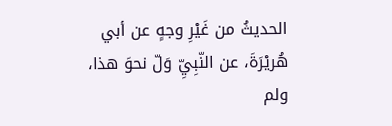الحديثُ من غَيْرِ وجهٍ عن أبي هُريْرَةَ، عن النّبِيِّ وَلّ نحوَ هذا، ولم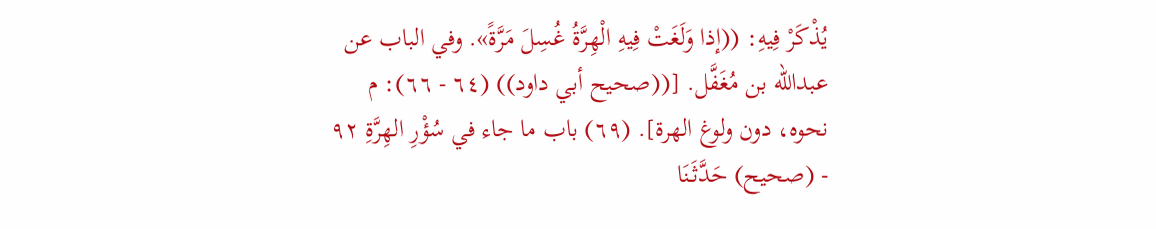يُذْكَرْ فِيهِ: ((إذا وَلَغَتْ فِيهِ الْهِرَّةُ غُسِلَ مَرَّةً». وفي الباب عن عبدالله بن مُغَفَّل. [((صحيح أبي داود)) (٦٤ - ٦٦): م نحوه، دون ولوغ الهرة]. (٦٩) باب ما جاء في سُؤْرِ الهِرَّةِ ٩٢ - (صحيح) حَدَّثَنَا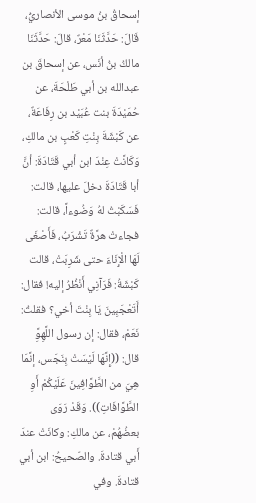إسحاقُ بنُ موسى الأنصاريُّ، قَالَ: حَدَّثَنَا مَعْرٌ، قالَ: حَدَّثَنَا مالكُ بنُ أنَس، عن إسحاقَ بن عبدالله بن أبي طَلْحَةَ، عن حُمَيْدَةَ بنت عُبَيْد بن رِفَاعَةٌ، عن كَبْشَةَ بِنْتِ كَعْبٍ بن مالكِ، وَكَانَّتْ عِنْدَ ابن أبي قَتَادَةَ: أنَّ أبا قَتَادَةَ دخلَ عليها، قالت: فَسَكَبْتُ لهُ وَضُوءاً، قالت: فجاءتْ هرَّةٌ تَشْرَبُ، فَأَصْغَى لَهَا الْإِنَاءَ حتى شَرِبَتْ، قالت كَبْشَةُ: فَرَآنِي أَنْظُرُ إليه! فقال: أَتَعْجَبِينَ يَا بِنْتَ أخي؟ فقلتُ: نَعَمْ، فقال: إن رسول اللَّهِوَِّ قال: ((إِنَّهَا لَيْسَتْ بِنَجَس، إنَّمَا هِيَ من الطَّوَّافِينَ عَلَيْكُمْ أَوِ الطَّوَّافَاتِ)). وَقَدْ رَوَى بعضُهُمْ، عن مالكِ: وكانَتْ عندَ أَبي قتادةَ. والصّحيحُ: ابن أبي قتادةَ. وفي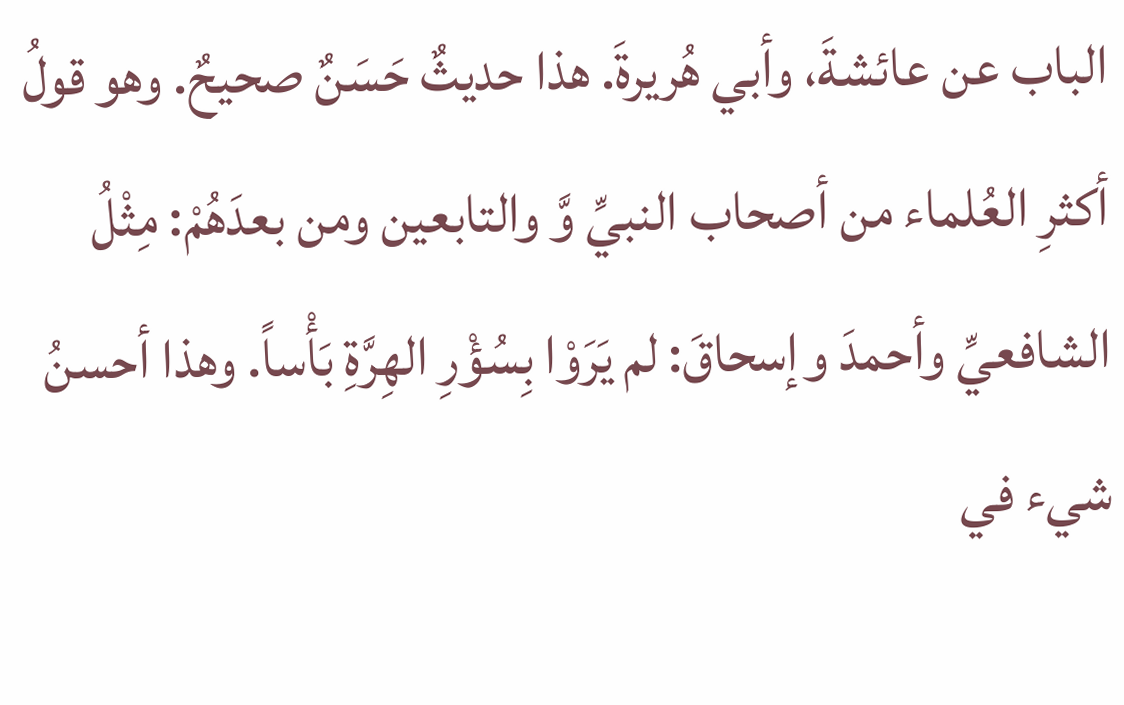الباب عن عائشةَ، وأبي هُريرةَ. هذا حديثٌ حَسَنٌ صحيحٌ. وهو قولُ أكثرِ العُلماء من أصحاب النبيِّ وَّ والتابعين ومن بعدَهُمْ: مِثْلُ الشافعيِّ وأحمدَ وإسحاقَ: لم يَرَوْا بِسُؤْرِ الهِرَّةِ بَأْساً. وهذا أحسنُ شيء في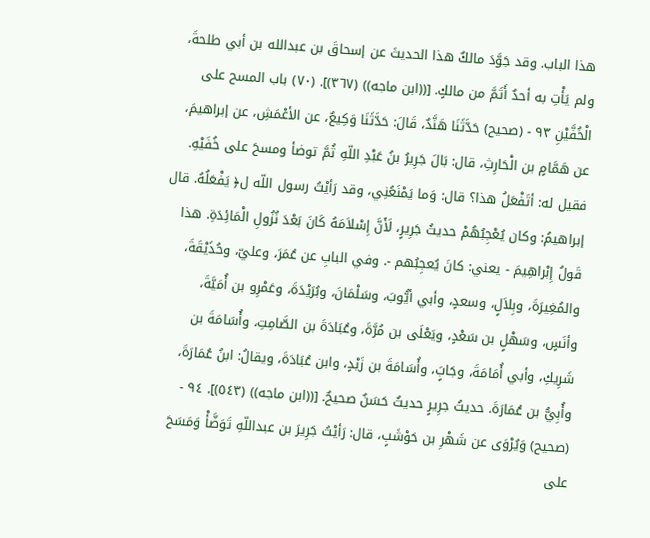هذا الباب. وقد جَوَّدَ مالكٌ هذا الحديثَ عن إسحاقَ بن عبدالله بن أبي طلحةَ، ولم يَأْتِ به أحدٌ أَتَمَّ من مالكٍ. [((ابن ماجه)) (٣٦٧)]. (٧٠) باب المسح على الْخُفَّيْنِ ٩٣ - (صحيح) حَدَّثَنَا هَنَّدٌ، قَالَ: حَدَّثَنَا وَكِيعٌ، عن الأعْمَشِ، عن إبراهيمَ، عن هَمَّامٍ بن الْحَارِثِ، قال: بَالَ جَرِيرُ بنُ عَبْدِ اللّهِ ثُمَّ توضأ ومسحَ على خُفَيْهِ. فقيل له: أتَفْعَلُ هذا؟ قال: وَما يَمْنَعُنِي، وقد رَأيْتُ رسول اللّه ل﴿ يَفْعَلُهُ. قال إبراهيمُ: وكان يُعْجِبُهُمْ حديثُ جَرِيرٍ، لَأَنَّ إِسْلاَمَهُ كَانَ بَعْدَ نُزُولِ الْمَائِدَةِ. هذا قَولُ إِبْراهِيمَ - يعني: كانَ يُعجِبُهم -. وفي البابِ عن عُمَرَ، وعليّ، وحُذَيْقَةَ، والمُغِيرَةَ، وبِلاَلٍ، وسعدٍ، وأبي أيُّوبَ، وسَلْمَانَ، وبُرَيْدَةَ، وعَمْرِو بن أُمَيَّةَ، وأنَسٍ، وسَهْلٍ بن سَعْدٍ، ويَعْلَى بن مُرَّةَ، وعُبَادَةَ بن الصَّامِتِ، وأُسَامَةَ بن شَرِيكِ، وأبي أُمَامَةَ، وجَابٍَ، وأُسَامَةَ بن زَيْدٍ، وابن عُبَادَةَ، ويقالُ: ابنُ عُمَارَةَ، وأُبِيُّ بن عُمَارَةَ. حديثُ جرِيرٍ حديثٌ حَسَنٌ صحيحٌ. [((ابن ماجه)) (٥٤٣)]. ٩٤ - (صحيح) وَيُرْوَى عن شَهْرِ بن حَوْشَبٍ، قال: رَأيْتُ جَرِيرَ بن عبداللّهِ تَوَضَّأْ وَمَسَحَ على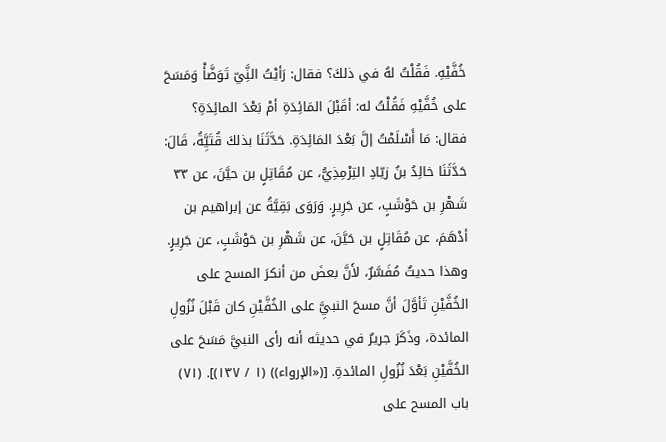خُفَّيْهِ. فَقُلْتُ لهُ في ذلكَ؟ فقال: رَأيْتُ النَِّيّ تَوَضَّأْ وَمَسَحَ على خُفَّيْهِ فَقُلْتُ له: أقَبْلَ المَائِدَةِ أمْ بَعْدَ المائِدَةِ؟ فقال: مَا أَسْلَمْتُ إلَّ بَعْدَ المَائِدَةِ. حَدَّثَنَا بذلكَ قُتَيَِّةُ، قَالَ: حَدَّثَنَا خالِدُ بنُ زيّادِ التِرْمِذِيُّ، عن مُقَاتِلٍ بن حيَّنَ، عن ٣٣ شَهْرِ بن حَوْشَبٍ، عن جَرِيرٍ. وَرَوَى بَقِيَّةُ عن إبراهيم بن أدْهَمَ، عن مُقَاتِلٍ بن حَيَّنَ، عن شَهْرِ بن حَوْشَبٍ، عن جَرِيرٍ. وهذا حديثٌ مُفَسَّرٌ، لأَنَّ بعضَ من أنكرَ المسح على الخُفَّيْنِ تَأوَّلَ أنَّ مسحَ النبيَِّ على الخُفَّيْنِ كان قَبْلَ نُزُولِ المائدة، وذَكَرَ جريرٌ في حديثه أنه رأى النبيَّ مَسَحَ على الخُفَّيْنِ بَعْدَ نُزُولِ المائدةِ. [(«الإرواء)) (١ / ١٣٧)]. (٧١) باب المسح على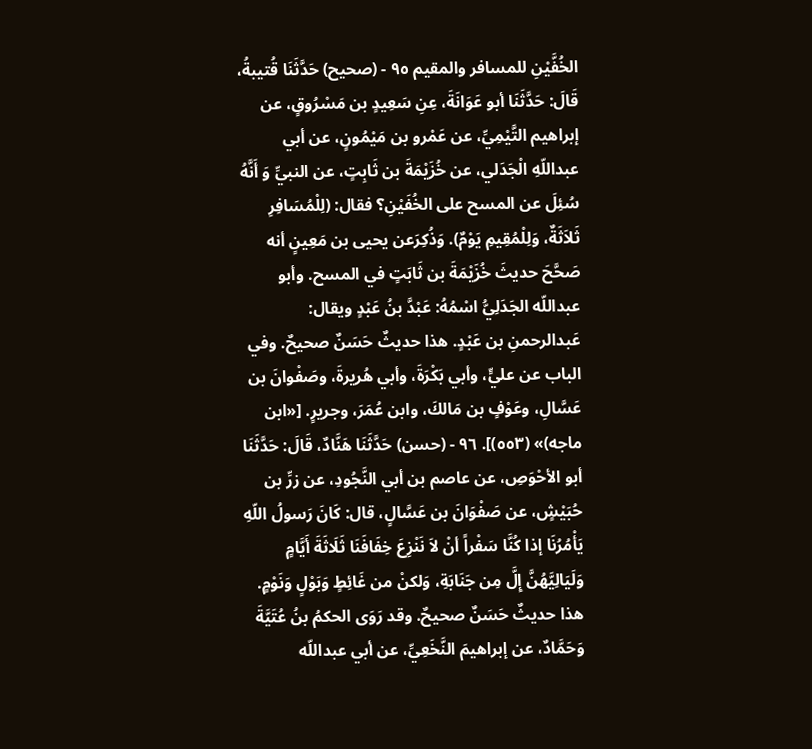الخُفَّيْنِ للمسافر والمقيم ٩٥ - (صحيح) حَدَّثَنَا قُتيبةُ، قَالَ: حَدَّثَنَا أبو عَوَانَةَ، عِنِ سَعِيدٍ بن مَسْرُوقٍ، عن إبراهيم التَّيْمِيِّ، عن عَمْرو بن مَيْمُونٍ، عن أبي عبداللّهِ الْجَدَلي، عن خُزَيْمَةَ بن ثَابِتٍ، عن النبيِّ وَ أَنَّهُ سُئِلَ عن المسح على الخُفَيْنِ؟ فقال: (لِلْمُسَافِرِ ثَلاَثَةٌ، وَلِلْمُقِيمِ يَوْمٌ). وَذُكِرَعن يحيى بن مَعِينٍ أنه صَحَّحَ حديثَ خُزَيْمَةَ بن ثَابَتٍ في المسح. وأبو عبداللّه الجَدَلِيُّ اسْمُهُ: عَبْدَّ بنُ عَبْدٍ ويقال: عَبدالرحمنِ بن عَبْدٍ. هذا حديثٌ حَسَنٌ صحيحٌ. وفي الباب عن عليٍّ، وأبي بَكْرَةَ، وأبي هُريرةَ، وصَفْوانَ بن عَسَّالِ، وعَوْفٍ بن مَالكَ، وابن عُمَرَ، وجريرٍ. [«ابن ماجه)» (٥٥٣)]. ٩٦ - (حسن) حَدَّثَنَا هَنَّادٌ، قَالَ: حَدَّثَنَا أبو الأحْوَصِ، عن عاصم بن أبي النَّجُودِ، عن زرِّ بن حُبَيْشٍ، عن صَفْوَانَ بن عَسَّالٍ، قال: كَانَ رَسولُ اللّهِ يَأْمُرُنَا إذا كُنَّا سَفْراً أنْ لاَ نَنْزِعَ خِفَافَنَا ثَلَاثَةَ أَيَّامٍ وَلَيَالِيَّهُنَّ إِلَّ مِن جَنَابَةِ، وَلكنْ من غَائِطٍ وَبَوْلٍ وَنَوْمٍ. هذا حديثٌ حَسَنٌ صحيحٌ. وقد رَوَى الحكمُ بنُ عُتَيَّةَ وَحَمَّادٌ، عن إبراهيمَ النَّخَعِيِّ، عن أبي عبداللّه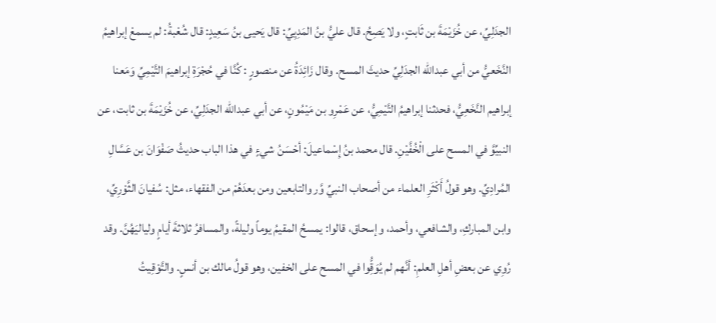الجدَلِيِّ، عن خُزَيْمَةَ بن ثَابتٍ، ولا يَصِحُ. قال عليُّ بنُ المَدِيِيِّ: قال يَحيى بنُ سَعِيدٍ: قال شُعْبةُ: لم يسمعْ إبراهيمُ النَّخَعيُّ من أبي عبداللّه الجدَلِيِّ حديثَ المسح. وقال زَائِدَةُ عن منصورٍ : كُنَّا في حُجْرَةِ إبراهيمَ التَّيْمِيِّ وَمَعنا إبراهيم النَّخَعِيُّ، فحدثنا إبراهيمُ التَّيْمِيُّ، عن عَمْرِو بن مَيْمُونٍ، عن أبي عبداللّه الجدَلِيِّ، عن خُزَيْمَةَ بن ثابت، عن النبيِّوَّ في المسح على الْخُفَّيْنِ. قال محمد بنُ إِسْماعيلَ: أحْسَنُ شيءٍ في هذا الباب حديثُ صَفْوَانَ بن عَسَّالِ المُرادِيِّ. وهو قولُ أَكْثَرِ العلماء من أصحاب النبيِّ وَّر والتابعين ومن بعدَهُمْ من الفقهاء، مثل: سُفيانَ الثَّوْرِيِّ، وابن المباركِ، والشافعي، وأحمد، وإسحاق، قالوا: يمسحُ المقيمُ يوماً وليلةً، والمسافرُ ثلاثةَ أيامٍ ولياليَهُنَّ. وقد رُوِي عن بعضِ أهلِ العلمِ: أنَّهم لم يُوَقُِّوا في المسح على الخفين، وهو قولُ مالك بن أنسٍ. والتَّوْقِيتُ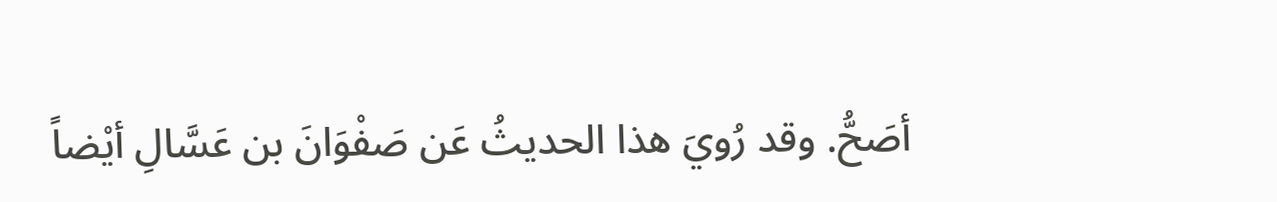أصَحُّ. وقد رُويَ هذا الحديثُ عَن صَفْوَانَ بن عَسَّالِ أيْضاً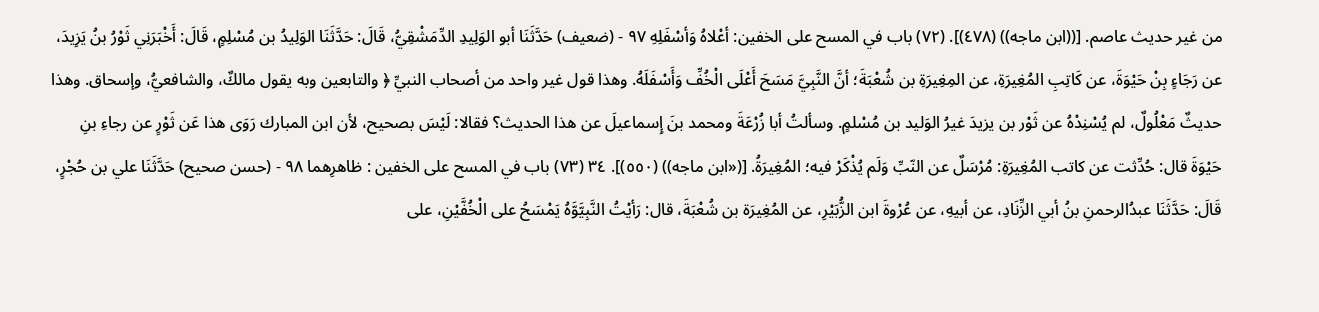من غير حديث عاصم. [((ابن ماجه)) (٤٧٨)]. (٧٢) باب في المسح على الخفين: أعْلاهُ وَأسْفَلِهِ ٩٧ - (ضعيف) حَدَّثَنَا أبو الوَلِيدِ الدِّمَشْقِيُّ، قَالَ: حَدَّثَنَا الوَلِيدُ بن مُسْلِمٍ، قَالَ: أَخْبَرَنِي ثَوْرُ بنُ يَزِيدَ، عن رَجَاءٍ بِنْ حَيْوَةَ، عن كَاتِبِ المُغِيرَةِ، عن المِغِيرَةِ بن شُعْبَةَ؛ أنَّ النَّبِيَّ مَسَحَ أَعْلَى الْخُفِّ وَأَسْفَلَهُ. وهذا قول غير واحد من أصحاب النبيِّ ﴿ والتابعين وبه يقول مالكٌ، والشافعيُّ، وإسحاق. وهذا حديثٌ مَعْلُولٌ، لم يُسْنِدْهُ عن ثَوْر بن يزيدَ غيرُ الوَليد بن مُسْلمٍ. وسألتُ أبا زُرْعَةَ ومحمد بنَ إِسماعيلَ عن هذا الحديث؟ فقالا: لَيْسَ بصحيح، لأن ابن المبارك رَوَى هذا عَن ثَوْرٍ عن رجاءِ بنِ حَيْوَةَ قال: حُدِّثت عن كاتب المُغِيرَةِ: مُرْسَلٌ عن النّبِّ وَلَم يُذْكَرْ فيه؛ المُغِيرَةُ. [(«ابن ماجه)) (٥٥٠)]. ٣٤ (٧٣) باب في المسح على الخفين : ظاهرِهما ٩٨ - (حسن صحيح) حَدَّثَنَا علي بن حُجْرٍ، قَالَ: حَدَّثَنَا عبدُالرحمنِ بنُ أبي الزِّنَادِ، عن أبيهِ، عن عُرْوةَ ابن الزُّبَيْرِ، عن المُغِيرَة بن شُعْبَةَ، قال: رَأيْتُ النَّبِيَّوَّهُ يَمْسَحُ على الْخُفَّيْنِ، على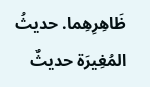ظَاهِرِهِما. حديثُ المُغِيرَة حديثٌ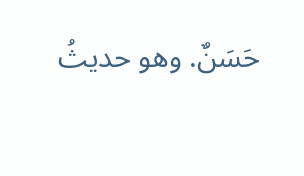حَسَنٌ. وهو حديثُ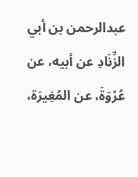عبدالرحمن بن أبي الزِّنَادِ عن أبيه، عن عُرْوَةَ، عن المُغِيرَة،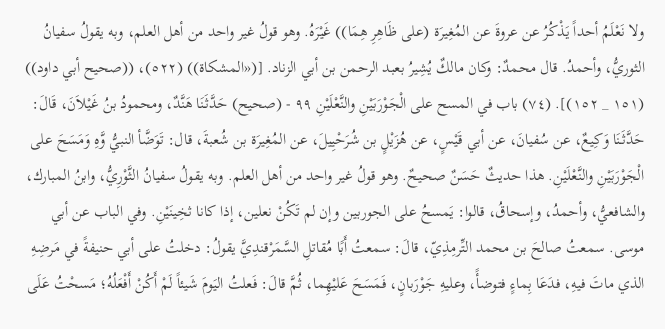ولا نَعْلَمُ أحداً يَذْكُرُ عن عروةَ عن المُغِيرَة (على ظَاهِرِ هِمَا)) غَيْرَهُ. وهو قولُ غير واحد من أهل العلم، وبه يقولُ سفيانُ الثوريُّ، وأحمدُ. قال محمدٌ: وكان مالكٌ يُشِيرُ بعبد الرحمن بن أبي الزناد. [(«المشكاة)) (٥٢٢)، ((صحيح أبي داود)) (١٥١ _ ١٥٢)]. (٧٤) باب في المسح على الْجَوْرَبَيْنِ والنَّعْلَيْنِ ٩٩ - (صحيح) حَدَّثَنَا هَنَّدٌ، ومحمودُ بنُ غَيْلاَنَ، قَالَ: حَدَّثَنَا وَكِيعٌ، عن سُفيانَ، عن أبي قَيْسٍ، عن هُزَيْلٍ بن شُرَحْيِيلَ، عن المُغِيرَة بن شُعبةَ، قال: تَوَضَّأ النبيُّ وَّهِ وَمَسَحَ على الْجَوْرَبَيْنِ والنَّعْلَيْنِ. هذا حديثٌ حَسَنٌ صحيحٌ. وهو قولُ غير واحد من أهل العلم. وبه يقولُ سفيانُ الثَّوْرِيُّ، وابنُ المبارك، والشافعيُّ، وأحمدُ، وإسحاقُ، قالوا: يَمسحُ على الجوربين وإن لم تَكُنْ نعلين، إذا كانا ثخِينَيْنِ. وفي الباب عن أبي موسى. سمعتُ صالحَ بن محمد التِّرمِذِيّ، قالَ: سمعتُ أَبًا مُقاتلِ السَّمَرْقندِيَّ يقولُ: دخلتُ على أبي حنيفةً في مَرضِهِ الذي ماتَ فيهِ، فدَعَا بِماءٍ فتوضأً، وعليهِ جَوْرَبانٍ، فَمَسَحَ عَليْهِما، ثُمَّ قالَ: فَعلتُ اليَومَ شَيئاً لَمْ أَكُنْ أَفْعَلُهُ؛ مَسحْتُ عَلَى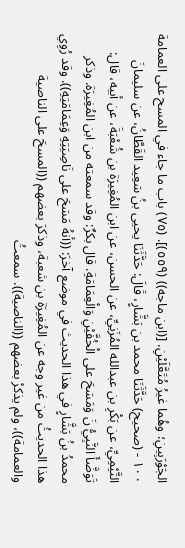الجَوْرَبِينِ؛ وهُما غيرُ مُتَعَّلَيْنِ. [(ابن ماجه)) (٥٥٩)]. (٧٥) باب ما جاء في المسح على العمامة ١٠٠ - (صحيح) حَدَّثَنَا محمد بن بَشَّارٍ، قَالَ: حَدَّثَنَا يحيى بنُ سَعِيد القَطَّانُ، عن سليمانَ التَّيْمِيِّ، عن بَكْرِ بن عبدالله المُزَنِيِّ، عن الحسن، عن ابن المُغِيرَة بن شُعْبَةَ، عن أبيه، قال: تَوَضَّأَ النَّبِيُّ نَ وَمَسَحَ على الْخُفَّيْنِ وَالْعِمَامَةِ. قال بكرٌ: وقد سمعته من ابن المُغِيرَة. وذكر محمدُ بنُ بَشَّارٍ في هذا الحديث في موضع آخرَ: ((أنهُ مَسَحَ على نَاصِيَتِهِ وَعِمَامَتِهِ)). وقد رُوِي هذا الحديثُ من غير وجه عن المُغِيرَة بن شعبة، وذكرَ بعضهم ((المسحَ على الناصية والعمامة))، ولم يذكرْ بعضهم ((الناصية)). سمعتُ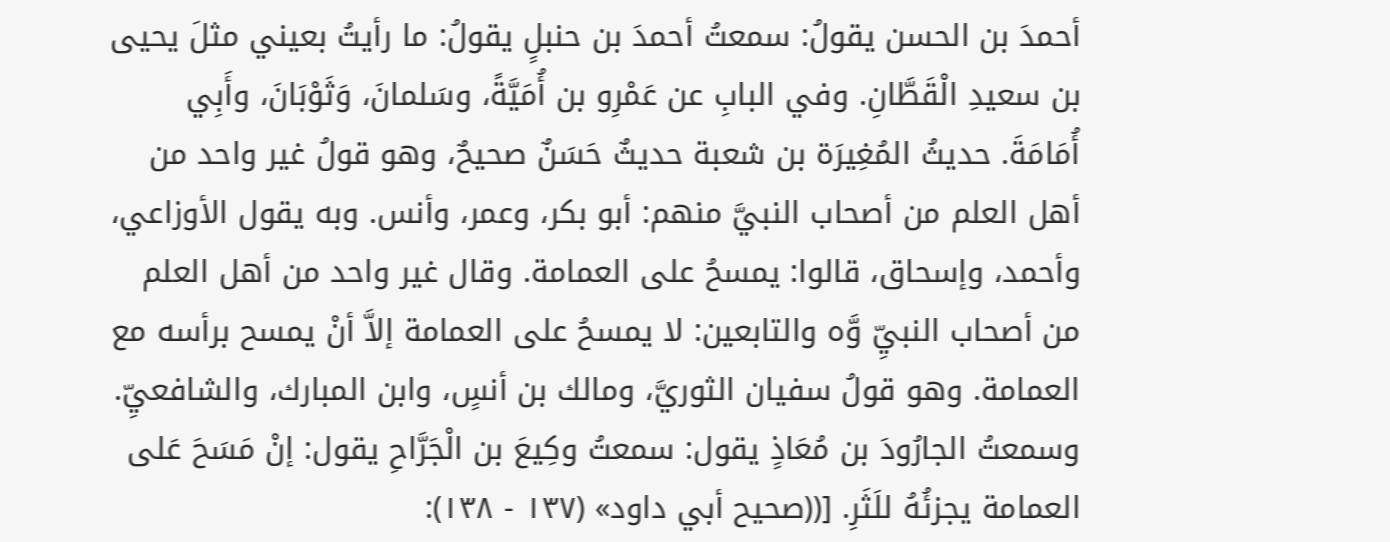أحمدَ بن الحسن يقولُ: سمعتُ أحمدَ بن حنبلٍ يقولُ: ما رأيتُ بعيني مثلَ يحيى بن سعيدِ الْقَطَّانِ. وفي البابِ عن عَمْرِو بن أُمَيَّةً، وسَلمانَ، وَثَوْبَانَ، وأَبِي أُمَامَةَ. حديثُ المُغِيرَة بن شعبة حديثٌ حَسَنٌ صحيحٌ، وهو قولُ غير واحد من أهل العلم من أصحاب النبيَّ منهم: أبو بكر، وعمر، وأنس. وبه يقول الأوزاعي، وأحمد، وإسحاق، قالوا: يمسحُ على العمامة. وقال غير واحد من أهل العلم من أصحاب النبيِّ وَّه والتابعين: لا يمسحُ على العمامة إلاَّ أنْ يمسح برأسه مع العمامة. وهو قولُ سفيان الثوريَّ، ومالك بن أنسٍ، وابن المبارك، والشافعيِّ. وسمعتُ الجارُودَ بن مُعَاذٍ يقول: سمعتُ وكِيعَ بن الْجَرَّاحِ يقول: إنْ مَسَحَ عَلى العمامة يجزئُهُ للَثَرِ. [((صحيح أبي داود» (١٣٧ - ١٣٨):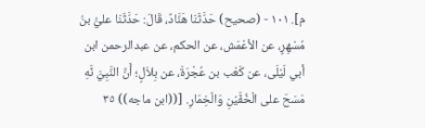م]. ١٠١ - (صحيح) حَدَّثَنَا هَنَّادٌ، قَالَ: حَدَّثَنَا عليُّ بنُ مُسْهِرٍ، عن الأعْمَش، عن الحكم، عن عبدالرحمن ابن أبي لَيْلَى، عن كَعْب بن عُجْرَةَ، عن بِلاَلٍ؛ أَنَّ النَّبِيَّ نَّهِ مَسَحَ على الْخُفَّيْنِ وَالْخِمَارِ. [((ابن ماجه)) ٣٥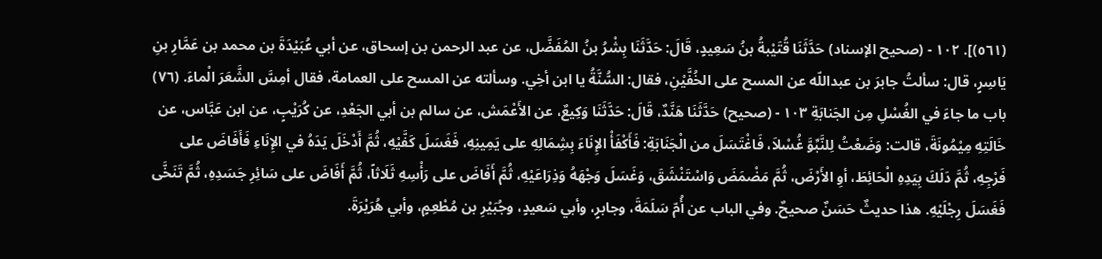(٥٦١)]. ١٠٢ - (صحيح الإسناد) حَدَّثَنَا قُتَيْبةُ بنُ سَعِيدٍ، قَالَ: حَدَّثَنَا بِشْرُ بنُ المُفَضَّل، عن عبد الرحمن بن إسحاق، عن أبي عُبَيْدَةَ بن محمد بن عَمَّارِ بنِ يَاسِرٍ، قال: سألتُ جابرَ بن عبداللّه عن المسح على الخُفَّيْنِ، فقال: السُّنَّةُ يا ابن أخِي. وسألته عن المسح على العمامة، فقال أمِسَّ الشَّعَرَ الْماءَ. (٧٦) باب ما جاءَ في الغُسْلِ مِن الجَنابَةِ ١٠٣ - (صحيح) حَدَّثَنَا هَنَّدٌ، قَالَ: حَدَّثَنَا وَكِيعٌ، عن الأَعْمَش، عن سالم بن أبي الجَعْدِ، عن كُرَيْبٍ، عن ابن عَبَّاس، عن خَالَتِهِ مِيْمُونَةَ، قالت: وَضَعْتُ لِلنَّبِّوَّ غُسْلاَ، فَاغْتَسَلَ من الْجَنَابَةِ: فَأَكْفَأْ الإِنَاءَ بِشِمَالِهِ على يَمِينِهِ، فَغَسَلَ كَفَّيْهِ، ثُمَّ أَدْخَلَ يَدَهُ في الإِنَاءِ فَأَفَاضَ على فَرْجِهِ، ثُمَّ دَلَكَ بِيَدِهِ الْحَائِطَ، أوِ الأَرْضَ، ثُمَّ مَضْمَضَ وَاسْتَنْشَقَ، وَغَسَلَ وَجْهَهُ وَذِرَاعَيْهِ، ثُمَّ أَفَاضَ على رَأْسِهِ ثَلَاثاً، ثُمَّ أَفَاضَ على سَائِرِ جَسَدِهِ، ثُمَّ تَنَخَّى فَغَسَلَ رِجْلَيْهِ. هذا حديثٌ حَسَنٌ صحيحٌ. وفي الباب عن أُمّ سَلَمَةَ، وجابرٍ، وأبي سَعيدٍ، وجُبَيْرِ بن مُطْعِمٍ، وأبي هُرَيْرَةَ.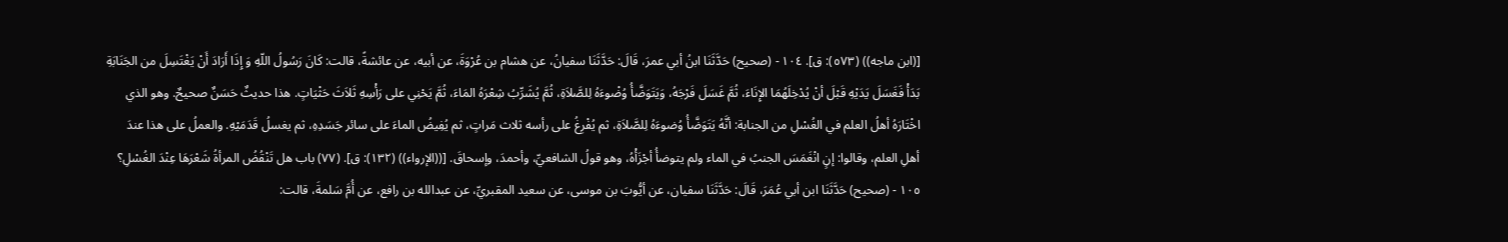[(ابن ماجه)) (٥٧٣): ق]. ١٠٤ - (صحيح) حَدَّثَنَا ابنُ أبي عمرَ، قَالَ: حَدَّثَنَا سفيانُ، عن هشام بن عُرْوَةَ، عن أبيه، عن عائشةً، قالت: كَانَ رَسُولُ اللّهِ وَ إِذَا أَرَادَ أَنْ يَغْتَسِلَ من الجَنَابَةِ بَدَأْ فَغَسَلَ يَدَيْهِ قَبْلَ أنْ يُدْخِلَهُمَا الإِنَاءَ، ثُمَّ غَسَلَ فَرْجَهُ، وَيَتَوَضَّأُ وُضْوءَهُ لِلصَّلاَةِ، ثُمَّ يُشَرِّبُ شِعْرَهُ المَاءَ، ثُمَّ يَحْنِي على رَأْسِهِ ثَلاَثَ حَثْيَاتٍ. هذا حديثٌ حَسَنٌ صحيحٌ. وهو الذي اخْتَارَهُ أهلُ العلم في الغُسْلِ من الجنابة: أنَّهُ يَتَوَضَّأُ وُضوءَهُ لِلصَّلاَةِ، ثم يُفْرِغُ على رأسه ثلاث مَراتٍ، ثم يُفِيضُ الماءَ على سائر جَسَدِهِ، ثم يغسلُ قَدَمَيْهِ. والعملُ على هذا عندَ أهلِ العلم، وقالوا: إنٍ انْغَمَسَ الجنبُ في الماء ولم يتوضأُ أجْزَأْهُ، وهو قولُ الشافعيِّ، وأحمدَ، وإسحاقَ. [((الإرواء)) (١٣٢): ق]. (٧٧) باب هل تَنْقُضُ المرأةُ شَعْرَهَا عِنْدَ الغُسْلِ؟ ١٠٥ - (صحيح) حَدَّثَنَا ابن أبي عُمَرَ، قَالَ: حَدَّثَنَا سفيان، عن أيُّوبَ بن موسى، عن سعيد المقبريِّ، عن عبدالله بن رافع، عن أُمَّ سَلمةَ، قالت: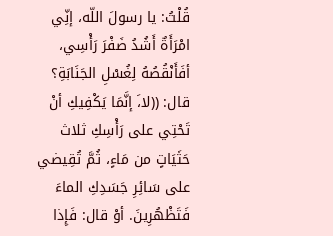قُلْتُ: يا رسولَ اللّه، إنِّي امْرَأَةٌ أَشُدُ ضَفْرَ رَأْسِي، أفَأَنْقُصُهُ لِغُسْلِ الجَنَابَةِ؟ قال: ((لا،َ إنَّمَا يَكْفِيكِ أنْ تَحْتِي على رَأْسِكِ ثلاث حَثَيَاتٍ من مَاءٍ، ثُمَّ تُقِيضي على سَائِرِ جَسَدِكِ الماءَ فَتَظْهُرِينَ. أوْ قال: فَإِذا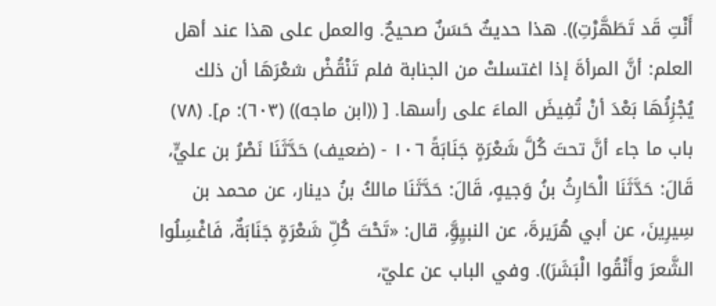أَنْتِ قَد تَطَهَّرْتِ)). هذا حديثٌ حَسَنٌ صحيحٌ. والعمل على هذا عند أهل العلم: أنَّ المرأةَ إذا اغتسلتْ من الجنابة فلم تَنْقُضْ شعْرَهَا أن ذلك يُجْزِئُهَا بَعْدَ أنْ تُفِيضَ الماءَ على رأسها. [ ((ابن ماجه)) (٦٠٣): م]. (٧٨) باب ما جاء أنَّ تحتَ كُلَّ شَعْرَةٍ جَنَابَةً ١٠٦ - (ضعيف) حَدَّثَنَا نَصْرُ بن عليٍّ، قَالَ: حَدَّثَنَا الْحَارِثُ بنُ وَجيهٍ، قَالَ: حَدَّثَنَا مالكُ بنُ دينار، عن محمد بن سِيرِينَ، عن أبي هُرَيرةَ، عن النبيِوَِّ، قال: «تَحْتَ كُلِّ شَعْرَةٍ جَنَابَةٌ، فَاغْسِلُوا الشَّعرَ وأَنْقُوا الْبَشَرَ)). وفي الباب عن عليّ،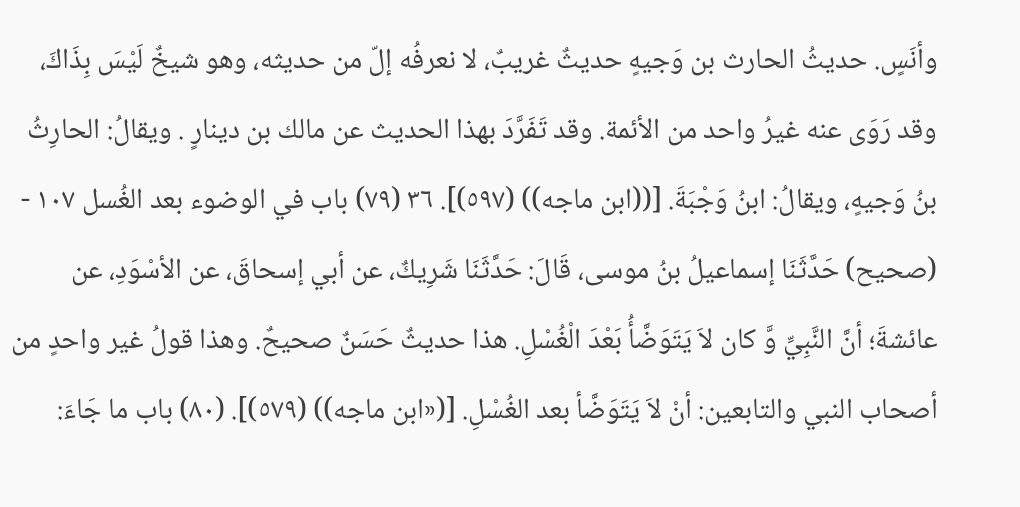وأنَسٍ. حديثُ الحارث بن وَجيهٍ حديثٌ غريبٌ، لا نعرفُه إلّ من حديثه، وهو شيخٌ لَيْسَ بِذَاكَ، وقد رَوَى عنه غيرُ واحد من الأئمة. وقد تَفَرَّدَ بهذا الحديث عن مالك بن دينارٍ . ويقالُ: الحارِثُ بنُ وَجيهٍ، ويقالُ: ابنُ وَجْبَةَ. [((ابن ماجه)) (٥٩٧)]. ٣٦ (٧٩) باب في الوضوء بعد الغُسل ١٠٧ - (صحيح) حَدَّثَنَا إسماعيلُ بنُ موسى، قَالَ: حَدَّثَنَا شَرِيكٌ، عن أبي إسحاقَ، عن الأسْوَدِ، عن عائشةَ؛ أنَّ النَّبِيِّ وَّ كان لاَ يَتَوَضَّأُ بَعْدَ الْغُسْلِ. هذا حديثٌ حَسَنٌ صحيحٌ. وهذا قولُ غير واحدٍ من أصحاب النبي والتابعين: أنْ لاَ يَتَوَضَّأ بعد الغُسْلِ. [(«ابن ماجه)) (٥٧٩)]. (٨٠) باب ما جَاءَ: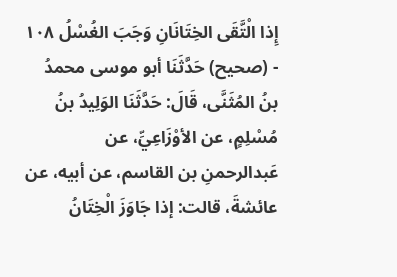إِذا الْتَّقَى الخِتَانَانِ وَجَبَ الغُسْلُ ١٠٨ - (صحيح) حَدَّثَنَا أبو موسى محمدُ بنُ المُثَنَّى، قَالَ: حَدَّثَنَا الوَلِيدُ بنُ مُسْلِمٍ، عن الأوْزَاعِيِّ، عن عَبدالرحمنِ بن القاسم، عن أبيه، عن عائشةَ، قالت: إذا جَاوَزَ الْخِتَانُ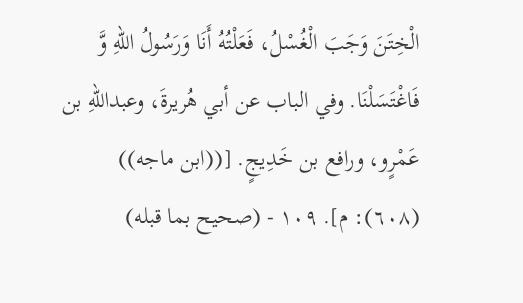الْخِتَنَ وَجَبَ الْغُسْلُ، فَعَلْتُهُ أَنَا وَرَسُولُ اللّهِ وَّ فَاغْتَسَلْنَا. وفي الباب عن أبي هُريرةَ، وعبداللّهِ بن عَمْرٍو، ورافع بن خَدِيجٍ. [((ابن ماجه)) (٦٠٨): م]. ١٠٩ - (صحيح بما قبله)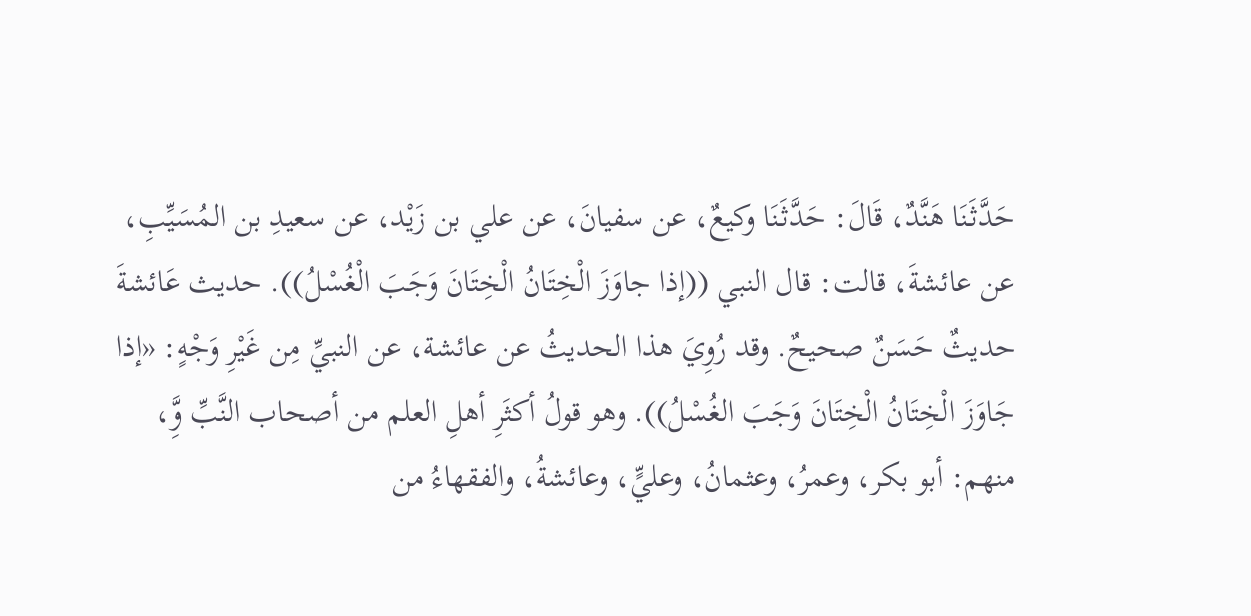حَدَّثَنَا هَنَّدٌ، قَالَ: حَدَّثَنَا وكيعٌ، عن سفيانَ، عن علي بن زَيْد، عن سعيدِ بن المُسَيِّبِ، عن عائشةَ، قالت: قال النبي ((إذا جاوَزَ الْخِتَانُ الْخِتَانَ وَجَبَ الْغُسْلُ)). حديث عَائشةَ حديثٌ حَسَنٌ صحيحٌ. وقد رُوِيَ هذا الحديثُ عن عائشة، عن النبيِّ مِن غَيْرِ وَجْهٍ: «إذا جَاوَزَ الْخِتَانُ الْخِتَانَ وَجَبَ الغُسْلُ)). وهو قولُ أكثَرِ أهلِ العلم من أصحاب النَّبِّ وَِّ، منهم: أبو بكر، وعمرُ، وعثمانُ، وعليٍّ، وعائشةُ، والفقهاءُ من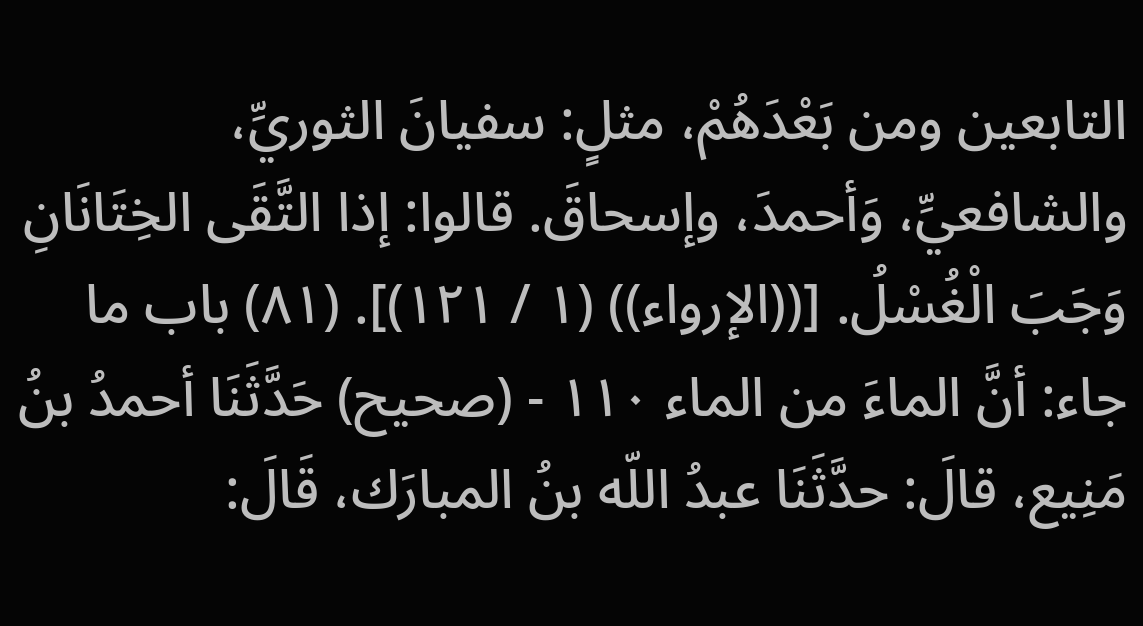التابعين ومن بَعْدَهُمْ، مثلٍ: سفيانَ الثوريِّ، والشافعيِّ، وَأحمدَ، وإسحاقَ. قالوا: إذا التَّقَى الخِتَانَانِ وَجَبَ الْغُسْلُ. [((الإرواء)) (١ / ١٢١)]. (٨١) باب ما جاء: أنَّ الماءَ من الماء ١١٠ - (صحيح) حَدَّثَنَا أحمدُ بنُ مَنِيع، قالَ: حدَّثَنَا عبدُ اللّه بنُ المبارَك، قَالَ: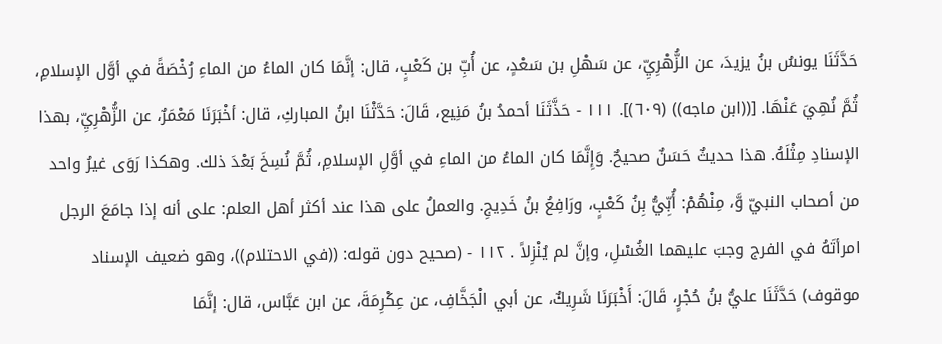حَدَّثَنَا يونسُ بنُ يزيدَ، عن الزُّهْرِيِّ، عن سَهْلِ بن سَعْدٍ، عن أُبِّ بن كَعْبٍ، قال: إنَّمَا كان الماءُ من الماءِ رُخْصَةً في أوَّل الإسلامِ، ثُمَّ نُهِيَ عَنْهَا. [((ابن ماجه)) (٦٠٩)]. ١١١ - حَذَّثَنَا أحمدُ بنُ مَنِيع، قَالَ: حَدَّثْنَا ابنُ المباركِ، قال: أخْبَرَنَا مَعْمَرٌ، عن الزُّهْرِيِّ، بهذا الإسنادِ مِثْلَهُ. هذا حديثٌ حَسَنٌ صحيحٌ. وَإِنَّمَا كان الماءُ من الماءِ في أوَّلِ الإسلامِ، ثُمَّ نُسِخَ بَعْدَ ذلك. وهكذا رَوَى غيرُ واحد من أصحاب النبيّ وَّ، مِنْهُمْ: أُبِّيُّ بِنُ كَعْبٍ، ورَافِعُ بنُ خَدِيجِ. والعملُ على هذا عند أكثر أهل العلم: على أنه إذا جامَعَ الرجل امرأتَهُ في الفرج وجبَ عليهما الغُسْلِ، وإنَّ لم يُنْزِلاً . ١١٢ - (صحيح دون قوله: ((في الاحتلام))، وهو ضعيف الإسناد موقوف) حَدَّثَنَا عليُّ بنُ حُجْرٍ، قَالَ: أَخْبَرَنَا شَرِيكٌ، عن أبي الْجَخَّافِ، عن عِكْرِمَةَ، عن ابن عَبَّاس، قال: إنَّمَا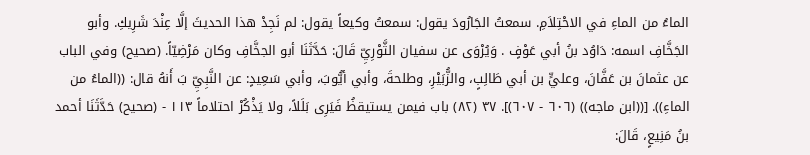الماءُ من الماءِ في الاحْتِلاَمِ. سمعتُ الجَارُودَ يقول: سمعتُ وكيعاً يقول: لم نَجِدْ هذا الحديثَ إلَّا عِنْدَ شَرِيكِ. وأبو الجَخَّافِ اسمه: دَاوُد بنُ أبي عَوْفٍ . وَيُرْوَى عن سفيان الثَّوْرِيِّ قَالَ: حَدَّثَنَا أبو الجخَّافِ وكان مَرْضِيّاً. (صحيح) وفي الباب عن عثمانَ بن عَفَّانَ، وعليٍّ بن أبي طَالِبٍ، والزُّبَيْرِ، وطلحةَ، وأبي أيُّوبَ، وأبي سَعِيدٍ: عن النَّبِيِّ بَ أَنهُ قال: ((الماءُ من الماءِ)). [((ابن ماجه)) (٦٠٦ - ٦٠٧)]. ٣٧ (٨٢) باب فيمن يستيقظُ فَيَرِى بَلَلاً، ولا يَذْكُرْ احتلاماً ١١٣ - (صحيح) حَدَّثَنَا أحمد بنُ مَنِيعٍ، قَالَ: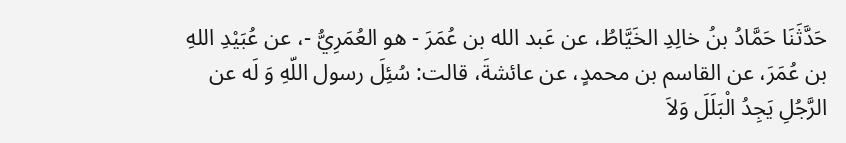حَدَّثَنَا حَمَّادُ بنُ خالِدِ الخَيَّاطُ، عن عَبد الله بن عُمَرَ - هو العُمَرِيُّ -، عن عُبَيْدِ اللهِ بن عُمَرَ، عن القاسم بن محمدٍ، عن عائشةَ، قالت: سُئِلَ رسول اللّهِ وَ لَه عن الرَّجُلِ يَجِدُ الْبَلَلَ وَلاَ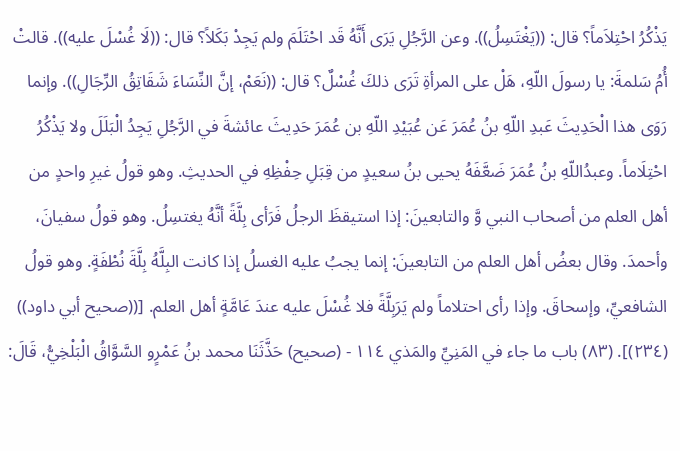يَذْكُرُ احْتِلاَماً؟ قال: ((يَغْتَسِلُ)). وعن الرَّجُلِ يَرَى أَنَّهُ قَد احْتَلَمَ ولم يَجِدْ بَكَلاً؟ قال: ((لَا غُسْلَ عليه)). قالتْ أُمُ سَلمةَ: يا رسولَ اللّهِ، هَلْ على المرأةِ تَرَى ذلكَ غُسْلٌ؟ قال: ((نَعَمْ، إنَّ النِّسَاءَ شَقَاتِقُ الرِّجَالِ)). وإنما رَوَى هذا الْحَدِيثَ عَبدِ اللّهِ بنُ عُمَرَ عَن عُبَيْدِ اللّهِ بن عُمَرَ حَدِيثَ عائشةَ في الرَّجُلِ يَجِدُ الْبَلَلَ ولا يَذْكُرُ احْتِلَاماً. وعبدُاللّهِ بنُ عُمَرَ ضَعَّفَهُ يحيى بنُ سعيدٍ من قِبَلِ حِفْظِهِ في الحديثِ. وهو قولُ غيرِ واحدٍ من أهل العلم من أصحاب النبي وَّ والتابعينَ: إذا استيقظَ الرجلُ فَرَأى بِلَّةً أنَّهُ يغتسِلُ. وهو قولُ سفيانَ، وأحمدَ. وقال بعضُ أهل العلم من التابعينَ: إنما يجبُ عليه الغسلُ إذا كانت البِلَّهُ بِلَّةَ نُطْفَةٍ. وهو قولُ الشافعيِّ، وإسحاقَ. وإذا رأى احتلاماً ولم يَرَبِلَّةً فلا غُسْلَ عليه عندَ عَامَّةٍ أهل العلم. [((صحيح أبي داود)) (٢٣٤)]. (٨٣) باب ما جاء في المَنِيِّ والمَذي ١١٤ - (صحيح) حَذَّثَنَا محمد بنُ عَمْرٍو السَّوَّاقُ الْبَلْخِيُّ، قَالَ: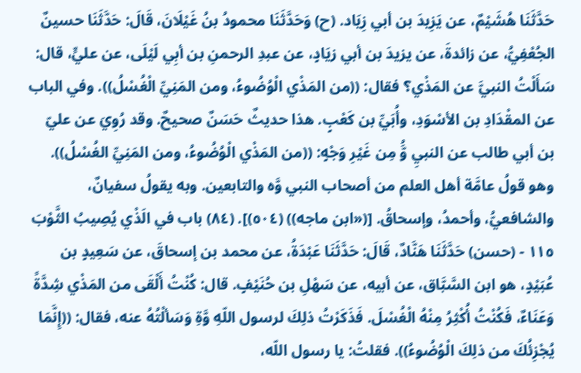حَدَّثَنَا هُشَيْمٌ، عن يَزِيدَ بن أبي زِيَاد. (ح) وَحَدَّثَنَا محمودُ بنُ غَيْلَانَ، قَالَ: حَدَّثَنَا حسينٌ الجُعْفِيُّ، عن زائدةَ، عن يزيدَ بن أبي زيَادٍ، عن عبدِ الرحمنِ بن أبِي لَيْلَى، عن عليٍّ، قال: سَأَلْتُ النبيَّ عن المَذْي؟ فقال: ((من المَذْي الْوُضُوءُ، ومن المَنِيِّ الْغُسْلُ)). وفي الباب عن المقْدَادِ بن الأسْوَدِ، وأُبَيِّ بن كَعْبٍ. هذا حديثٌ حَسَنٌ صحيحٌ. وقد رُوِيَ عن عليّ بن أبي طالب عن النبيِ وَُّ مِن غَيْرِ وَجْهٍ: ((من المَذْي الْوُضُوءُ، ومن المَنِيِّ الغُسْلُ)). وهو قولُ عامَّة أهل العلم من أصحاب النبي وَّه والتابعين. وبه يقولُ سفيانٌ، والشافعيُّ، وأحمدُ، وإسحاقُ. [(«ابن ماجه)) (٥٠٤)]. (٨٤) باب في الَذْي يُصِيبُ الثَّوْبَ ١١٥ - (حسن) حَدَّثَنَا هَنَّادٌ، قَالَ: حَدَّثَنَا عَبْدَةُ، عن محمد بن إسحاقَ، عن سَعِيدٍ بن عُبَيْدٍ، هو ابن السَّبَّاق، عن أبيه، عن سَهْلِ بن حُنَيْفٍ. قال: كُنْتُ أَلْقَى من المَذْي شِدَّةً وَعَنَاءٌ، فَكُنْتُ أُكْثِرُ مِنْهُ الْغُسْلَ. فَذَكَرْتُ ذلِكَ لرسول اللّهِ وَّةِ وَسَألْتُهُ عنه، فقال: ((إِنَّمَا يُجْزِئُكَ من ذلِكَ الْوُضُوءُ)). فقلتُ: يا رسول اللّه،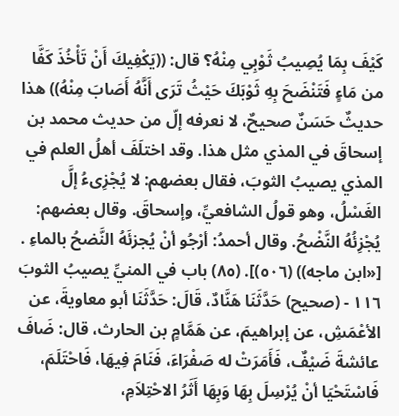كَيْفَ بِمَا يُصِيبُ ثَوْبِي مِنْهُ؟ قال: ((يَكْفِيكَ أَنْ تَأْخُذَ كَفَّا من مَاءٍ فَتَنْضَحَ بِهِ ثَوْبَكَ حَيْثُ تَرَى أَنَّهُ أَصَابَ مِنْهُ)) هذا حديثٌ حَسَنٌ صحيحٌ، لا نعرفه إلّ من حديث محمد بن إسحاقَ في المذي مثل هذا. وقد اختلَفَ أهلُ العلم في المذي يصيبُ الثوبَ، فقال بعضهم: لا يُجْزِىءُ إلَّ الغَسْلُ، وهو قولُ الشافعيِّ، وإسحاقَ. وقال بعضهم: يُجْزِئُهُ النَّضْحُ. وقال أحمدُ: أرْجُو أنْ يُجزئَهُ النَّضحُ بالماءِ . [«ابن ماجه)) (٥٠٦)]. (٨٥) باب في المنيِّ يصيبُ الثوبَ ١١٦ - (صحيح) حَدَّثَنَا هَنَّادٌ، قَالَ: حَدَّثَنَا أبو معاويةَ، عن الأعْمَشِ، عن إبراهيمَ، عن هَمَّامٍ بن الحارث، قال: ضَافَ عائشةَ ضَيْفٌ، فَأَمَرَتْ له صَفْرَاءَ، فَنَامَ فِيهَا، فَاحْتَلَمَ، فَاسْتَحْيَا أنْ يُرْسِلَ بِهَا وَبِهَا أَثَرُ الاحْتِلاَمِ،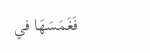فَغَمَسَهَا في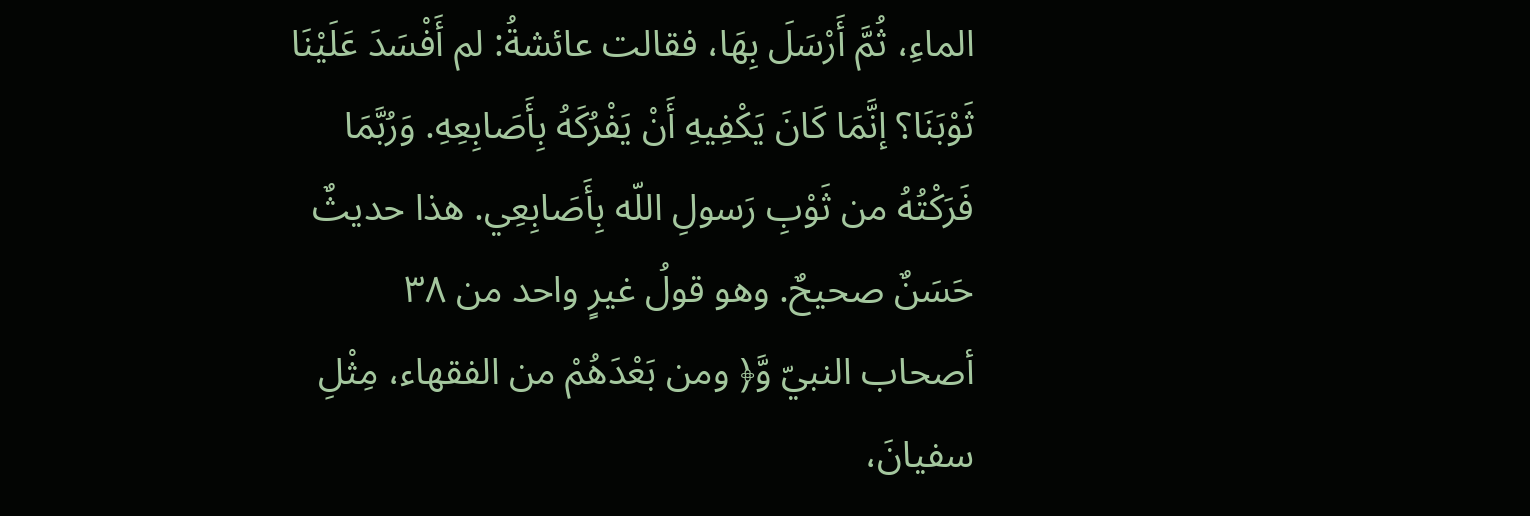الماءِ، ثُمَّ أَرْسَلَ بِهَا، فقالت عائشةُ: لم أَفْسَدَ عَلَيْنَا ثَوْبَنَا؟ إنَّمَا كَانَ يَكْفِيهِ أَنْ يَفْرُكَهُ بِأَصَابِعِهِ. وَرُبَّمَا فَرَكْتُهُ من ثَوْبِ رَسولِ اللّه بِأَصَابِعِي. هذا حديثٌ حَسَنٌ صحيحٌ. وهو قولُ غيرٍ واحد من ٣٨ أصحاب النبيّ وَّ﴿ ومن بَعْدَهُمْ من الفقهاء، مِثْلِ سفيانَ،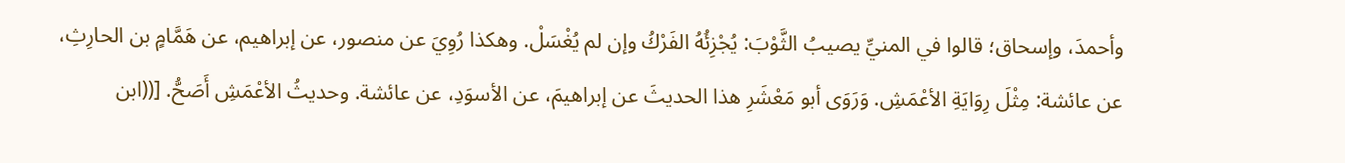وأحمدَ، وإسحاق؛ قالوا في المنيِّ يصيبُ الثَّوْبَ: يُجْزِئُهُ الفَرْكُ وإن لم يُغْسَلْ. وهكذا رُوِيَ عن منصور، عن إبراهيم، عن هَمَّامٍ بن الحارِثِ، عن عائشة: مِثْلَ رِوَايَةِ الأعْمَشِ. وَرَوَى أبو مَعْشَرِ هذا الحديثَ عن إبراهيمَ، عن الأسوَدِ، عن عائشة. وحديثُ الأعْمَشِ أَصَحُّ. [((ابن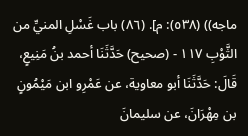ماجه)) (٥٣٨): م]. (٨٦) باب غَسْلِ المنيِّ من الثَّوْبِ ١١٧ - (صحيح) حَدَّثَنَا أحمد بنُ مَنِيعٍ، قَالَ: حَدَّثَنَا أبو معاوية، عن عَمْرِو ابن مَيْمُونٍ بن مِهْرَانَ، عن سليمانَ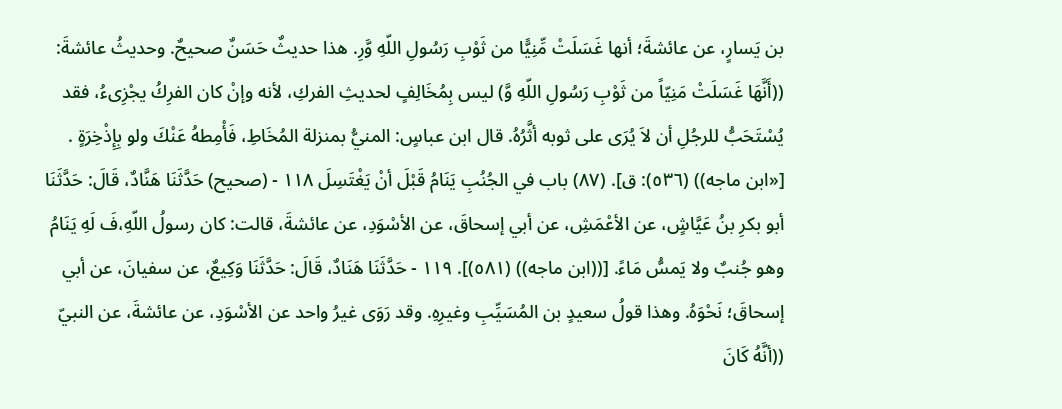بن يَسارٍ، عن عائشةَ؛ أنها غَسَلَتْ مِّنِيًّا من ثَوْبِ رَسُولِ اللّهِ وَّرِ. هذا حديثٌ حَسَنٌ صحيحٌ. وحديثُ عائشةَ: ((أَنَّهَا غَسَلَتْ مَنِيّاً من ثَوْبِ رَسُولِ اللّهِ وَّ) ليس بِمُخَالِفٍ لحديثِ الفركِ، لأنه وإنْ كان الفرِكُ يجْزِىءُ، فقد يُسْتَحَبُّ للرجُلِ أن لاَ يُرَى على ثوبه أثَّرُهُ. قال ابن عباسٍ: المنيُّ بمنزلة المُخَاطِ، فَأْمِطهُ عَنْكَ ولو بِإِذْخِرَةٍ . [«ابن ماجه)) (٥٣٦): ق]. (٨٧) باب في الجُنُبِ يَنَامُ قَبْلَ أنْ يَغْتَسِلَ ١١٨ - (صحيح) حَدَّثَنَا هَنَّادٌ، قَالَ: حَدَّثَنَا أبو بكرِ بنُ عَيَّاشٍ، عن الأعْمَشِ، عن أبي إسحاقَ، عن الأسْوَدِ، عن عائشةَ، قالت: كان رسولُ اللّهِ،فَ لَهِ يَنَامُ وهو جُنبٌ ولا يَمسُّ مَاءً. [((ابن ماجه)) (٥٨١)]. ١١٩ - حَدَّثَنَا هَنَادٌ، قَالَ: حَدَّثَنَا وَكِيعٌ، عن سفيانَ، عن أبي إسحاقَ؛ نَحْوَهُ. وهذا قولُ سعيدٍ بن المُسَيِّبِ وغيرِهِ. وقد رَوَى غيرُ واحد عن الأسْوَدِ، عن عائشةَ، عن النبيّ ((أنَّهُ كَانَ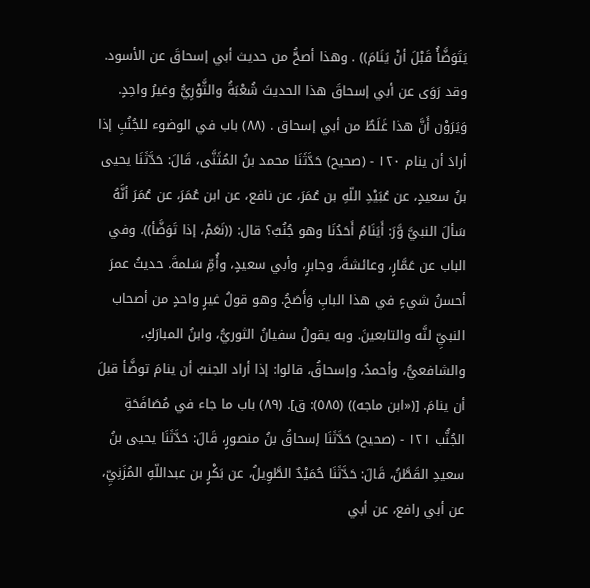يَتَوَضَّأُ قَبْلَ أنْ يَنَامَ)) . وهذا أصحُّ من حديث أبي إسحاقَ عن الأسود. وقد رَوَى عن أبي إسحاقَ هذا الحديثَ شُعْبَةُ والثَّوْرِيُّ وغيرُ واحِدٍ. وَيَرَوْن أَنَّ هذا غَلَطٌ من أبي إسحاق . (٨٨) باب في الوضوء للجُنُبِ إذا أرادَ أن ينام ١٢٠ - (صحيح) حَدَّثَنَا محمد بنُ المُثَنَّى، قَالَ: حَدَّثَنَا يحيى بنُ سعيدٍ، عن عُبَيْدِ اللّهِ بن عُمَرَ، عن نافع، عن ابن عُمَرَ، عن عُمَرَ أنَّهُ سَألَ النبيَّ وَّرَ: أَيَنَامُ أَحَدُنَا وهو جُنُبٌ؟ قال: ((نَعَمْ، إذا تَوَضَّأ)). وفي الباب عن عَمَّارٍ، وعائشةَ، وجابرٍ، وأبي سعيدٍ، وأُمِّ سَلمةَ. حديثُ عمرَ أحسنُ شيءٍ في هذا البابِ وَأَصَحُ. وهو قولُ غيرٍ واحدٍ من أصحاب النبيِّ لنَّه والتابعينَ. وبه يقولُ سفيانُ الثوريُّ، وابنُ المبارَكِ، والشافعيُّ، وأحمدُ، وإسحاقُ، قالوا: إذا أراد الجنبُ أن ينامَ توضَّأ قبلَ أن ينامَ. [(«ابن ماجه)) (٥٨٥): ق]. (٨٩) باب ما جاء في مُصَافَحَةِ الجُنُّب ١٢١ - (صحيح) حَدَّثَنَا إسحاقُ بنُ منصورٍ، قَالَ: حَدَّثَنَا يحيى بنُ سعيدِ القَطَّنُ، قَالَ: حَدَّثَنَا حُمَيْدٌ الطَّوِيلُ، عن بَكْرٍ بن عبداللّهِ المُزَنِيِّ، عن أبي رافع، عن أبي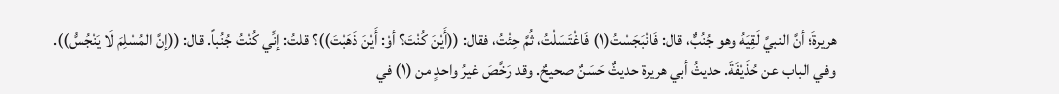هريرةَ؛ أنَّ النبيَّ لَقِيَهُ وهو جُنُبٌّ، قال: فَانْبَجَسْتُ(١) فَاغْتَسَلْتُ، ثُمَّ حِئْتُ، فقال: ((أَيْنَ كُنْتَ؟ أوْ: أَيْنَ ذَهَبْتَ))؟ قلتُ: إنِّي كُنْتُ جُنُباً. قال: ((إنَّ المُسْلِمَ لَا يَنْجُسُّ)). وفي الباب عن حُذَيْفَةَ. حديثُ أبي هريرة حديثٌ حَسَنٌ صحيحٌ. وقد رَخَّصَ غيرُ واحدٍ من (١) في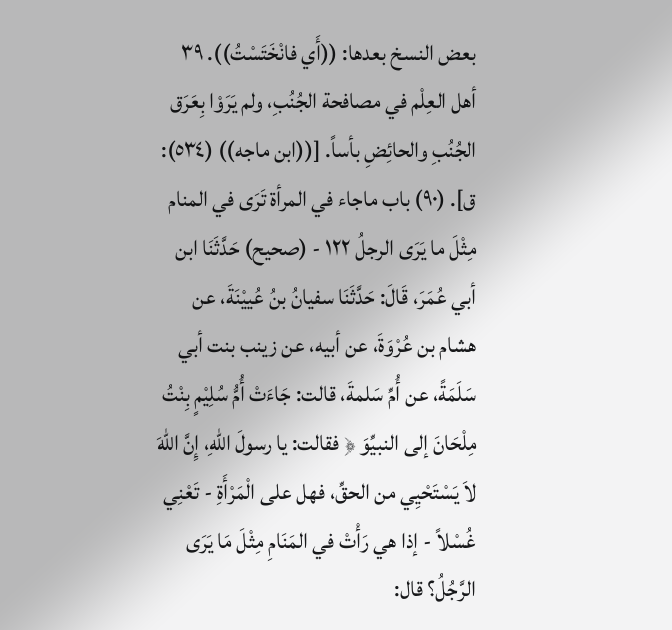بعض النسخ بعدها: ((أَي فانْخَتَسْتُ)). ٣٩ أهل العِلْم في مصافحة الجُنُبِ، ولم يَرَوْا بِعَرَق الجُنُبِ والحائِضِ بأساً. [((ابن ماجه)) (٥٣٤): ق]. (٩٠) باب ماجاء في المرأة تَرَى في المنام مِثْلَ ما يَرَى الرجلُ ١٢٢ - (صحيح) حَدَّثَنَا ابن أبي عُمَرَ، قَالَ: حَدَّثَنَا سفيانُ بنُ عُييْنَةَ، عن هشام بن عُرْوَةَ، عن أبيه، عن زينب بنت أبي سَلَمَةً، عن أُمِّ سَلمةَ، قالت: جَاءَتْ أُمُّ سُلِيْمٍ بِنْتُ مِلْحَانَ إلى النبيِّوَ ﴿ فقالت: يا رسولَ اللّهِ، إِنَّ اللّهَ لاَ يَسْتَحْيِي من الحقِّ، فهل على الْمَرْأَةِ - تَعْنِي غُسْلاً - إذا هي رَأْتْ في المَنَامِ مِثْلَ مَا يَرَى الرَّجُلُ؟ قال: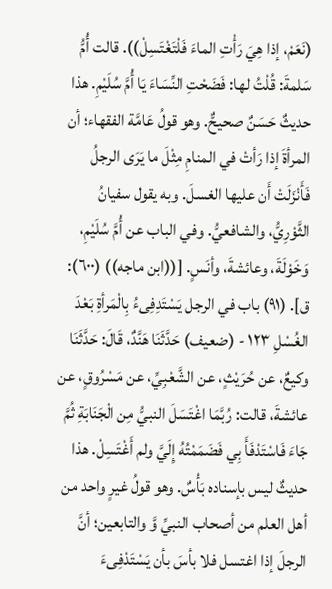(نَعَمْ، إذا هِيَ رَأْتِ الماءَ فَلْتَغْتَسِلْ)). قالت أُمُّ سَلمةَ: قُلْتُ لها: فَضَحْتِ النِّسَاءَ يَا أُمَّ سُلَيْمِ. هذا حديثٌ حَسَنٌ صحيحٌّ. وهو قولُ عَامَّة الفقهاء؛ أن المرأةَ إذا رَأتْ في المنامِ مِثْلَ ما يَرَى الرجلُ فَأَنْزَلَتْ أَن عليها الغسلَ. وبه يقول سفيانُ الثَّوْرِيُّ، والشافعيُّ. وفي الباب عن أُمَّ سُلَيْمِ، وَخَوْلَةَ، وعائشةَ، وأنَسٍ. [((ابن ماجه)) (٦٠٠): ق]. (٩١) باب في الرجل يَسْتَدِفِىءُ بِالْمَرأةِ بَعْدَ الغُسْلِ ١٢٣ - (ضعيف) حَدَّثَنَا هَنَّدٌ، قَالَ: حَدَّثَنَا وكيعٌ، عن حُرَيْثٍ، عن الشَّعْبِيِّ، عن مَسْرُوقٍ، عن عائشةَ، قالت: رُبَّمَا اغْتَسَلَ النبيُّ مِن الْجَنَابَةِ ثُمَّ جَاءَ فَاسْتَدْفَأَ بِي فَضَمَمْتُهُ إِلَيَّ ولم أَغْتَسِلْ. هذا حديثٌ ليس بإسناده بَأْسٌ. وهو قولُ غيرٍ واحد من أهل العلم من أصحاب النبيِّ وَّ والتابعين؛ أنَّ الرجلَ إذا اغتسل فلا بأسَ بأن يَسْتَدْفِىءَ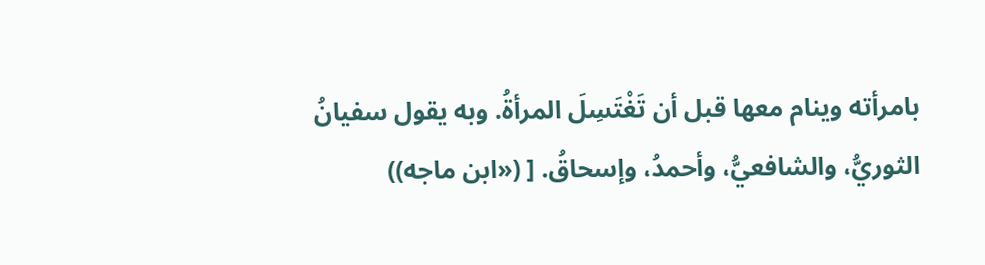بامرأته وينام معها قبل أن تَغْتَسِلَ المرأةُ. وبه يقول سفيانُ الثوريُّ، والشافعيُّ، وأحمدُ، وإسحاقُ. [ («ابن ماجه))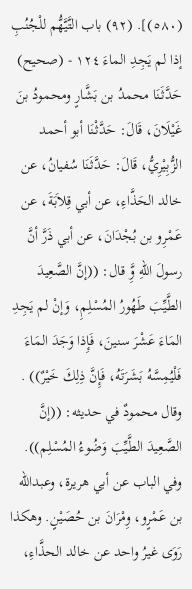(٥٨٠)]. (٩٢) باب التَّيَّهُّم للْجُنُبِ إذا لم يَجِدِ الماءَ ١٢٤ - (صحيح) حَدَّثَنَا محمدُ بن بَشَّارٍ ومحمودُ بنَ غَيْلَانَ، قَالَ: حَدَّثْنَا أبو أحمد الزُّبِيْرِيُّ، قَالَ: حَدَّثَنَا سُفيانُ، عن خالد الحَذَّاءِ، عن أبي قِلاَبَةَ، عن عَمْرِو بن بُجْدَانَ، عن أبي ذَرَّ أنَّ رسولَ اللّهِ وَِّ قال: ((إنَّ الصَّعِيدَ الطَّيِّبَ طَهُورُ المُسْلِمِ، وَإنْ لم يَجِدِ المَاءَ عَشْرَ سنينَ، فَإِذا وَجَدَ المَاءَ فَلْيُمِسَّهُ بَشَرَتَهُ، فَإِنَّ ذِلِكَ خَيْرٌ)) . وقال محمودٌ في حديثه: ((إنَّ الصَّعِيدَ الطَّيِّبَ وَضُوءُ المُسْلِم)). وفي الباب عن أبي هريرة، وعبدالله بن عَمْرٍو، وِمْرَانَ بن حُصَيْنٍ. وهكذا رَوَى غيرُ واحد عن خالد الحذَّاءِ،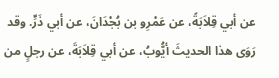عن أبي قِلاَبَةً، عن عَمْرِو بن بُجْدَانَ، عن أبي ذَرٍّ. وقد رَوَى هذا الحديثَ أيُّوبُ، عن أبي قِلاَبَةَ، عن رجلٍ من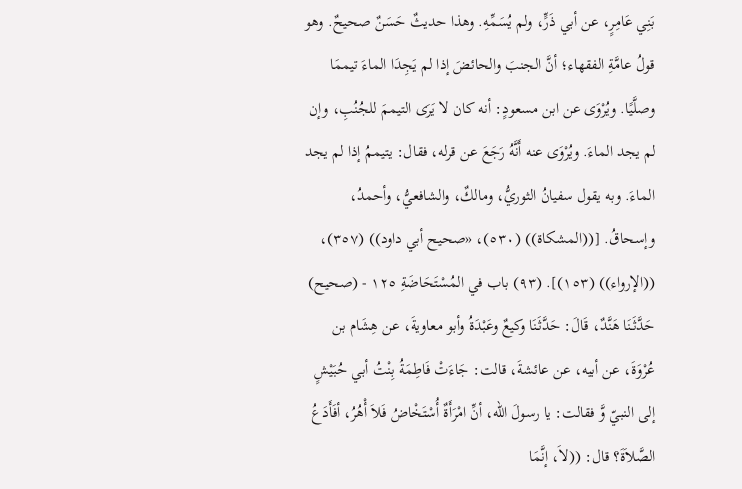بَنِي عَامِرٍ، عن أبي ذَرٍّ، ولم يُسَمِّهِ. وهذا حديثٌ حَسَنٌ صحيحٌ. وهو قولُ عامَّةِ الفقهاء؛ أنَّ الجنبَ والحائضَ إذا لم يَجِدَا الماءَ تيممَا وصلَّيًا. ويُرْوَى عن ابن مسعودٍ: أنه كان لا يَرَى التيممَ للجُنُبِ، وإن لم يجد الماءَ. ويُرْوَى عنه أَنَّهُ رَجَعَ عن قرله، فقال: يتيممُ إذا لم يجد الماءَ. وبه يقول سفيانُ الثوريُّ، ومالكٌ، والشافعيُّ، وأحمدُ، وإسحاقُ. [((المشكاة)) (٥٣٠)، «صحيح أبي داود)) (٣٥٧)، ((الإرواء)) (١٥٣)]. (٩٣) باب في المُسْتَحَاضَةِ ١٢٥ - (صحيح) حَدَّثَنَا هَنَّدٌ، قَالَ: حَدَّثَنَا وكيعٌ وعَبْدَةُ وأبو معاويةَ، عن هِشَام بن عُرْوَةَ، عن أبيه، عن عائشةَ، قالت: جَاءَتْ فَاطِمَةُ بِنْتُ أبي حُبَيْشٍ إلى النبيّ وَّ فقالت: يا رسولَ اللّه، أنِّ امْرَأَةٌ أُسْتَخْاضُ فَلاَ أْهُرُ، أفَأَدَعُ الصَّلاَةَ؟ قال: ((لاَ، إنَّمَا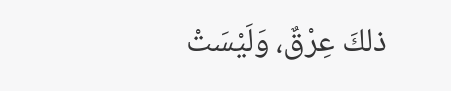ذلكَ عِرْقٌ، وَلَيْسَتْ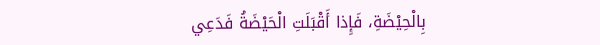بِالْحِيْضَةِ، فَإِذا أَقْبَلَتِ الْحَيْضَةُ فَدَعِي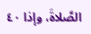الصَّلاةَ، وإذا ٤٠